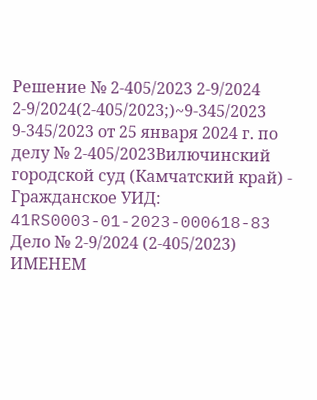Решение № 2-405/2023 2-9/2024 2-9/2024(2-405/2023;)~9-345/2023 9-345/2023 от 25 января 2024 г. по делу № 2-405/2023Вилючинский городской суд (Камчатский край) - Гражданское УИД: 41RS0003-01-2023-000618-83 Дело № 2-9/2024 (2-405/2023) ИМЕНЕМ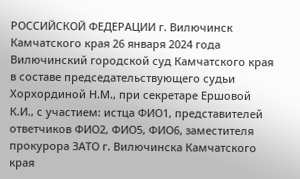РОССИЙСКОЙ ФЕДЕРАЦИИ г. Вилючинск Камчатского края 26 января 2024 года Вилючинский городской суд Камчатского края в составе председательствующего судьи Хорхординой Н.М., при секретаре Ершовой К.И., с участием: истца ФИО1, представителей ответчиков ФИО2, ФИО5, ФИО6, заместителя прокурора ЗАТО г. Вилючинска Камчатского края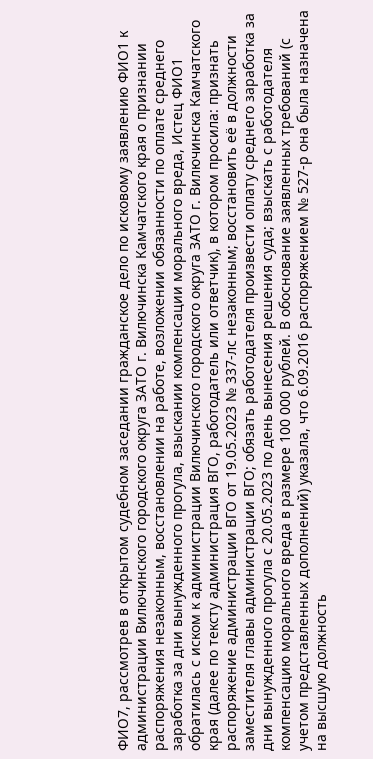ФИО7, рассмотрев в открытом судебном заседании гражданское дело по исковому заявлению ФИО1 к администрации Вилючинского городского округа ЗАТО г. Вилючинска Камчатского края о признании распоряжения незаконным, восстановлении на работе, возложении обязанности по оплате среднего заработка за дни вынужденного прогула, взыскании компенсации морального вреда, Истец ФИО1 обратилась с иском к администрации Вилючинского городского округа ЗАТО г. Вилючинска Камчатского края (далее по тексту администрация ВГО, работодатель или ответчик), в котором просила: признать распоряжение администрации ВГО от 19.05.2023 № 337-лс незаконным; восстановить её в должности заместителя главы администрации ВГО; обязать работодателя произвести оплату среднего заработка за дни вынужденного прогула с 20.05.2023 по день вынесения решения суда; взыскать с работодателя компенсацию морального вреда в размере 100 000 рублей. В обоснование заявленных требований (с учетом представленных дополнений) указала, что 6.09.2016 распоряжением № 527-р она была назначена на высшую должность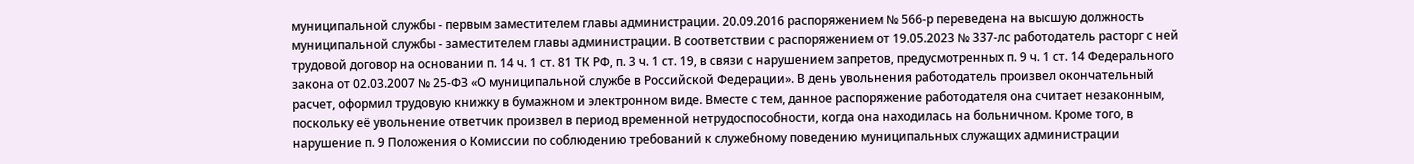муниципальной службы - первым заместителем главы администрации. 20.09.2016 распоряжением № 566-р переведена на высшую должность муниципальной службы - заместителем главы администрации. В соответствии с распоряжением от 19.05.2023 № 337-лс работодатель расторг с ней трудовой договор на основании п. 14 ч. 1 ст. 81 ТК РФ, п. 3 ч. 1 ст. 19, в связи с нарушением запретов, предусмотренных п. 9 ч. 1 ст. 14 Федерального закона от 02.03.2007 № 25-ФЗ «О муниципальной службе в Российской Федерации». В день увольнения работодатель произвел окончательный расчет, оформил трудовую книжку в бумажном и электронном виде. Вместе с тем, данное распоряжение работодателя она считает незаконным, поскольку её увольнение ответчик произвел в период временной нетрудоспособности, когда она находилась на больничном. Кроме того, в нарушение п. 9 Положения о Комиссии по соблюдению требований к служебному поведению муниципальных служащих администрации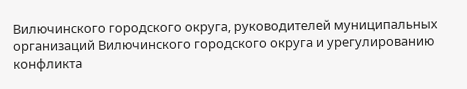Вилючинского городского округа, руководителей муниципальных организаций Вилючинского городского округа и урегулированию конфликта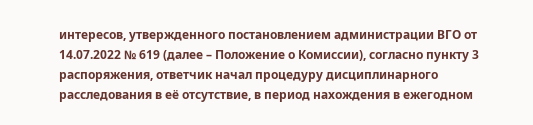интересов, утвержденного постановлением администрации ВГО от 14.07.2022 № 619 (далее – Положение о Комиссии), согласно пункту 3 распоряжения, ответчик начал процедуру дисциплинарного расследования в её отсутствие, в период нахождения в ежегодном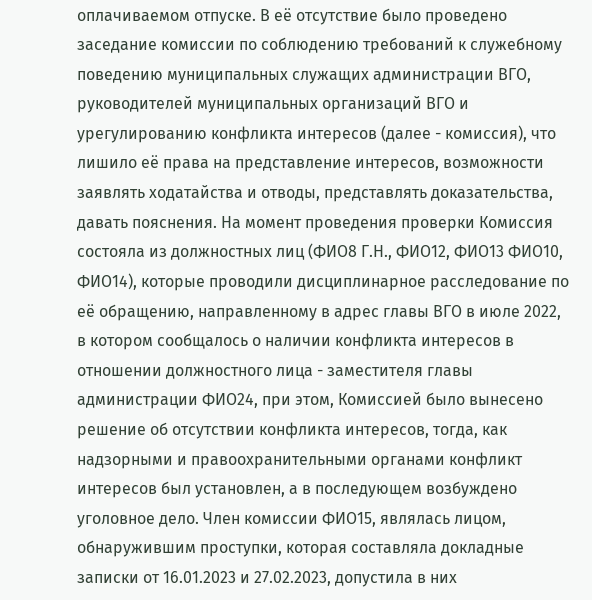оплачиваемом отпуске. В её отсутствие было проведено заседание комиссии по соблюдению требований к служебному поведению муниципальных служащих администрации ВГО, руководителей муниципальных организаций ВГО и урегулированию конфликта интересов (далее - комиссия), что лишило её права на представление интересов, возможности заявлять ходатайства и отводы, представлять доказательства, давать пояснения. На момент проведения проверки Комиссия состояла из должностных лиц (ФИО8 Г.Н., ФИО12, ФИО13 ФИО10, ФИО14), которые проводили дисциплинарное расследование по её обращению, направленному в адрес главы ВГО в июле 2022, в котором сообщалось о наличии конфликта интересов в отношении должностного лица - заместителя главы администрации ФИО24, при этом, Комиссией было вынесено решение об отсутствии конфликта интересов, тогда, как надзорными и правоохранительными органами конфликт интересов был установлен, а в последующем возбуждено уголовное дело. Член комиссии ФИО15, являлась лицом, обнаружившим проступки, которая составляла докладные записки от 16.01.2023 и 27.02.2023, допустила в них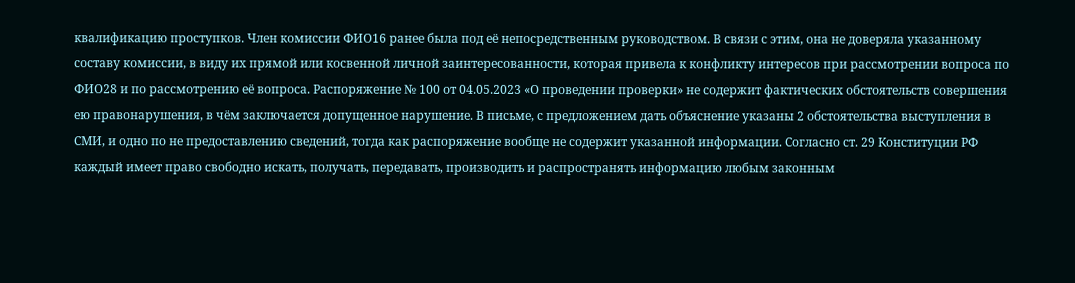квалификацию проступков. Член комиссии ФИО16 ранее была под её непосредственным руководством. В связи с этим, она не доверяла указанному составу комиссии, в виду их прямой или косвенной личной заинтересованности, которая привела к конфликту интересов при рассмотрении вопроса по ФИО28 и по рассмотрению её вопроса. Распоряжение № 100 от 04.05.2023 «О проведении проверки» не содержит фактических обстоятельств совершения ею правонарушения, в чём заключается допущенное нарушение. В письме, с предложением дать объяснение указаны 2 обстоятельства выступления в СМИ, и одно по не предоставлению сведений, тогда как распоряжение вообще не содержит указанной информации. Согласно ст. 29 Конституции РФ каждый имеет право свободно искать, получать, передавать, производить и распространять информацию любым законным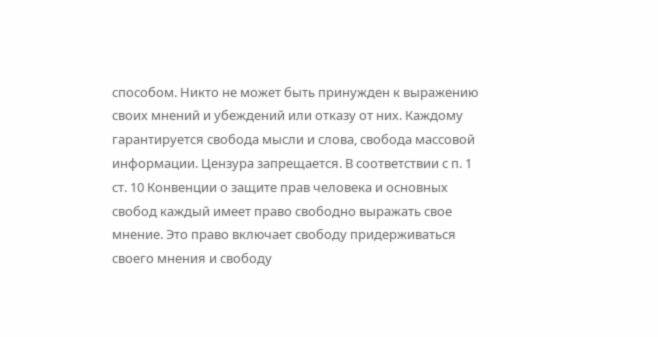способом. Никто не может быть принужден к выражению своих мнений и убеждений или отказу от них. Каждому гарантируется свобода мысли и слова, свобода массовой информации. Цензура запрещается. В соответствии с п. 1 ст. 10 Конвенции о защите прав человека и основных свобод каждый имеет право свободно выражать свое мнение. Это право включает свободу придерживаться своего мнения и свободу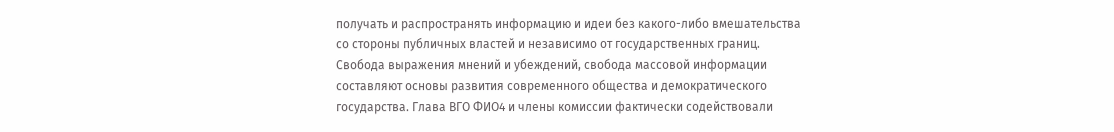получать и распространять информацию и идеи без какого-либо вмешательства со стороны публичных властей и независимо от государственных границ. Свобода выражения мнений и убеждений, свобода массовой информации составляют основы развития современного общества и демократического государства. Глава ВГО ФИО4 и члены комиссии фактически содействовали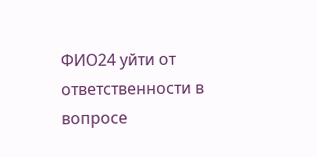ФИО24 уйти от ответственности в вопросе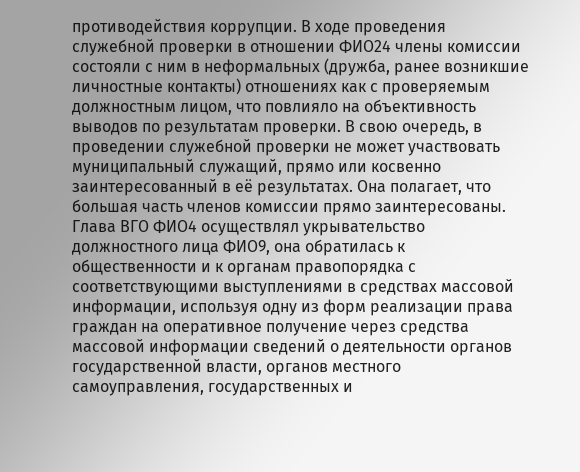противодействия коррупции. В ходе проведения служебной проверки в отношении ФИО24 члены комиссии состояли с ним в неформальных (дружба, ранее возникшие личностные контакты) отношениях как с проверяемым должностным лицом, что повлияло на объективность выводов по результатам проверки. В свою очередь, в проведении служебной проверки не может участвовать муниципальный служащий, прямо или косвенно заинтересованный в её результатах. Она полагает, что большая часть членов комиссии прямо заинтересованы. Глава ВГО ФИО4 осуществлял укрывательство должностного лица ФИО9, она обратилась к общественности и к органам правопорядка с соответствующими выступлениями в средствах массовой информации, используя одну из форм реализации права граждан на оперативное получение через средства массовой информации сведений о деятельности органов государственной власти, органов местного самоуправления, государственных и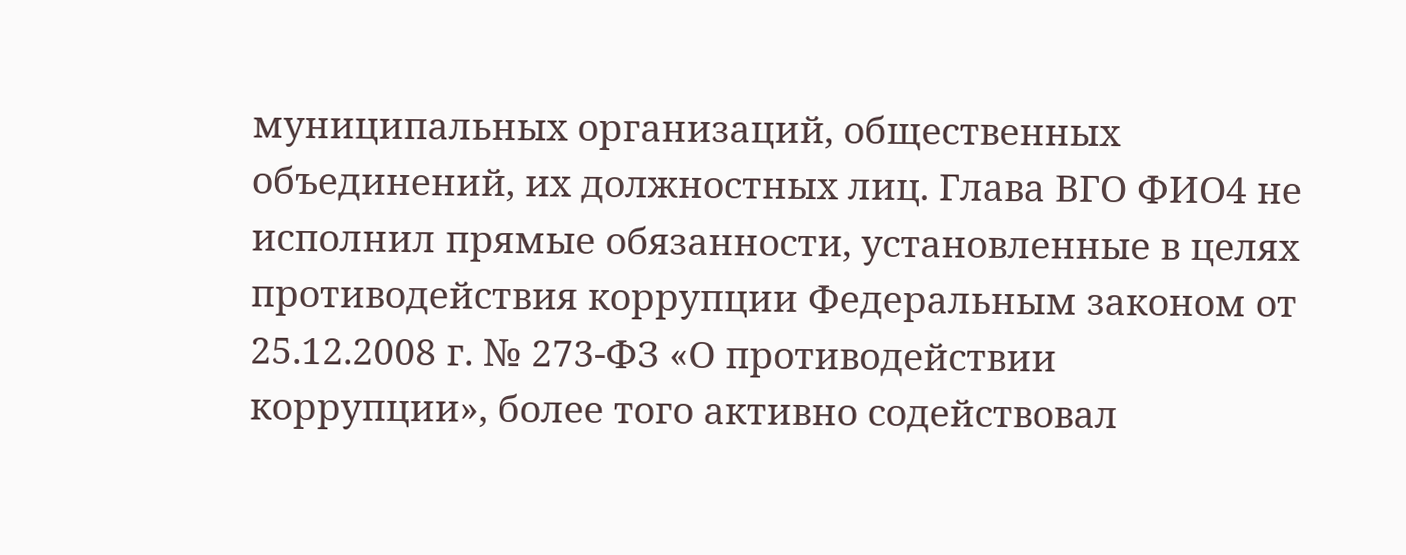муниципальных организаций, общественных объединений, их должностных лиц. Глава ВГО ФИО4 не исполнил прямые обязанности, установленные в целях противодействия коррупции Федеральным законом от 25.12.2008 г. № 273-ФЗ «О противодействии коррупции», более того активно содействовал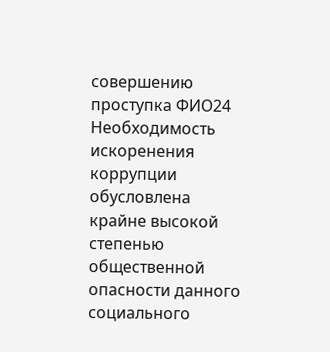совершению проступка ФИО24 Необходимость искоренения коррупции обусловлена крайне высокой степенью общественной опасности данного социального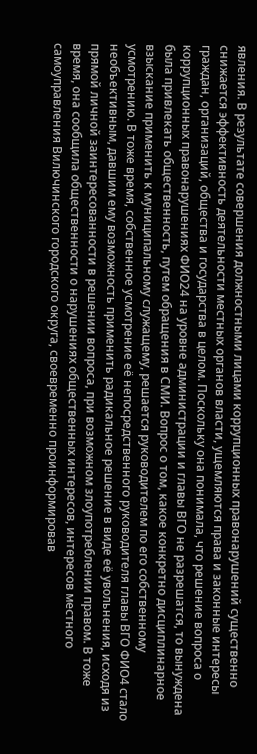явления. В результате совершения должностными лицами коррупционных правонарушений существенно снижается эффективность деятельности местных органов власти, ущемляются права и законные интересы граждан, организаций, общества и государства в целом. Поскольку она понимала, что решение вопроса о коррупционных правонарушениях ФИО24 на уровне администрации и главы ВГО не разрешатся, то вынуждена была привлекать общественность, путем обращения в СМИ. Вопрос о том, какое конкретно дисциплинарное взыскание применить к муниципальному служащему, решается руководителем по его собственному усмотрению. В тоже время, собственное усмотрение её непосредственного руководителя главы ВГО ФИО4 стало необъективным, давшим ему возможность применить радикальное решение в виде её увольнения, исходя из прямой личной заинтересованности в решении вопроса, при возможном злоупотреблении правом. В тоже время, она сообщила общественности о нарушениях общественных интересов, интересов местного самоуправления Вилючинского городского округа, своевременно проинформировав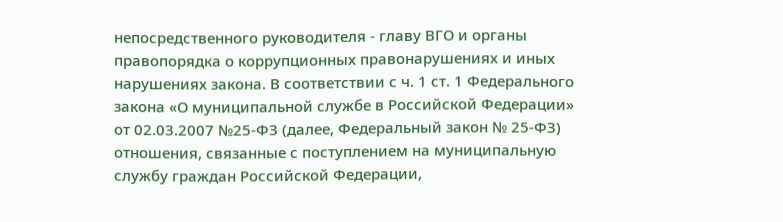непосредственного руководителя - главу ВГО и органы правопорядка о коррупционных правонарушениях и иных нарушениях закона. В соответствии с ч. 1 ст. 1 Федерального закона «О муниципальной службе в Российской Федерации» от 02.03.2007 №25-ФЗ (далее, Федеральный закон № 25-ФЗ) отношения, связанные с поступлением на муниципальную службу граждан Российской Федерации,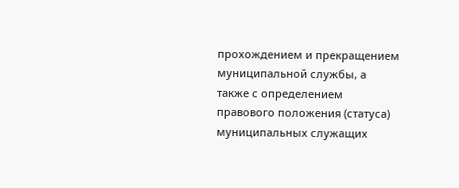прохождением и прекращением муниципальной службы, а также с определением правового положения (статуса) муниципальных служащих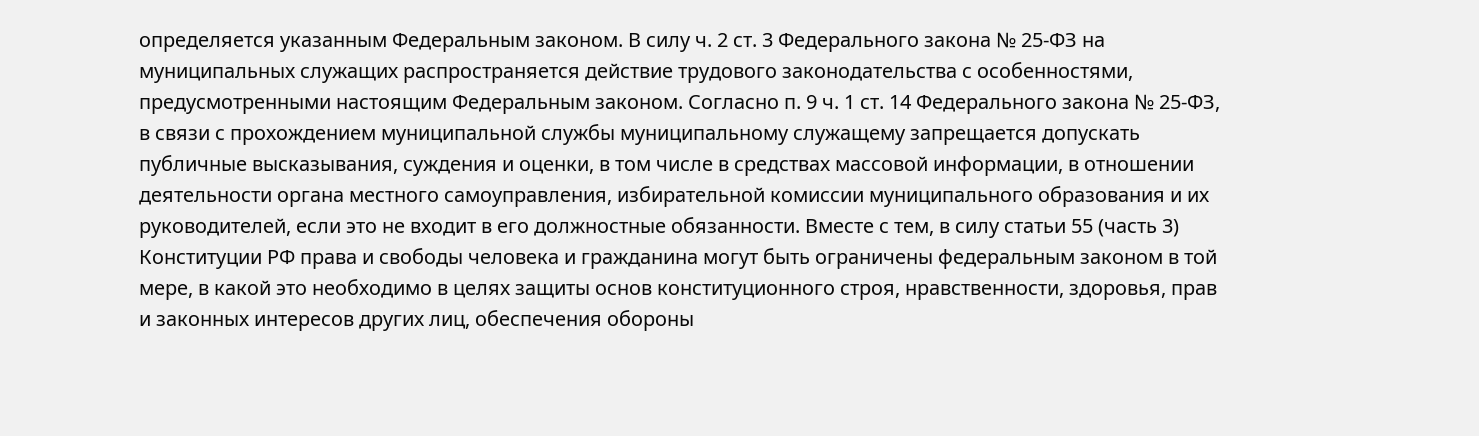определяется указанным Федеральным законом. В силу ч. 2 ст. 3 Федерального закона № 25-ФЗ на муниципальных служащих распространяется действие трудового законодательства с особенностями, предусмотренными настоящим Федеральным законом. Согласно п. 9 ч. 1 ст. 14 Федерального закона № 25-ФЗ, в связи с прохождением муниципальной службы муниципальному служащему запрещается допускать публичные высказывания, суждения и оценки, в том числе в средствах массовой информации, в отношении деятельности органа местного самоуправления, избирательной комиссии муниципального образования и их руководителей, если это не входит в его должностные обязанности. Вместе с тем, в силу статьи 55 (часть 3) Конституции РФ права и свободы человека и гражданина могут быть ограничены федеральным законом в той мере, в какой это необходимо в целях защиты основ конституционного строя, нравственности, здоровья, прав и законных интересов других лиц, обеспечения обороны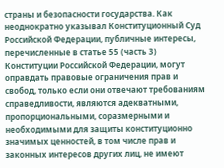страны и безопасности государства. Как неоднократно указывал Конституционный Суд Российской Федерации, публичные интересы, перечисленные в статье 55 (часть 3) Конституции Российской Федерации, могут оправдать правовые ограничения прав и свобод, только если они отвечают требованиям справедливости, являются адекватными, пропорциональными, соразмерными и необходимыми для защиты конституционно значимых ценностей, в том числе прав и законных интересов других лиц, не имеют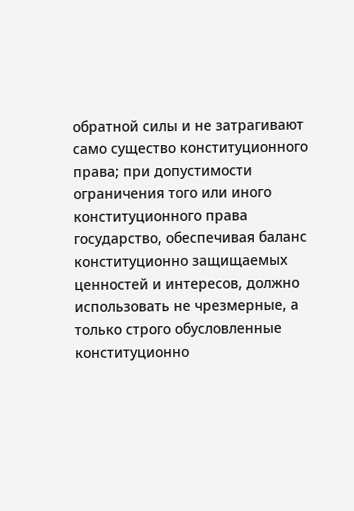обратной силы и не затрагивают само существо конституционного права; при допустимости ограничения того или иного конституционного права государство, обеспечивая баланс конституционно защищаемых ценностей и интересов, должно использовать не чрезмерные, а только строго обусловленные конституционно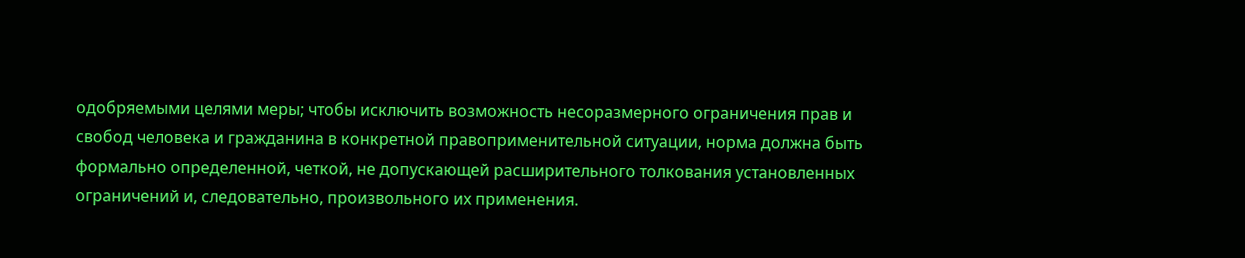одобряемыми целями меры; чтобы исключить возможность несоразмерного ограничения прав и свобод человека и гражданина в конкретной правоприменительной ситуации, норма должна быть формально определенной, четкой, не допускающей расширительного толкования установленных ограничений и, следовательно, произвольного их применения.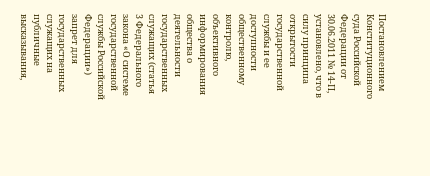Постановлением Конституционного суда Российской Федерации от 30.06.2011 № 14-П, установлено, что в силу принципа открытости государственной службы и ее доступности общественному контролю, объективного информирования общества о деятельности государственных служащих (статья 3 Федерального закона «О системе государственной службы Российской Федерации») запрет для государственных служащих на публичные высказывания,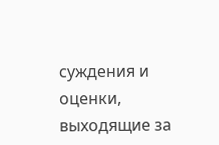суждения и оценки, выходящие за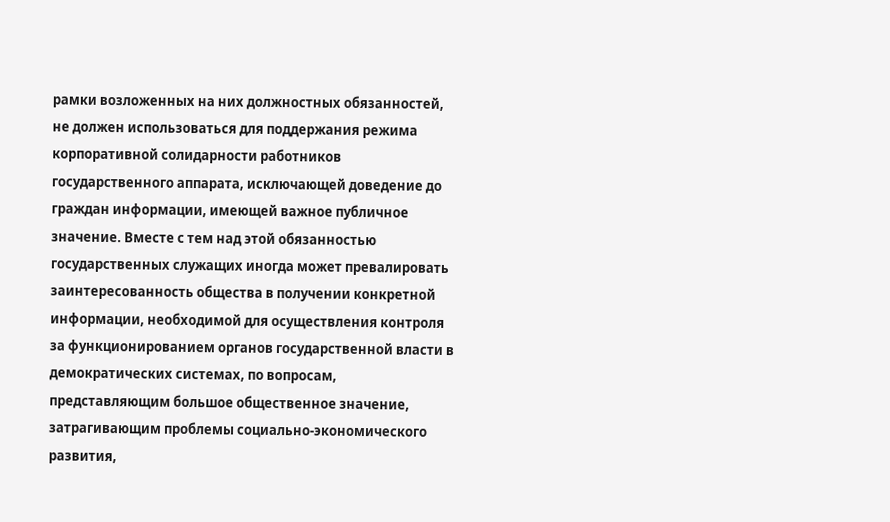рамки возложенных на них должностных обязанностей, не должен использоваться для поддержания режима корпоративной солидарности работников государственного аппарата, исключающей доведение до граждан информации, имеющей важное публичное значение. Вместе с тем над этой обязанностью государственных служащих иногда может превалировать заинтересованность общества в получении конкретной информации, необходимой для осуществления контроля за функционированием органов государственной власти в демократических системах, по вопросам, представляющим большое общественное значение, затрагивающим проблемы социально-экономического развития,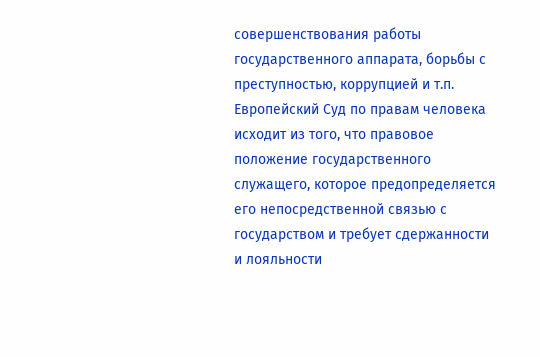совершенствования работы государственного аппарата, борьбы с преступностью, коррупцией и т.п. Европейский Суд по правам человека исходит из того, что правовое положение государственного служащего, которое предопределяется его непосредственной связью с государством и требует сдержанности и лояльности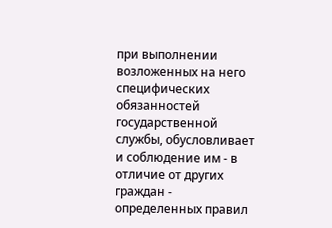при выполнении возложенных на него специфических обязанностей государственной службы, обусловливает и соблюдение им - в отличие от других граждан - определенных правил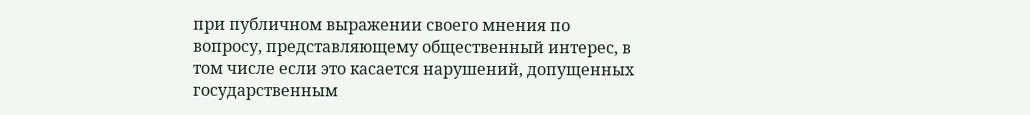при публичном выражении своего мнения по вопросу, представляющему общественный интерес, в том числе если это касается нарушений, допущенных государственным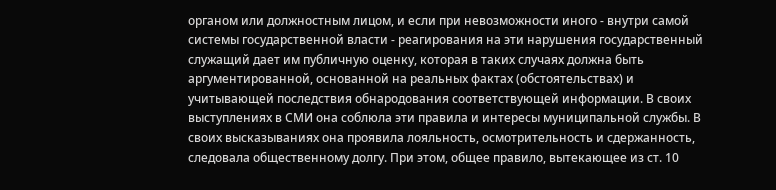органом или должностным лицом, и если при невозможности иного - внутри самой системы государственной власти - реагирования на эти нарушения государственный служащий дает им публичную оценку, которая в таких случаях должна быть аргументированной, основанной на реальных фактах (обстоятельствах) и учитывающей последствия обнародования соответствующей информации. В своих выступлениях в СМИ она соблюла эти правила и интересы муниципальной службы. В своих высказываниях она проявила лояльность, осмотрительность и сдержанность, следовала общественному долгу. При этом, общее правило, вытекающее из ст. 10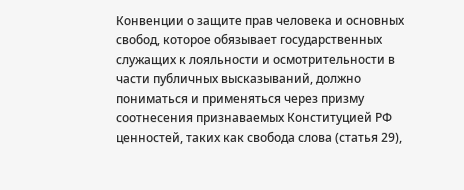Конвенции о защите прав человека и основных свобод, которое обязывает государственных служащих к лояльности и осмотрительности в части публичных высказываний, должно пониматься и применяться через призму соотнесения признаваемых Конституцией РФ ценностей, таких как свобода слова (статья 29),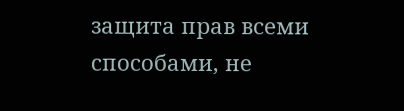защита прав всеми способами, не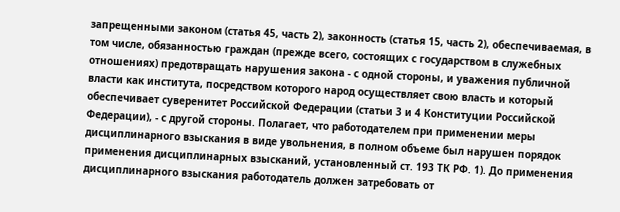запрещенными законом (статья 45, часть 2), законность (статья 15, часть 2), обеспечиваемая, в том числе, обязанностью граждан (прежде всего, состоящих с государством в служебных отношениях) предотвращать нарушения закона - с одной стороны, и уважения публичной власти как института, посредством которого народ осуществляет свою власть и который обеспечивает суверенитет Российской Федерации (статьи 3 и 4 Конституции Российской Федерации), - с другой стороны. Полагает, что работодателем при применении меры дисциплинарного взыскания в виде увольнения, в полном объеме был нарушен порядок применения дисциплинарных взысканий, установленный ст. 193 ТК РФ. 1). До применения дисциплинарного взыскания работодатель должен затребовать от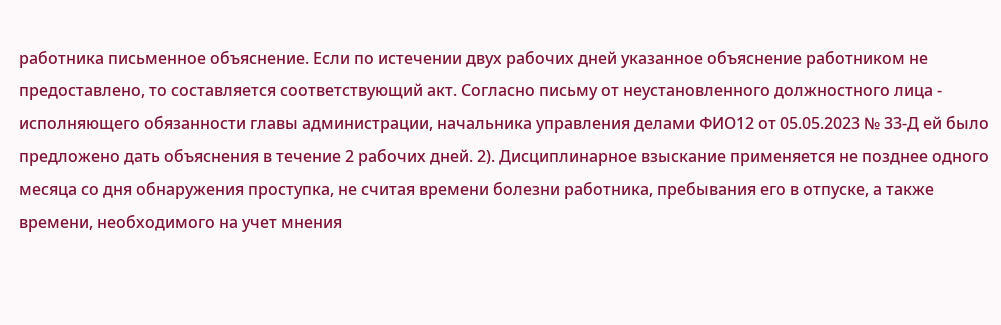работника письменное объяснение. Если по истечении двух рабочих дней указанное объяснение работником не предоставлено, то составляется соответствующий акт. Согласно письму от неустановленного должностного лица - исполняющего обязанности главы администрации, начальника управления делами ФИО12 от 05.05.2023 № 33-Д ей было предложено дать объяснения в течение 2 рабочих дней. 2). Дисциплинарное взыскание применяется не позднее одного месяца со дня обнаружения проступка, не считая времени болезни работника, пребывания его в отпуске, а также времени, необходимого на учет мнения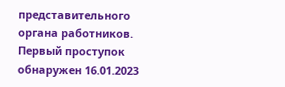представительного органа работников. Первый проступок обнаружен 16.01.2023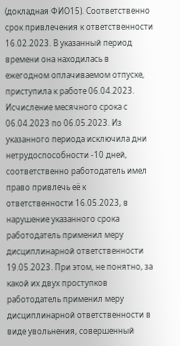(докладная ФИО15). Соответственно срок привлечения к ответственности 16.02.2023. В указанный период времени она находилась в ежегодном оплачиваемом отпуске, приступила к работе 06.04.2023. Исчисление месячного срока с 06.04.2023 по 06.05.2023. Из указанного периода исключила дни нетрудоспособности -10 дней, соответственно работодатель имел право привлечь её к ответственности 16.05.2023, в нарушение указанного срока работодатель применил меру дисциплинарной ответственности 19.05.2023. При этом, не понятно, за какой их двух проступков работодатель применил меру дисциплинарной ответственности в виде увольнения, совершенный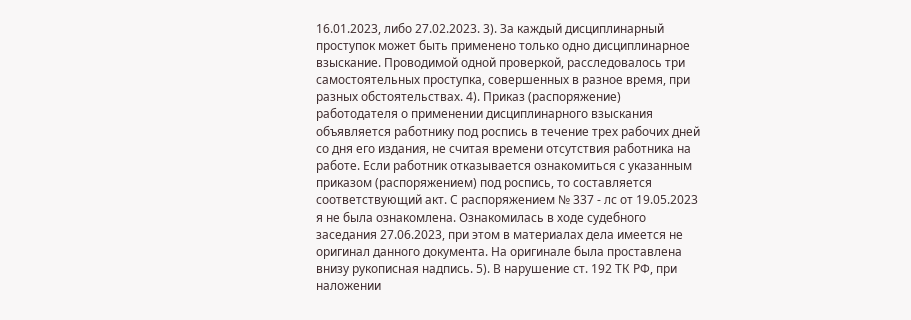16.01.2023, либо 27.02.2023. 3). За каждый дисциплинарный проступок может быть применено только одно дисциплинарное взыскание. Проводимой одной проверкой, расследовалось три самостоятельных проступка, совершенных в разное время, при разных обстоятельствах. 4). Приказ (распоряжение) работодателя о применении дисциплинарного взыскания объявляется работнику под роспись в течение трех рабочих дней со дня его издания, не считая времени отсутствия работника на работе. Если работник отказывается ознакомиться с указанным приказом (распоряжением) под роспись, то составляется соответствующий акт. С распоряжением № 337 - лс от 19.05.2023 я не была ознакомлена. Ознакомилась в ходе судебного заседания 27.06.2023, при этом в материалах дела имеется не оригинал данного документа. На оригинале была проставлена внизу рукописная надпись. 5). В нарушение ст. 192 ТК РФ, при наложении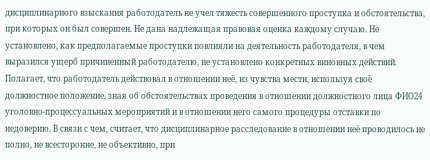дисциплинарного взыскания работодатель не учел тяжесть совершенного проступка и обстоятельства, при которых он был совершен. Не дана надлежащая правовая оценка каждому случаю. Не установлено, как предполагаемые проступки повлияли на деятельность работодателя, в чем выразился ущерб причиненный работодателю, не установлено конкретных виновных действий. Полагает, что работодатель действовал в отношении неё, из чувства мести, используя своё должностное положение, зная об обстоятельствах проведения в отношении должностного лица ФИО24 уголовно-процессуальных мероприятий и в отношении него самого процедуры отставки по недоверию. В связи с чем, считает, что дисциплинарное расследование в отношении неё проводилось не полно, не всесторонне, не объективно, при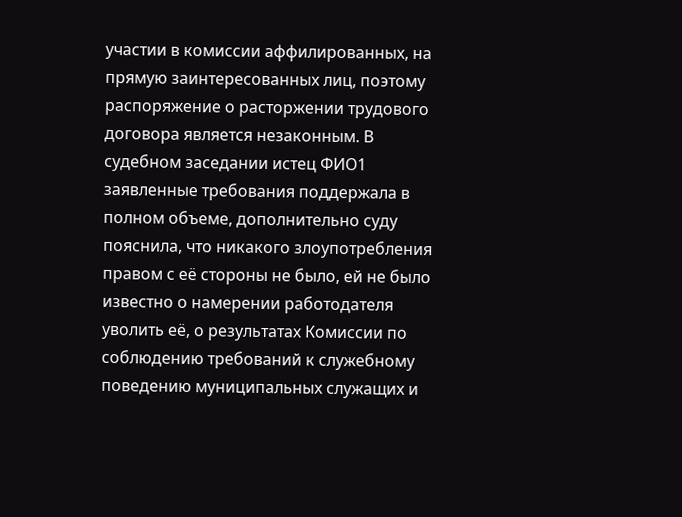участии в комиссии аффилированных, на прямую заинтересованных лиц, поэтому распоряжение о расторжении трудового договора является незаконным. В судебном заседании истец ФИО1 заявленные требования поддержала в полном объеме, дополнительно суду пояснила, что никакого злоупотребления правом с её стороны не было, ей не было известно о намерении работодателя уволить её, о результатах Комиссии по соблюдению требований к служебному поведению муниципальных служащих и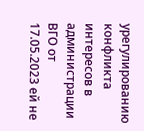урегулированию конфликта интересов в администрации ВГО от 17.05.2023 ей не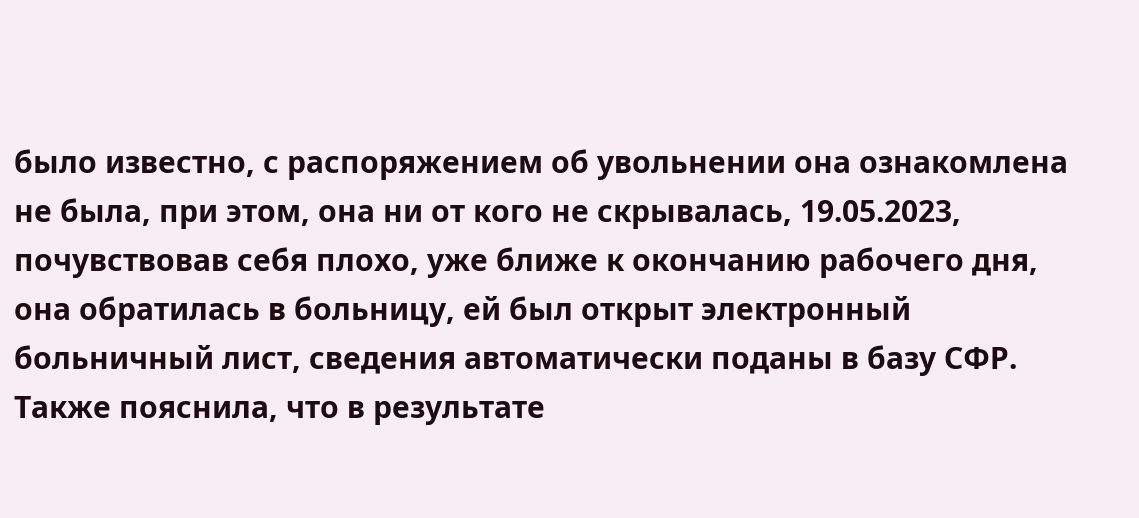было известно, с распоряжением об увольнении она ознакомлена не была, при этом, она ни от кого не скрывалась, 19.05.2023, почувствовав себя плохо, уже ближе к окончанию рабочего дня, она обратилась в больницу, ей был открыт электронный больничный лист, сведения автоматически поданы в базу СФР. Также пояснила, что в результате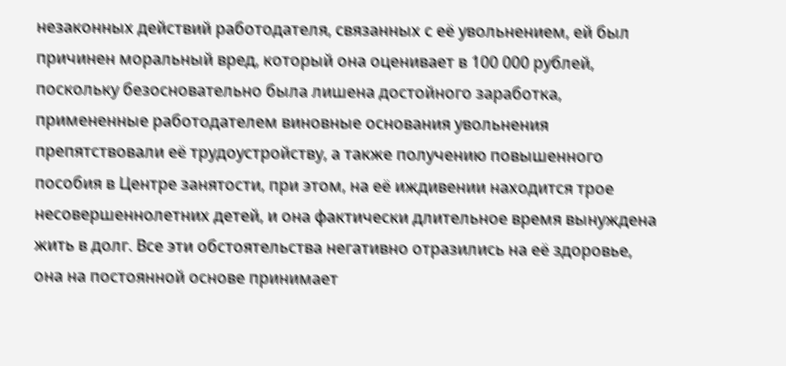незаконных действий работодателя, связанных с её увольнением, ей был причинен моральный вред, который она оценивает в 100 000 рублей, поскольку безосновательно была лишена достойного заработка, примененные работодателем виновные основания увольнения препятствовали её трудоустройству, а также получению повышенного пособия в Центре занятости, при этом, на её иждивении находится трое несовершеннолетних детей, и она фактически длительное время вынуждена жить в долг. Все эти обстоятельства негативно отразились на её здоровье, она на постоянной основе принимает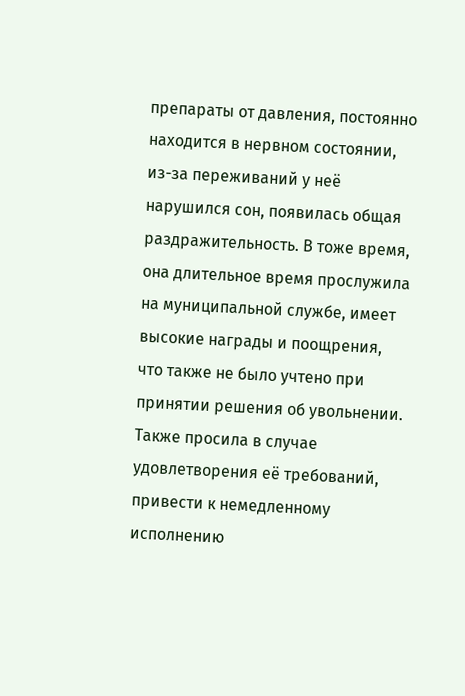препараты от давления, постоянно находится в нервном состоянии, из-за переживаний у неё нарушился сон, появилась общая раздражительность. В тоже время, она длительное время прослужила на муниципальной службе, имеет высокие награды и поощрения, что также не было учтено при принятии решения об увольнении. Также просила в случае удовлетворения её требований, привести к немедленному исполнению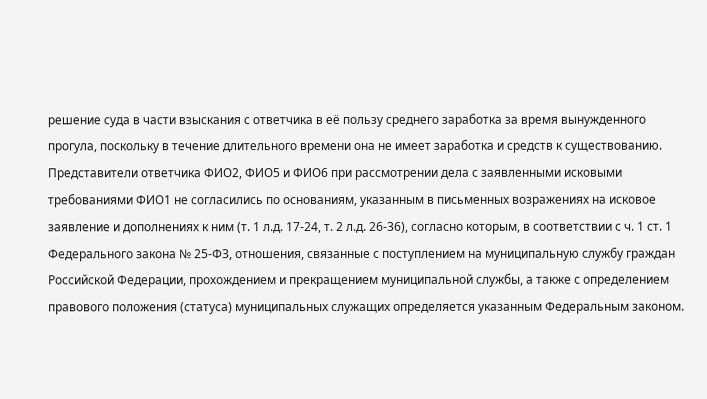решение суда в части взыскания с ответчика в её пользу среднего заработка за время вынужденного прогула, поскольку в течение длительного времени она не имеет заработка и средств к существованию. Представители ответчика ФИО2, ФИО5 и ФИО6 при рассмотрении дела с заявленными исковыми требованиями ФИО1 не согласились по основаниям, указанным в письменных возражениях на исковое заявление и дополнениях к ним (т. 1 л.д. 17-24, т. 2 л.д. 26-36), согласно которым, в соответствии с ч. 1 ст. 1 Федерального закона № 25-ФЗ, отношения, связанные с поступлением на муниципальную службу граждан Российской Федерации, прохождением и прекращением муниципальной службы, а также с определением правового положения (статуса) муниципальных служащих определяется указанным Федеральным законом.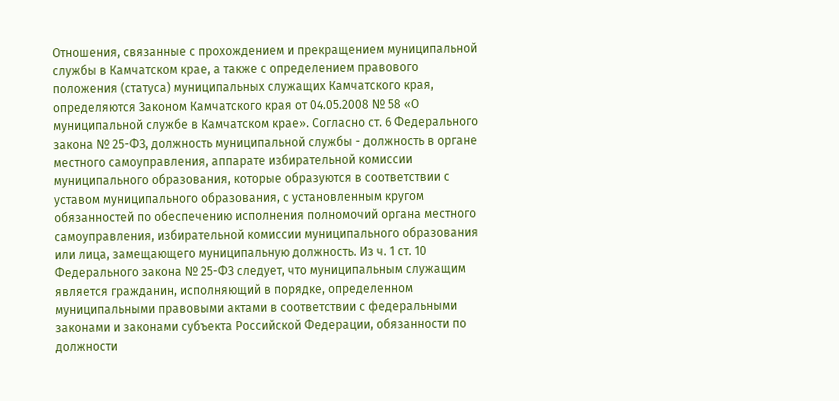Отношения, связанные с прохождением и прекращением муниципальной службы в Камчатском крае, а также с определением правового положения (статуса) муниципальных служащих Камчатского края, определяются Законом Камчатского края от 04.05.2008 № 58 «О муниципальной службе в Камчатском крае». Согласно ст. 6 Федерального закона № 25-ФЗ, должность муниципальной службы - должность в органе местного самоуправления, аппарате избирательной комиссии муниципального образования, которые образуются в соответствии с уставом муниципального образования, с установленным кругом обязанностей по обеспечению исполнения полномочий органа местного самоуправления, избирательной комиссии муниципального образования или лица, замещающего муниципальную должность. Из ч. 1 ст. 10 Федерального закона № 25-ФЗ следует, что муниципальным служащим является гражданин, исполняющий в порядке, определенном муниципальными правовыми актами в соответствии с федеральными законами и законами субъекта Российской Федерации, обязанности по должности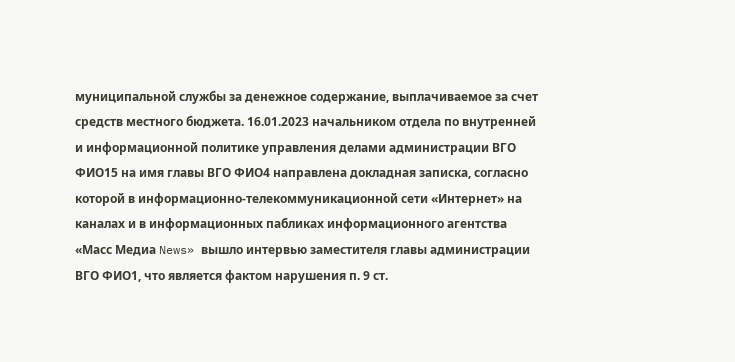муниципальной службы за денежное содержание, выплачиваемое за счет средств местного бюджета. 16.01.2023 начальником отдела по внутренней и информационной политике управления делами администрации ВГО ФИО15 на имя главы ВГО ФИО4 направлена докладная записка, согласно которой в информационно-телекоммуникационной сети «Интернет» на каналах и в информационных пабликах информационного агентства «Масс Медиа News» вышло интервью заместителя главы администрации ВГО ФИО1, что является фактом нарушения п. 9 ст.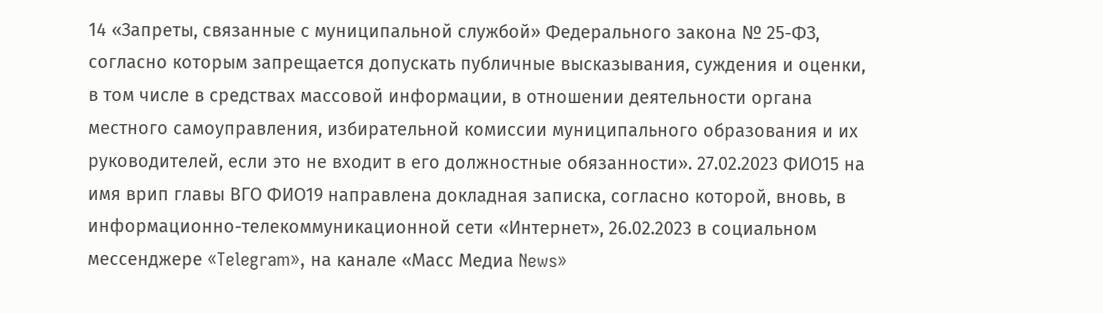14 «Запреты, связанные с муниципальной службой» Федерального закона № 25-ФЗ, согласно которым запрещается допускать публичные высказывания, суждения и оценки, в том числе в средствах массовой информации, в отношении деятельности органа местного самоуправления, избирательной комиссии муниципального образования и их руководителей, если это не входит в его должностные обязанности». 27.02.2023 ФИО15 на имя врип главы ВГО ФИО19 направлена докладная записка, согласно которой, вновь, в информационно-телекоммуникационной сети «Интернет», 26.02.2023 в социальном мессенджере «Telegram», на канале «Масс Медиа News»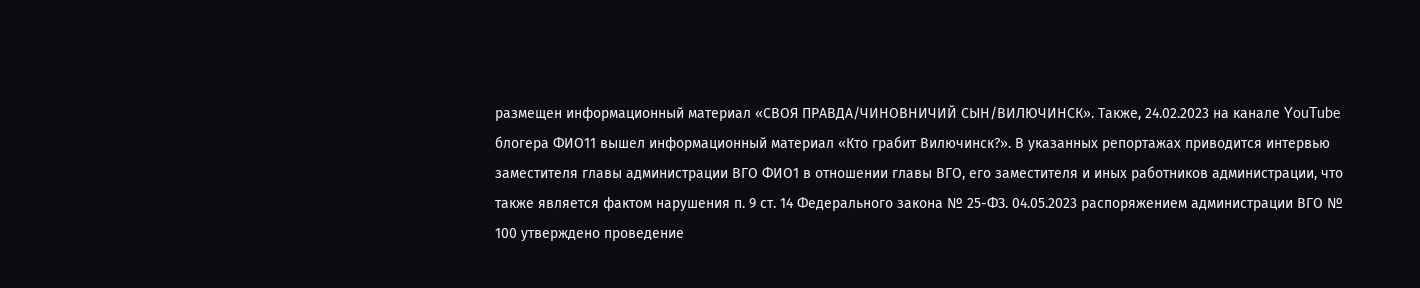размещен информационный материал «СВОЯ ПРАВДА/ЧИНОВНИЧИЙ СЫН/ВИЛЮЧИНСК». Также, 24.02.2023 на канале YouTube блогера ФИО11 вышел информационный материал «Кто грабит Вилючинск?». В указанных репортажах приводится интервью заместителя главы администрации ВГО ФИО1 в отношении главы ВГО, его заместителя и иных работников администрации, что также является фактом нарушения п. 9 ст. 14 Федерального закона № 25-ФЗ. 04.05.2023 распоряжением администрации ВГО № 100 утверждено проведение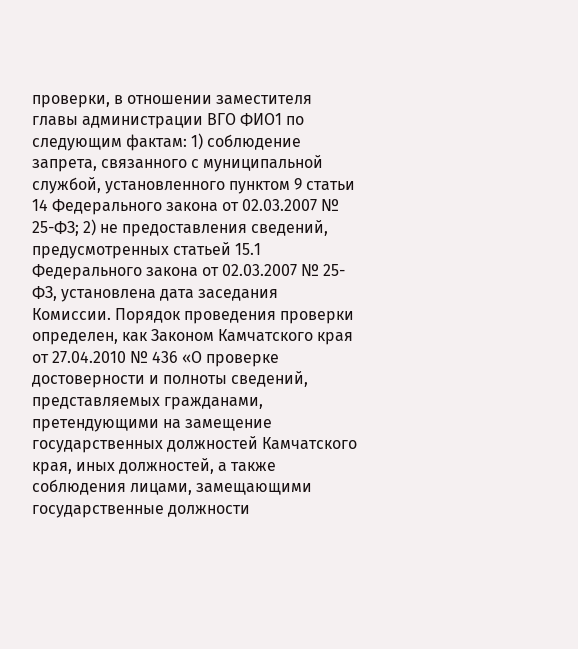проверки, в отношении заместителя главы администрации ВГО ФИО1 по следующим фактам: 1) соблюдение запрета, связанного с муниципальной службой, установленного пунктом 9 статьи 14 Федерального закона от 02.03.2007 № 25-ФЗ; 2) не предоставления сведений, предусмотренных статьей 15.1 Федерального закона от 02.03.2007 № 25-ФЗ, установлена дата заседания Комиссии. Порядок проведения проверки определен, как Законом Камчатского края от 27.04.2010 № 436 «О проверке достоверности и полноты сведений, представляемых гражданами, претендующими на замещение государственных должностей Камчатского края, иных должностей, а также соблюдения лицами, замещающими государственные должности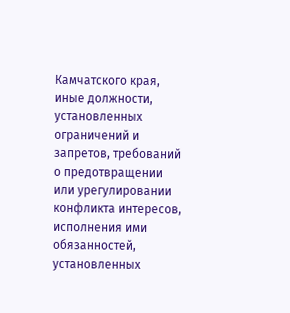Камчатского края, иные должности, установленных ограничений и запретов, требований о предотвращении или урегулировании конфликта интересов, исполнения ими обязанностей, установленных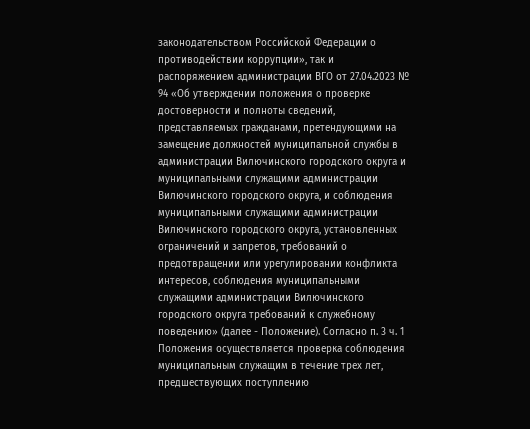законодательством Российской Федерации о противодействии коррупции», так и распоряжением администрации ВГО от 27.04.2023 № 94 «Об утверждении положения о проверке достоверности и полноты сведений, представляемых гражданами, претендующими на замещение должностей муниципальной службы в администрации Вилючинского городского округа и муниципальными служащими администрации Вилючинского городского округа, и соблюдения муниципальными служащими администрации Вилючинского городского округа, установленных ограничений и запретов, требований о предотвращении или урегулировании конфликта интересов, соблюдения муниципальными служащими администрации Вилючинского городского округа требований к служебному поведению» (далее - Положение). Согласно п. 3 ч. 1 Положения осуществляется проверка соблюдения муниципальным служащим в течение трех лет, предшествующих поступлению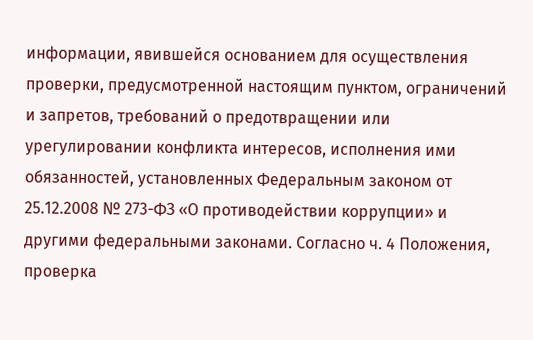информации, явившейся основанием для осуществления проверки, предусмотренной настоящим пунктом, ограничений и запретов, требований о предотвращении или урегулировании конфликта интересов, исполнения ими обязанностей, установленных Федеральным законом от 25.12.2008 № 273-ФЗ «О противодействии коррупции» и другими федеральными законами. Согласно ч. 4 Положения, проверка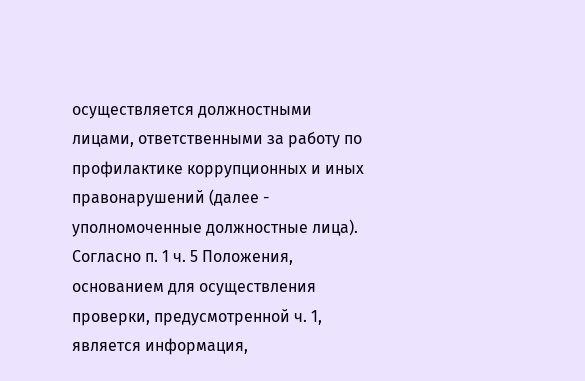осуществляется должностными лицами, ответственными за работу по профилактике коррупционных и иных правонарушений (далее - уполномоченные должностные лица). Согласно п. 1 ч. 5 Положения, основанием для осуществления проверки, предусмотренной ч. 1, является информация,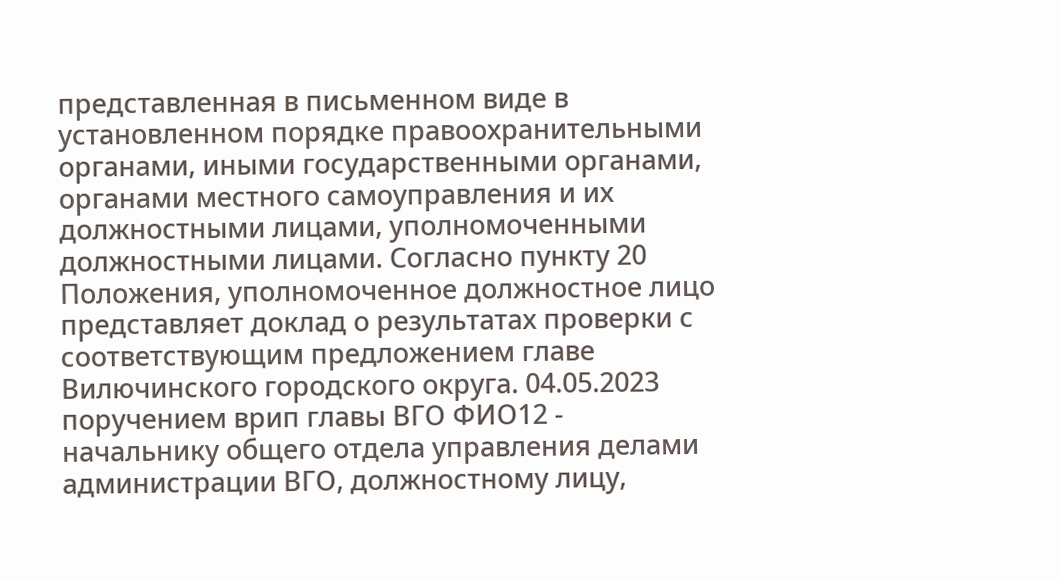представленная в письменном виде в установленном порядке правоохранительными органами, иными государственными органами, органами местного самоуправления и их должностными лицами, уполномоченными должностными лицами. Согласно пункту 20 Положения, уполномоченное должностное лицо представляет доклад о результатах проверки с соответствующим предложением главе Вилючинского городского округа. 04.05.2023 поручением врип главы ВГО ФИО12 - начальнику общего отдела управления делами администрации ВГО, должностному лицу,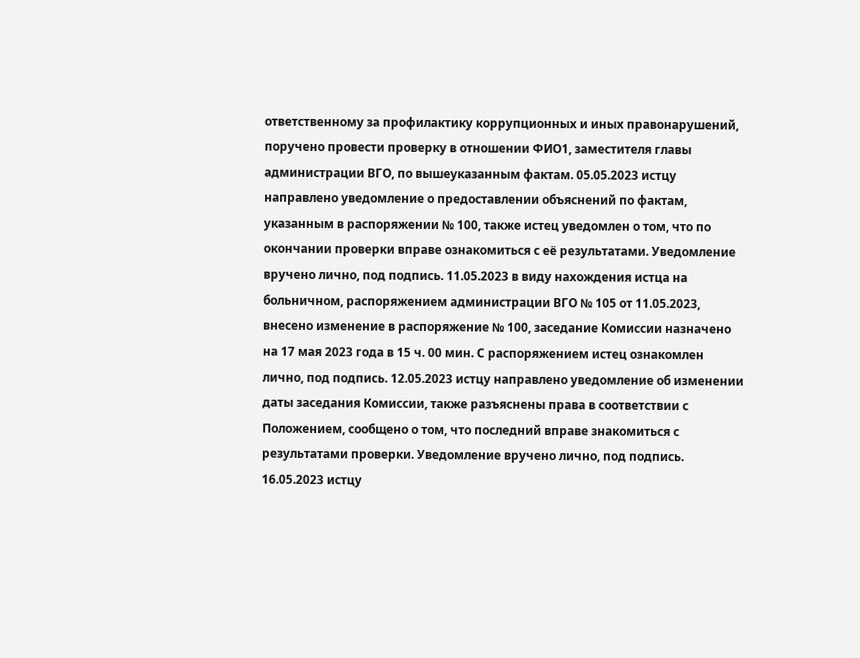ответственному за профилактику коррупционных и иных правонарушений, поручено провести проверку в отношении ФИО1, заместителя главы администрации ВГО, по вышеуказанным фактам. 05.05.2023 истцу направлено уведомление о предоставлении объяснений по фактам, указанным в распоряжении № 100, также истец уведомлен о том, что по окончании проверки вправе ознакомиться с её результатами. Уведомление вручено лично, под подпись. 11.05.2023 в виду нахождения истца на больничном, распоряжением администрации ВГО № 105 от 11.05.2023, внесено изменение в распоряжение № 100, заседание Комиссии назначено на 17 мая 2023 года в 15 ч. 00 мин. С распоряжением истец ознакомлен лично, под подпись. 12.05.2023 истцу направлено уведомление об изменении даты заседания Комиссии, также разъяснены права в соответствии с Положением, сообщено о том, что последний вправе знакомиться с результатами проверки. Уведомление вручено лично, под подпись. 16.05.2023 истцу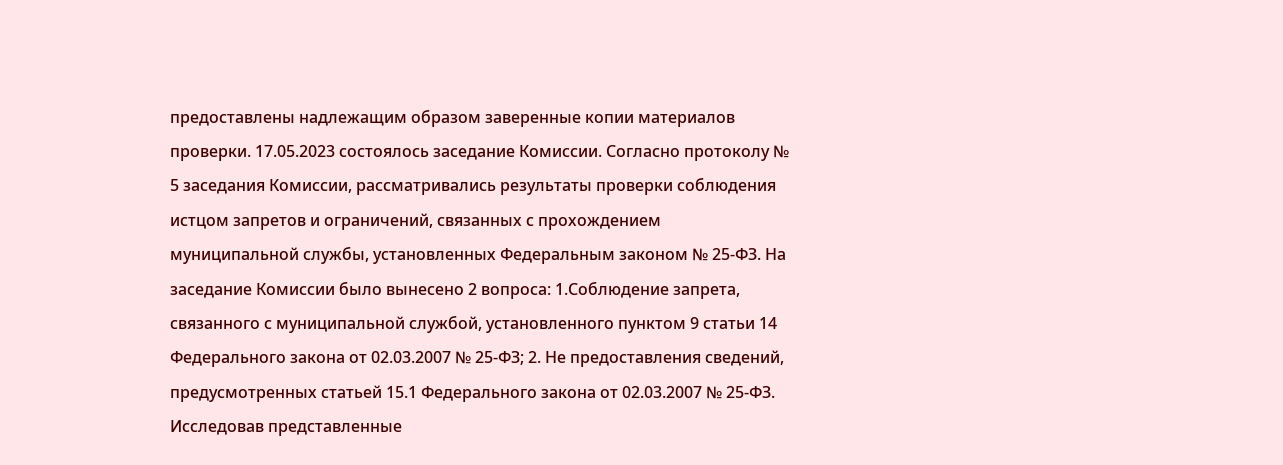предоставлены надлежащим образом заверенные копии материалов проверки. 17.05.2023 состоялось заседание Комиссии. Согласно протоколу № 5 заседания Комиссии, рассматривались результаты проверки соблюдения истцом запретов и ограничений, связанных с прохождением муниципальной службы, установленных Федеральным законом № 25-ФЗ. На заседание Комиссии было вынесено 2 вопроса: 1.Соблюдение запрета, связанного с муниципальной службой, установленного пунктом 9 статьи 14 Федерального закона от 02.03.2007 № 25-ФЗ; 2. Не предоставления сведений, предусмотренных статьей 15.1 Федерального закона от 02.03.2007 № 25-ФЗ. Исследовав представленные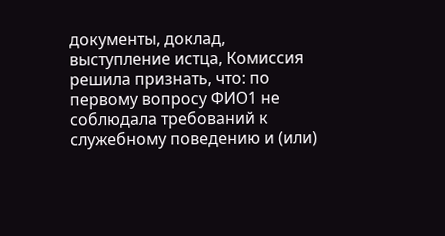документы, доклад, выступление истца, Комиссия решила признать, что: по первому вопросу ФИО1 не соблюдала требований к служебному поведению и (или)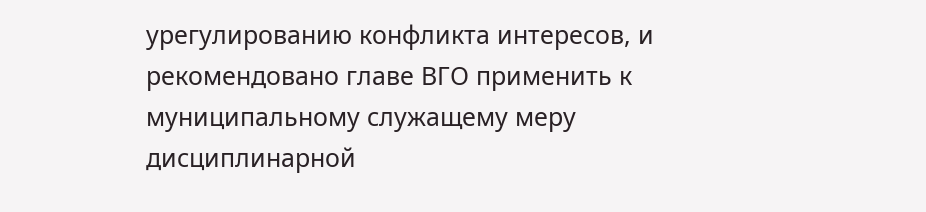урегулированию конфликта интересов, и рекомендовано главе ВГО применить к муниципальному служащему меру дисциплинарной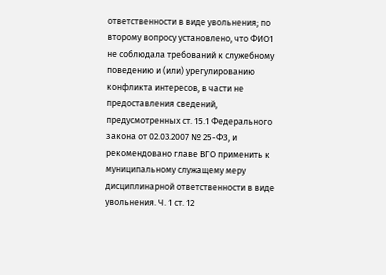ответственности в виде увольнения; по второму вопросу установлено, что ФИО1 не соблюдала требований к служебному поведению и (или) урегулированию конфликта интересов, в части не предоставления сведений, предусмотренных ст. 15.1 Федерального закона от 02.03.2007 № 25-ФЗ, и рекомендовано главе ВГО применить к муниципальному служащему меру дисциплинарной ответственности в виде увольнения. Ч. 1 ст. 12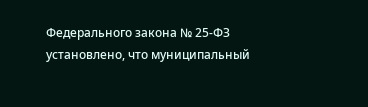Федерального закона № 25-ФЗ установлено, что муниципальный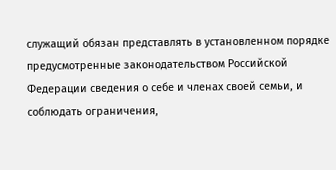служащий обязан представлять в установленном порядке предусмотренные законодательством Российской Федерации сведения о себе и членах своей семьи, и соблюдать ограничения,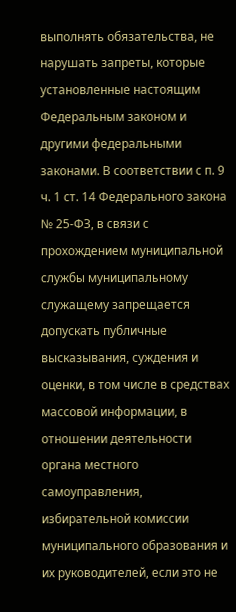выполнять обязательства, не нарушать запреты, которые установленные настоящим Федеральным законом и другими федеральными законами. В соответствии с п. 9 ч. 1 ст. 14 Федерального закона № 25-ФЗ, в связи с прохождением муниципальной службы муниципальному служащему запрещается допускать публичные высказывания, суждения и оценки, в том числе в средствах массовой информации, в отношении деятельности органа местного самоуправления, избирательной комиссии муниципального образования и их руководителей, если это не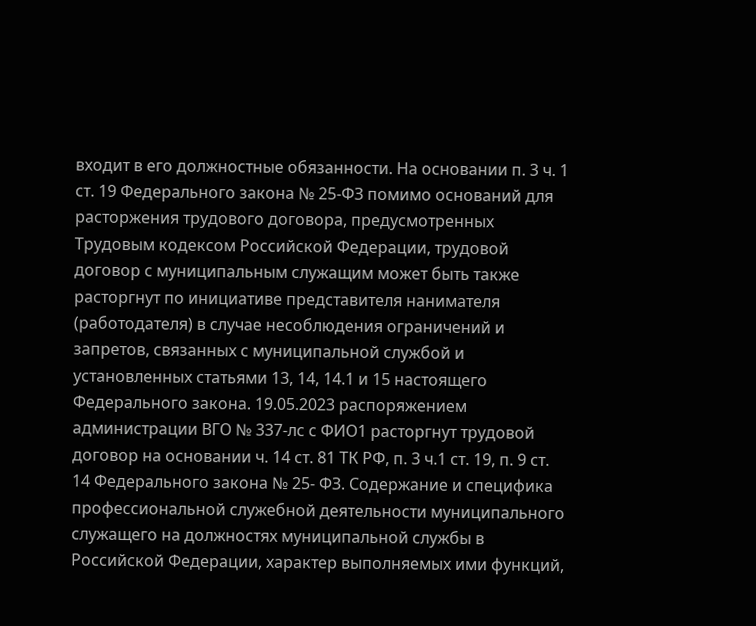входит в его должностные обязанности. На основании п. 3 ч. 1 ст. 19 Федерального закона № 25-ФЗ помимо оснований для расторжения трудового договора, предусмотренных Трудовым кодексом Российской Федерации, трудовой договор с муниципальным служащим может быть также расторгнут по инициативе представителя нанимателя (работодателя) в случае несоблюдения ограничений и запретов, связанных с муниципальной службой и установленных статьями 13, 14, 14.1 и 15 настоящего Федерального закона. 19.05.2023 распоряжением администрации ВГО № 337-лс с ФИО1 расторгнут трудовой договор на основании ч. 14 ст. 81 ТК РФ, п. 3 ч.1 ст. 19, п. 9 ст. 14 Федерального закона № 25- ФЗ. Содержание и специфика профессиональной служебной деятельности муниципального служащего на должностях муниципальной службы в Российской Федерации, характер выполняемых ими функций,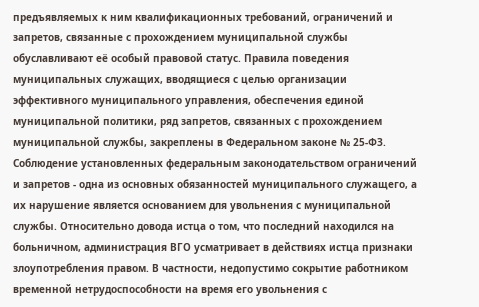предъявляемых к ним квалификационных требований, ограничений и запретов, связанные с прохождением муниципальной службы обуславливают её особый правовой статус. Правила поведения муниципальных служащих, вводящиеся с целью организации эффективного муниципального управления, обеспечения единой муниципальной политики, ряд запретов, связанных с прохождением муниципальной службы, закреплены в Федеральном законе № 25-ФЗ. Соблюдение установленных федеральным законодательством ограничений и запретов - одна из основных обязанностей муниципального служащего, а их нарушение является основанием для увольнения с муниципальной службы. Относительно довода истца о том, что последний находился на больничном, администрация ВГО усматривает в действиях истца признаки злоупотребления правом. В частности, недопустимо сокрытие работником временной нетрудоспособности на время его увольнения с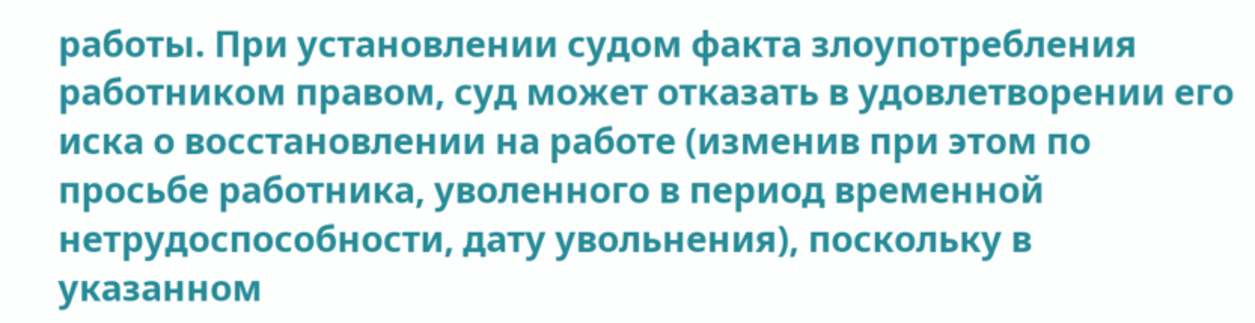работы. При установлении судом факта злоупотребления работником правом, суд может отказать в удовлетворении его иска о восстановлении на работе (изменив при этом по просьбе работника, уволенного в период временной нетрудоспособности, дату увольнения), поскольку в указанном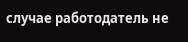случае работодатель не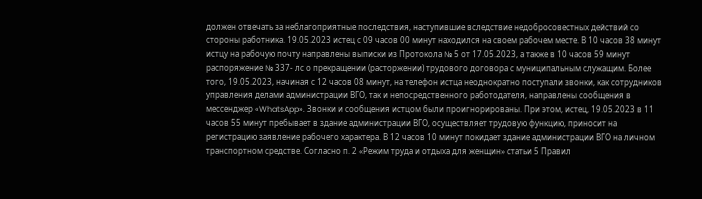должен отвечать за неблагоприятные последствия, наступившие вследствие недобросовестных действий со стороны работника. 19.05.2023 истец с 09 часов 00 минут находился на своем рабочем месте. В 10 часов 38 минут истцу на рабочую почту направлены выписки из Протокола № 5 от 17.05.2023, а также в 10 часов 59 минут распоряжение № 337- лс о прекращении (расторжении) трудового договора с муниципальным служащим. Более того, 19.05.2023, начиная с 12 часов 08 минут, на телефон истца неоднократно поступали звонки, как сотрудников управления делами администрации ВГО, так и непосредственного работодателя, направлены сообщения в мессенджер «WhatsApp». Звонки и сообщения истцом были проигнорированы. При этом, истец, 19.05.2023 в 11 часов 55 минут пребывает в здание администрации ВГО, осуществляет трудовую функцию, приносит на регистрацию заявление рабочего характера. В 12 часов 10 минут покидает здание администрации ВГО на личном транспортном средстве. Согласно п. 2 «Режим труда и отдыха для женщин» статьи 5 Правил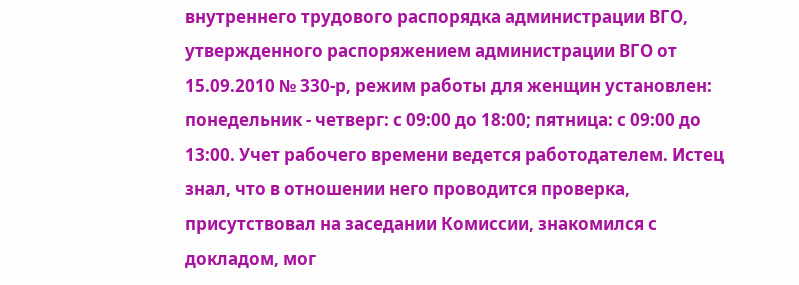внутреннего трудового распорядка администрации ВГО, утвержденного распоряжением администрации ВГО от 15.09.2010 № 330-р, режим работы для женщин установлен: понедельник - четверг: с 09:00 до 18:00; пятница: с 09:00 до 13:00. Учет рабочего времени ведется работодателем. Истец знал, что в отношении него проводится проверка, присутствовал на заседании Комиссии, знакомился с докладом, мог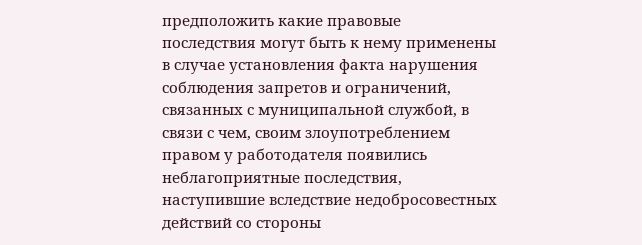предположить какие правовые последствия могут быть к нему применены в случае установления факта нарушения соблюдения запретов и ограничений, связанных с муниципальной службой, в связи с чем, своим злоупотреблением правом у работодателя появились неблагоприятные последствия, наступившие вследствие недобросовестных действий со стороны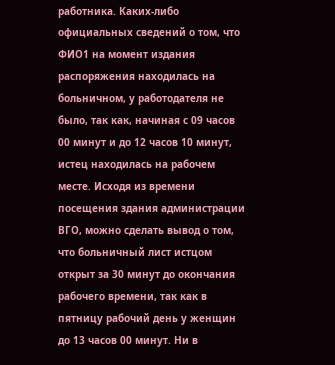работника. Каких-либо официальных сведений о том, что ФИО1 на момент издания распоряжения находилась на больничном, у работодателя не было, так как, начиная с 09 часов 00 минут и до 12 часов 10 минут, истец находилась на рабочем месте. Исходя из времени посещения здания администрации ВГО, можно сделать вывод о том, что больничный лист истцом открыт за 30 минут до окончания рабочего времени, так как в пятницу рабочий день у женщин до 13 часов 00 минут. Ни в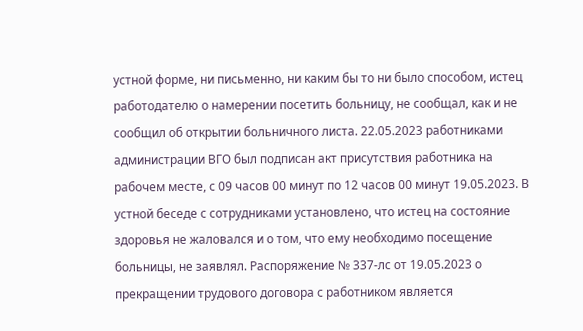устной форме, ни письменно, ни каким бы то ни было способом, истец работодателю о намерении посетить больницу, не сообщал, как и не сообщил об открытии больничного листа. 22.05.2023 работниками администрации ВГО был подписан акт присутствия работника на рабочем месте, с 09 часов 00 минут по 12 часов 00 минут 19.05.2023. В устной беседе с сотрудниками установлено, что истец на состояние здоровья не жаловался и о том, что ему необходимо посещение больницы, не заявлял. Распоряжение № 337-лс от 19.05.2023 о прекращении трудового договора с работником является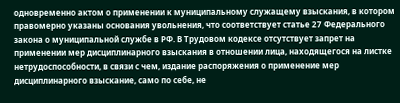одновременно актом о применении к муниципальному служащему взыскания, в котором правомерно указаны основания увольнения, что соответствует статье 27 Федерального закона о муниципальной службе в РФ. В Трудовом кодексе отсутствует запрет на применении мер дисциплинарного взыскания в отношении лица, находящегося на листке нетрудоспособности, в связи с чем, издание распоряжения о применение мер дисциплинарного взыскание, само по себе, не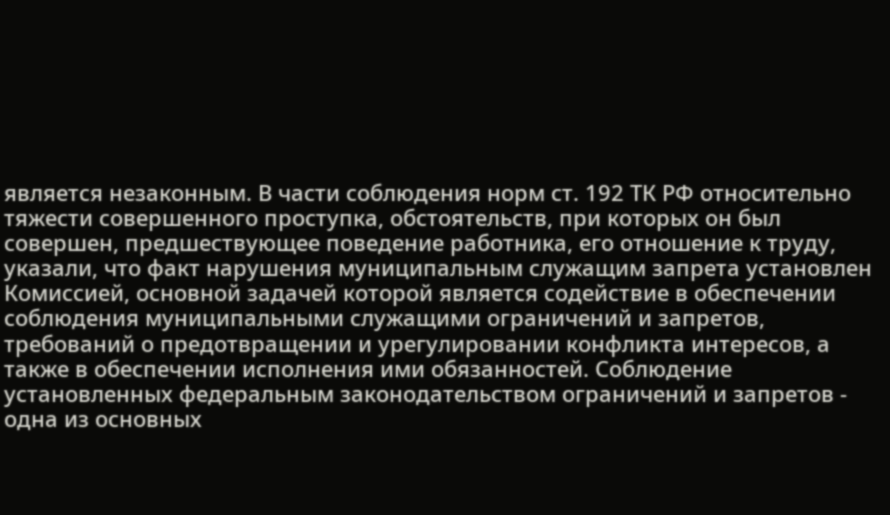является незаконным. В части соблюдения норм ст. 192 ТК РФ относительно тяжести совершенного проступка, обстоятельств, при которых он был совершен, предшествующее поведение работника, его отношение к труду, указали, что факт нарушения муниципальным служащим запрета установлен Комиссией, основной задачей которой является содействие в обеспечении соблюдения муниципальными служащими ограничений и запретов, требований о предотвращении и урегулировании конфликта интересов, а также в обеспечении исполнения ими обязанностей. Соблюдение установленных федеральным законодательством ограничений и запретов - одна из основных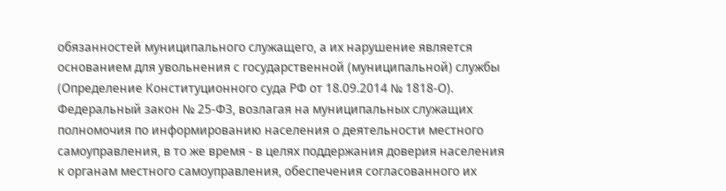обязанностей муниципального служащего, а их нарушение является основанием для увольнения с государственной (муниципальной) службы (Определение Конституционного суда РФ от 18.09.2014 № 1818-О). Федеральный закон № 25-ФЗ, возлагая на муниципальных служащих полномочия по информированию населения о деятельности местного самоуправления, в то же время - в целях поддержания доверия населения к органам местного самоуправления, обеспечения согласованного их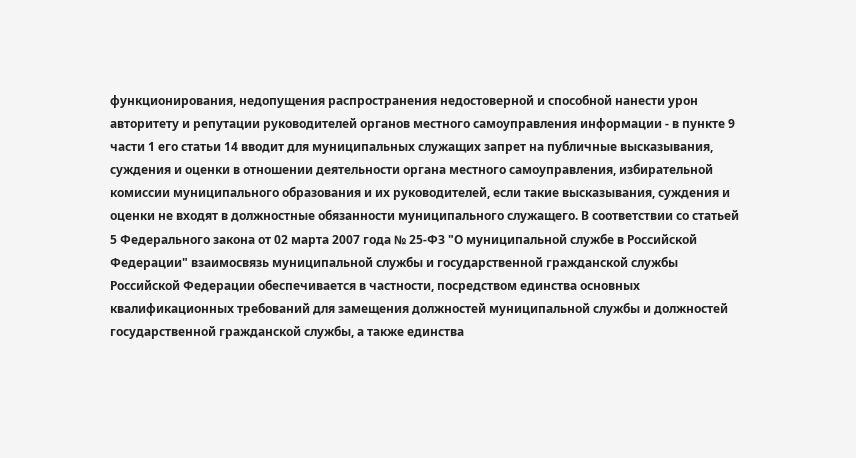функционирования, недопущения распространения недостоверной и способной нанести урон авторитету и репутации руководителей органов местного самоуправления информации - в пункте 9 части 1 его статьи 14 вводит для муниципальных служащих запрет на публичные высказывания, суждения и оценки в отношении деятельности органа местного самоуправления, избирательной комиссии муниципального образования и их руководителей, если такие высказывания, суждения и оценки не входят в должностные обязанности муниципального служащего. В соответствии со статьей 5 Федерального закона от 02 марта 2007 года № 25-ФЗ "О муниципальной службе в Российской Федерации" взаимосвязь муниципальной службы и государственной гражданской службы Российской Федерации обеспечивается в частности, посредством единства основных квалификационных требований для замещения должностей муниципальной службы и должностей государственной гражданской службы, а также единства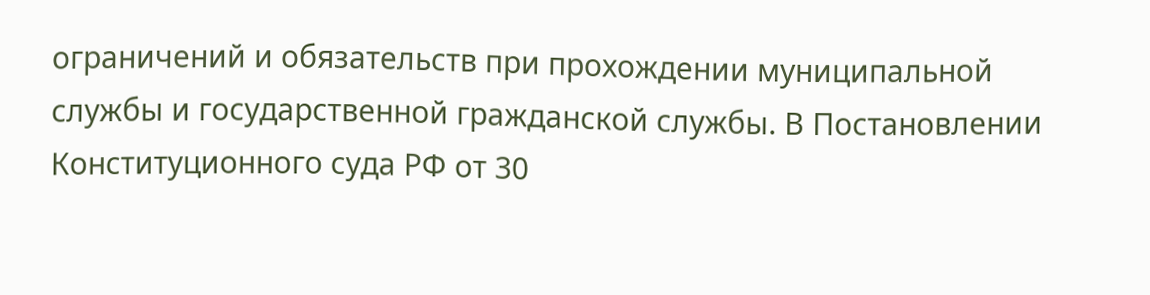ограничений и обязательств при прохождении муниципальной службы и государственной гражданской службы. В Постановлении Конституционного суда РФ от 30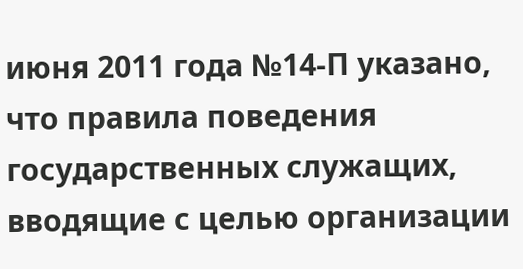июня 2011 года №14-П указано, что правила поведения государственных служащих, вводящие с целью организации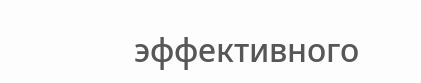эффективного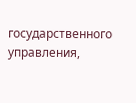государственного управления,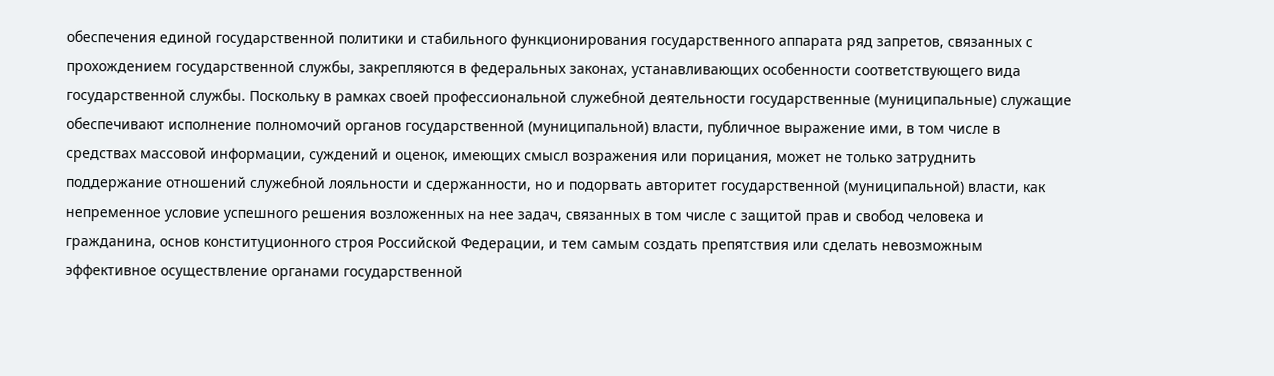обеспечения единой государственной политики и стабильного функционирования государственного аппарата ряд запретов, связанных с прохождением государственной службы, закрепляются в федеральных законах, устанавливающих особенности соответствующего вида государственной службы. Поскольку в рамках своей профессиональной служебной деятельности государственные (муниципальные) служащие обеспечивают исполнение полномочий органов государственной (муниципальной) власти, публичное выражение ими, в том числе в средствах массовой информации, суждений и оценок, имеющих смысл возражения или порицания, может не только затруднить поддержание отношений служебной лояльности и сдержанности, но и подорвать авторитет государственной (муниципальной) власти, как непременное условие успешного решения возложенных на нее задач, связанных в том числе с защитой прав и свобод человека и гражданина, основ конституционного строя Российской Федерации, и тем самым создать препятствия или сделать невозможным эффективное осуществление органами государственной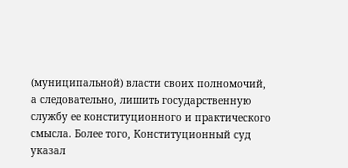(муниципальной) власти своих полномочий, а следовательно, лишить государственную службу ее конституционного и практического смысла. Более того, Конституционный суд указал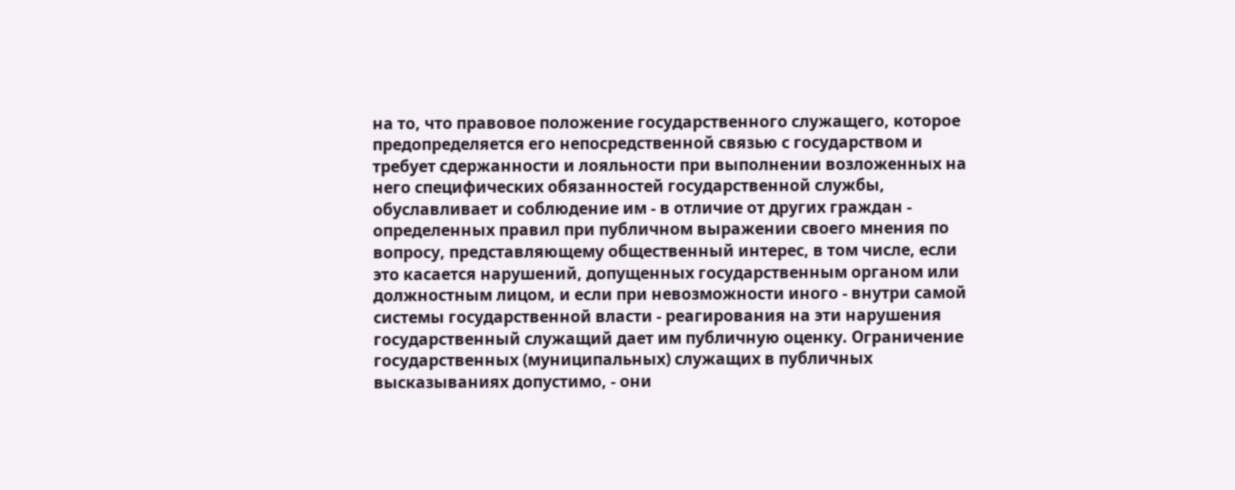на то, что правовое положение государственного служащего, которое предопределяется его непосредственной связью с государством и требует сдержанности и лояльности при выполнении возложенных на него специфических обязанностей государственной службы, обуславливает и соблюдение им - в отличие от других граждан - определенных правил при публичном выражении своего мнения по вопросу, представляющему общественный интерес, в том числе, если это касается нарушений, допущенных государственным органом или должностным лицом, и если при невозможности иного - внутри самой системы государственной власти - реагирования на эти нарушения государственный служащий дает им публичную оценку. Ограничение государственных (муниципальных) служащих в публичных высказываниях допустимо, - они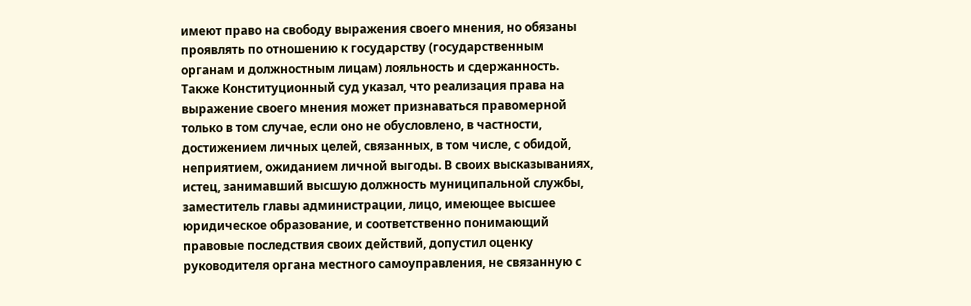имеют право на свободу выражения своего мнения, но обязаны проявлять по отношению к государству (государственным органам и должностным лицам) лояльность и сдержанность. Также Конституционный суд указал, что реализация права на выражение своего мнения может признаваться правомерной только в том случае, если оно не обусловлено, в частности, достижением личных целей, связанных, в том числе, с обидой, неприятием, ожиданием личной выгоды. В своих высказываниях, истец, занимавший высшую должность муниципальной службы, заместитель главы администрации, лицо, имеющее высшее юридическое образование, и соответственно понимающий правовые последствия своих действий, допустил оценку руководителя органа местного самоуправления, не связанную с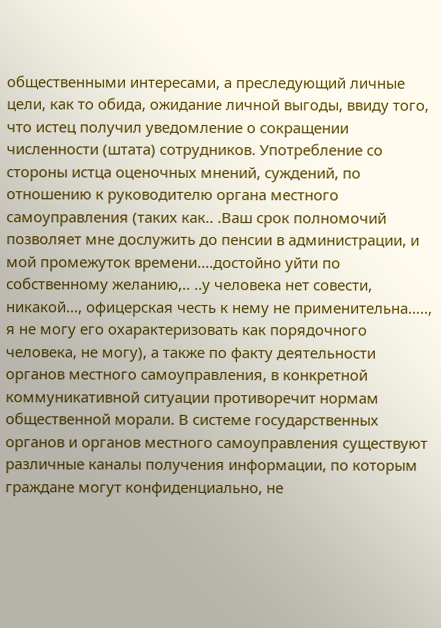общественными интересами, а преследующий личные цели, как то обида, ожидание личной выгоды, ввиду того, что истец получил уведомление о сокращении численности (штата) сотрудников. Употребление со стороны истца оценочных мнений, суждений, по отношению к руководителю органа местного самоуправления (таких как.. .Ваш срок полномочий позволяет мне дослужить до пенсии в администрации, и мой промежуток времени....достойно уйти по собственному желанию,.. ..у человека нет совести, никакой..., офицерская честь к нему не применительна….., я не могу его охарактеризовать как порядочного человека, не могу), а также по факту деятельности органов местного самоуправления, в конкретной коммуникативной ситуации противоречит нормам общественной морали. В системе государственных органов и органов местного самоуправления существуют различные каналы получения информации, по которым граждане могут конфиденциально, не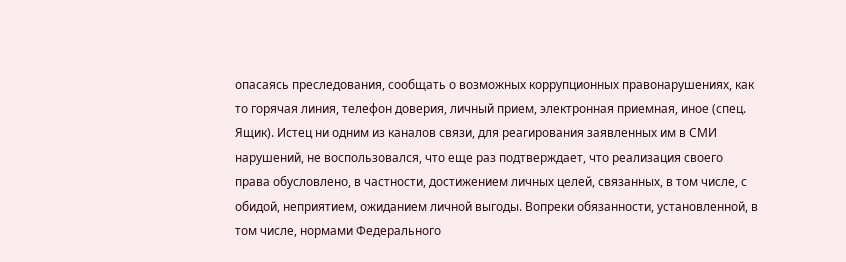опасаясь преследования, сообщать о возможных коррупционных правонарушениях, как то горячая линия, телефон доверия, личный прием, электронная приемная, иное (спец. Ящик). Истец ни одним из каналов связи, для реагирования заявленных им в СМИ нарушений, не воспользовался, что еще раз подтверждает, что реализация своего права обусловлено, в частности, достижением личных целей, связанных, в том числе, с обидой, неприятием, ожиданием личной выгоды. Вопреки обязанности, установленной, в том числе, нормами Федерального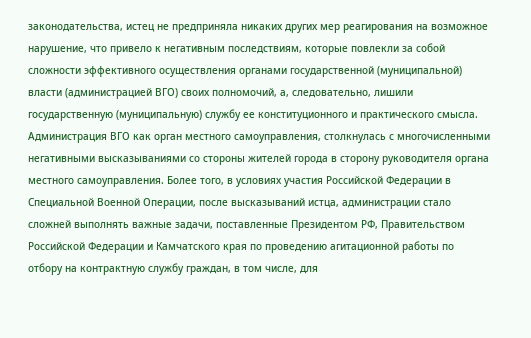законодательства, истец не предприняла никаких других мер реагирования на возможное нарушение, что привело к негативным последствиям, которые повлекли за собой сложности эффективного осуществления органами государственной (муниципальной) власти (администрацией ВГО) своих полномочий, а, следовательно, лишили государственную (муниципальную) службу ее конституционного и практического смысла. Администрация ВГО как орган местного самоуправления, столкнулась с многочисленными негативными высказываниями со стороны жителей города в сторону руководителя органа местного самоуправления. Более того, в условиях участия Российской Федерации в Специальной Военной Операции, после высказываний истца, администрации стало сложней выполнять важные задачи, поставленные Президентом РФ, Правительством Российской Федерации и Камчатского края по проведению агитационной работы по отбору на контрактную службу граждан, в том числе, для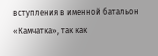вступления в именной батальон «Камчатка», так как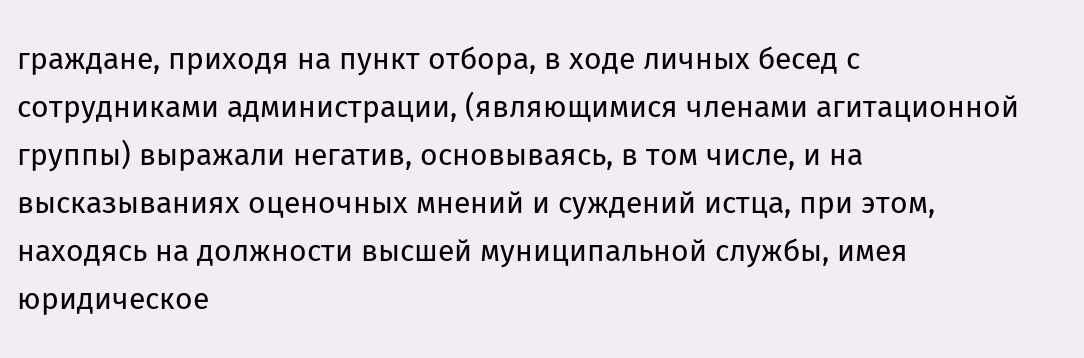граждане, приходя на пункт отбора, в ходе личных бесед с сотрудниками администрации, (являющимися членами агитационной группы) выражали негатив, основываясь, в том числе, и на высказываниях оценочных мнений и суждений истца, при этом, находясь на должности высшей муниципальной службы, имея юридическое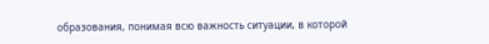образования, понимая всю важность ситуации, в которой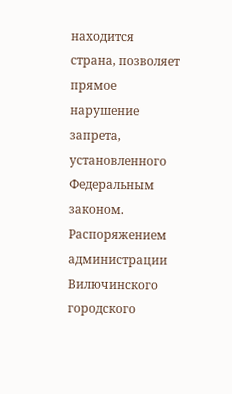находится страна, позволяет прямое нарушение запрета, установленного Федеральным законом. Распоряжением администрации Вилючинского городского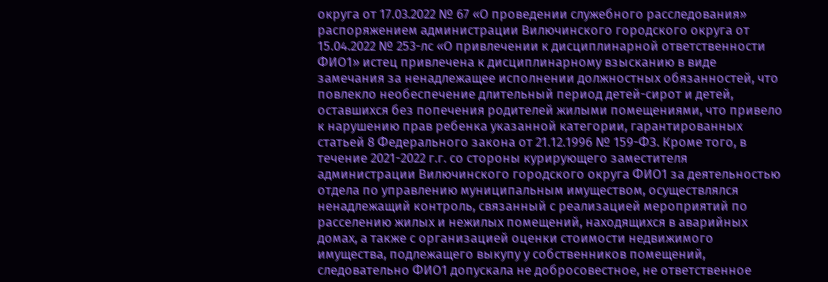округа от 17.03.2022 № 67 «О проведении служебного расследования» распоряжением администрации Вилючинского городского округа от 15.04.2022 № 253-лс «О привлечении к дисциплинарной ответственности ФИО1» истец привлечена к дисциплинарному взысканию в виде замечания за ненадлежащее исполнении должностных обязанностей, что повлекло необеспечение длительный период детей-сирот и детей, оставшихся без попечения родителей жилыми помещениями, что привело к нарушению прав ребенка указанной категории, гарантированных статьей 8 Федерального закона от 21.12.1996 № 159-ФЗ. Кроме того, в течение 2021-2022 г.г. со стороны курирующего заместителя администрации Вилючинского городского округа ФИО1 за деятельностью отдела по управлению муниципальным имуществом, осуществлялся ненадлежащий контроль, связанный с реализацией мероприятий по расселению жилых и нежилых помещений, находящихся в аварийных домах, а также с организацией оценки стоимости недвижимого имущества, подлежащего выкупу у собственников помещений, следовательно ФИО1 допускала не добросовестное, не ответственное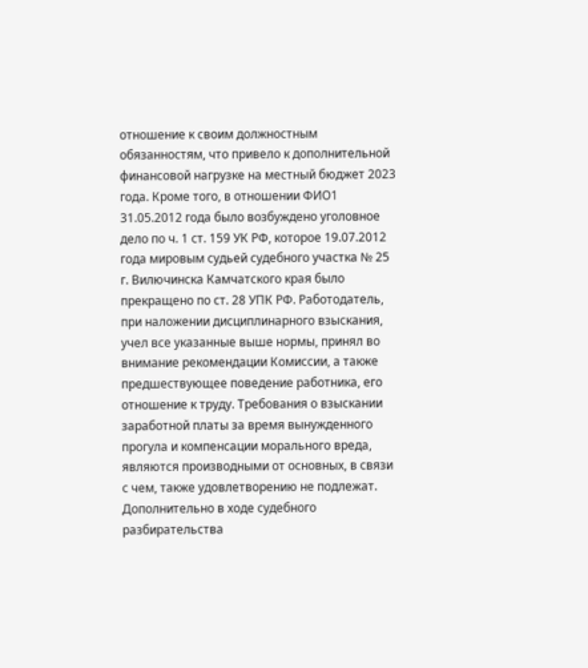отношение к своим должностным обязанностям, что привело к дополнительной финансовой нагрузке на местный бюджет 2023 года. Кроме того, в отношении ФИО1 31.05.2012 года было возбуждено уголовное дело по ч. 1 ст. 159 УК РФ, которое 19.07.2012 года мировым судьей судебного участка № 25 г. Вилючинска Камчатского края было прекращено по ст. 28 УПК РФ. Работодатель, при наложении дисциплинарного взыскания, учел все указанные выше нормы, принял во внимание рекомендации Комиссии, а также предшествующее поведение работника, его отношение к труду. Требования о взыскании заработной платы за время вынужденного прогула и компенсации морального вреда, являются производными от основных, в связи с чем, также удовлетворению не подлежат. Дополнительно в ходе судебного разбирательства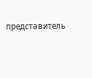представитель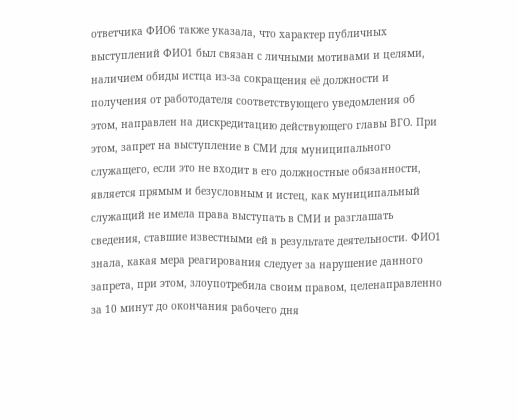ответчика ФИО6 также указала, что характер публичных выступлений ФИО1 был связан с личными мотивами и целями, наличием обиды истца из-за сокращения её должности и получения от работодателя соответствующего уведомления об этом, направлен на дискредитацию действующего главы ВГО. При этом, запрет на выступление в СМИ для муниципального служащего, если это не входит в его должностные обязанности, является прямым и безусловным и истец, как муниципальный служащий не имела права выступать в СМИ и разглашать сведения, ставшие известными ей в результате деятельности. ФИО1 знала, какая мера реагирования следует за нарушение данного запрета, при этом, злоупотребила своим правом, целенаправленно за 10 минут до окончания рабочего дня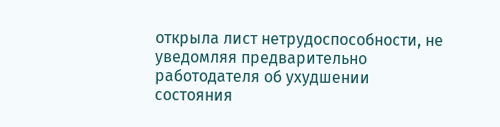открыла лист нетрудоспособности, не уведомляя предварительно работодателя об ухудшении состояния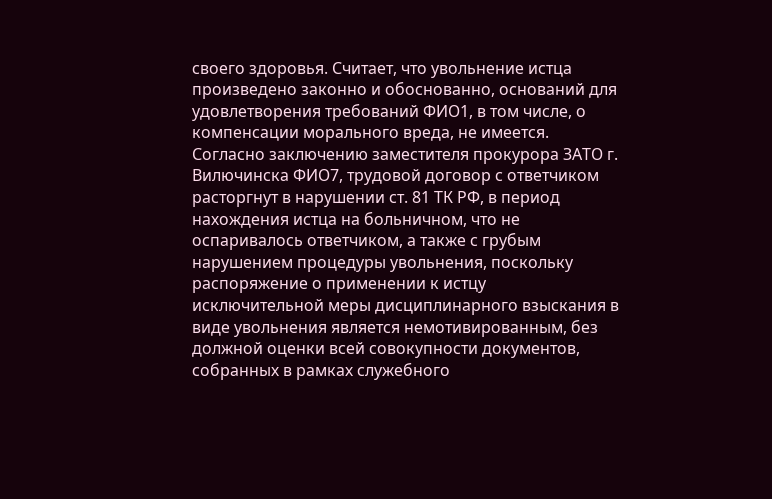своего здоровья. Считает, что увольнение истца произведено законно и обоснованно, оснований для удовлетворения требований ФИО1, в том числе, о компенсации морального вреда, не имеется. Согласно заключению заместителя прокурора ЗАТО г. Вилючинска ФИО7, трудовой договор с ответчиком расторгнут в нарушении ст. 81 ТК РФ, в период нахождения истца на больничном, что не оспаривалось ответчиком, а также с грубым нарушением процедуры увольнения, поскольку распоряжение о применении к истцу исключительной меры дисциплинарного взыскания в виде увольнения является немотивированным, без должной оценки всей совокупности документов, собранных в рамках служебного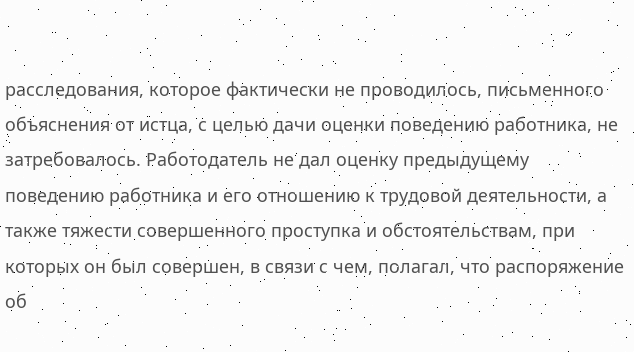расследования, которое фактически не проводилось, письменного объяснения от истца, с целью дачи оценки поведению работника, не затребовалось. Работодатель не дал оценку предыдущему поведению работника и его отношению к трудовой деятельности, а также тяжести совершенного проступка и обстоятельствам, при которых он был совершен, в связи с чем, полагал, что распоряжение об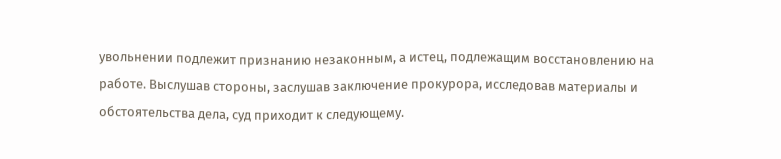увольнении подлежит признанию незаконным, а истец, подлежащим восстановлению на работе. Выслушав стороны, заслушав заключение прокурора, исследовав материалы и обстоятельства дела, суд приходит к следующему.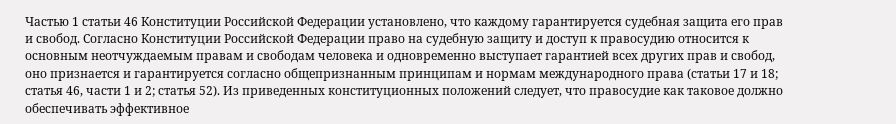Частью 1 статьи 46 Конституции Российской Федерации установлено, что каждому гарантируется судебная защита его прав и свобод. Согласно Конституции Российской Федерации право на судебную защиту и доступ к правосудию относится к основным неотчуждаемым правам и свободам человека и одновременно выступает гарантией всех других прав и свобод, оно признается и гарантируется согласно общепризнанным принципам и нормам международного права (статьи 17 и 18; статья 46, части 1 и 2; статья 52). Из приведенных конституционных положений следует, что правосудие как таковое должно обеспечивать эффективное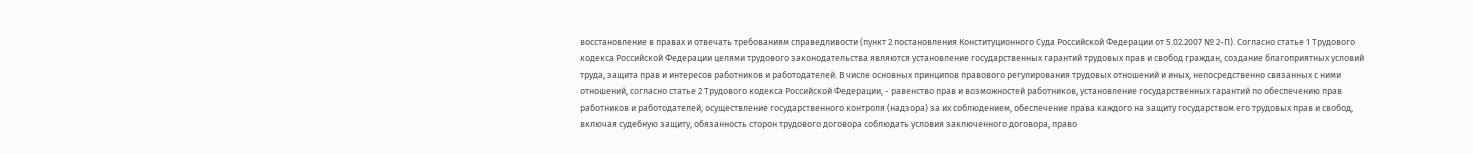восстановление в правах и отвечать требованиям справедливости (пункт 2 постановления Конституционного Суда Российской Федерации от 5.02.2007 № 2-П). Согласно статье 1 Трудового кодекса Российской Федерации целями трудового законодательства являются установление государственных гарантий трудовых прав и свобод граждан, создание благоприятных условий труда, защита прав и интересов работников и работодателей. В числе основных принципов правового регулирования трудовых отношений и иных, непосредственно связанных с ними отношений, согласно статье 2 Трудового кодекса Российской Федерации, - равенство прав и возможностей работников, установление государственных гарантий по обеспечению прав работников и работодателей, осуществление государственного контроля (надзора) за их соблюдением, обеспечение права каждого на защиту государством его трудовых прав и свобод, включая судебную защиту, обязанность сторон трудового договора соблюдать условия заключенного договора, право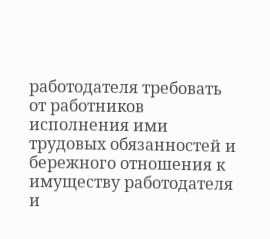работодателя требовать от работников исполнения ими трудовых обязанностей и бережного отношения к имуществу работодателя и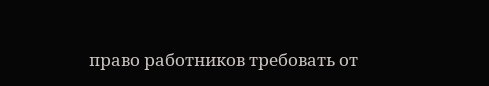право работников требовать от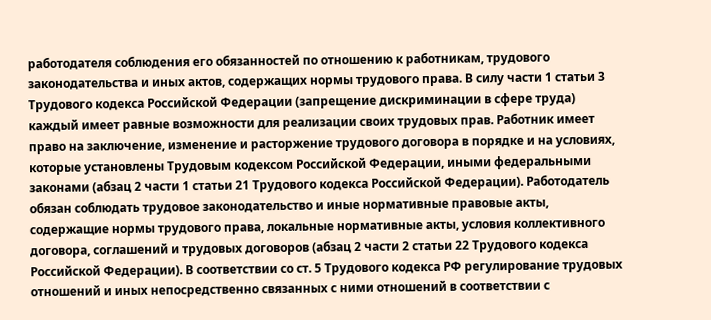работодателя соблюдения его обязанностей по отношению к работникам, трудового законодательства и иных актов, содержащих нормы трудового права. В силу части 1 статьи 3 Трудового кодекса Российской Федерации (запрещение дискриминации в сфере труда) каждый имеет равные возможности для реализации своих трудовых прав. Работник имеет право на заключение, изменение и расторжение трудового договора в порядке и на условиях, которые установлены Трудовым кодексом Российской Федерации, иными федеральными законами (абзац 2 части 1 статьи 21 Трудового кодекса Российской Федерации). Работодатель обязан соблюдать трудовое законодательство и иные нормативные правовые акты, содержащие нормы трудового права, локальные нормативные акты, условия коллективного договора, соглашений и трудовых договоров (абзац 2 части 2 статьи 22 Трудового кодекса Российской Федерации). В соответствии со ст. 5 Трудового кодекса РФ регулирование трудовых отношений и иных непосредственно связанных с ними отношений в соответствии с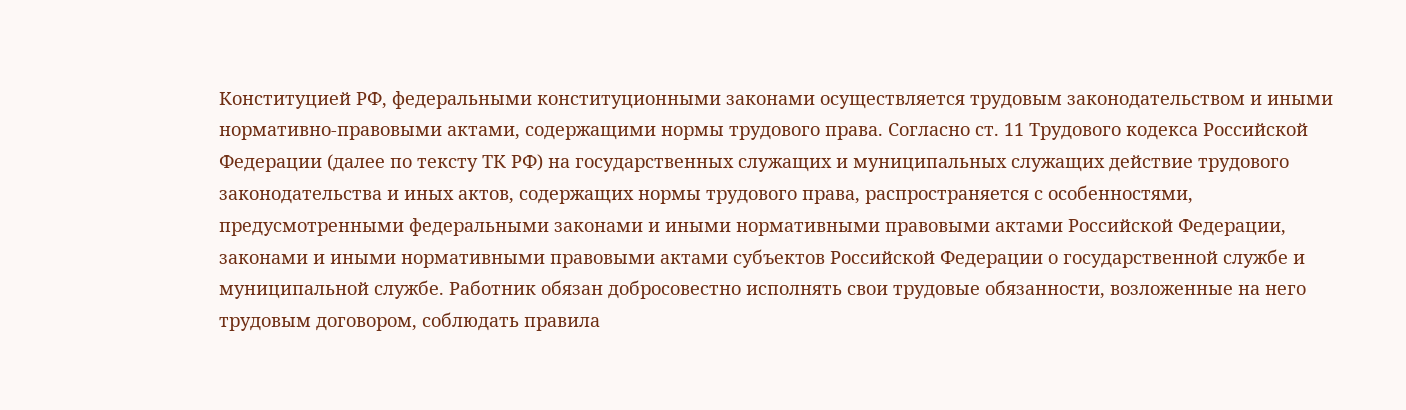Конституцией РФ, федеральными конституционными законами осуществляется трудовым законодательством и иными нормативно-правовыми актами, содержащими нормы трудового права. Согласно ст. 11 Трудового кодекса Российской Федерации (далее по тексту ТК РФ) на государственных служащих и муниципальных служащих действие трудового законодательства и иных актов, содержащих нормы трудового права, распространяется с особенностями, предусмотренными федеральными законами и иными нормативными правовыми актами Российской Федерации, законами и иными нормативными правовыми актами субъектов Российской Федерации о государственной службе и муниципальной службе. Работник обязан добросовестно исполнять свои трудовые обязанности, возложенные на него трудовым договором, соблюдать правила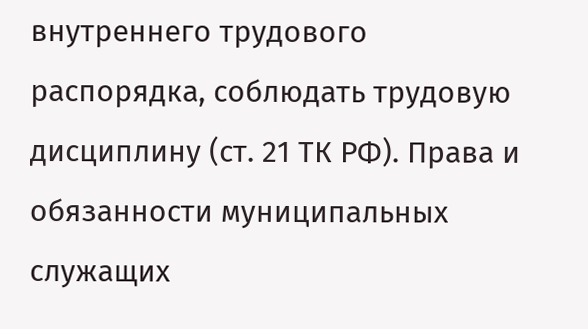внутреннего трудового распорядка, соблюдать трудовую дисциплину (ст. 21 ТК РФ). Права и обязанности муниципальных служащих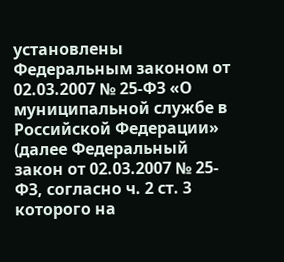установлены Федеральным законом от 02.03.2007 № 25-ФЗ «О муниципальной службе в Российской Федерации» (далее Федеральный закон от 02.03.2007 № 25-ФЗ, согласно ч. 2 ст. 3 которого на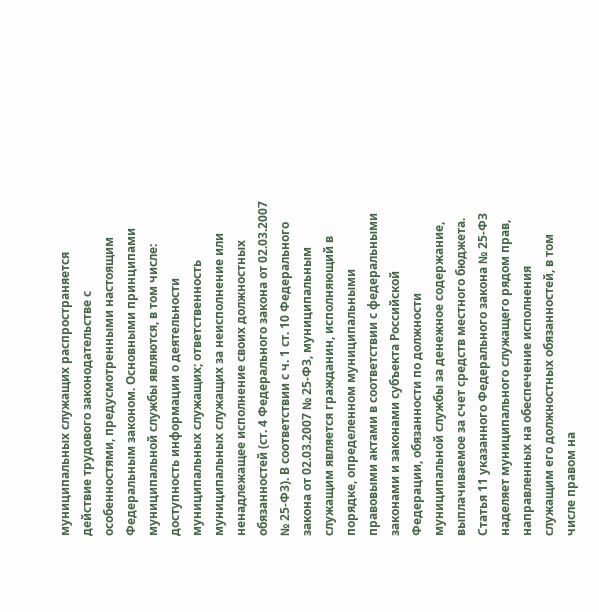муниципальных служащих распространяется действие трудового законодательстве с особенностями, предусмотренными настоящим Федеральным законом. Основными принципами муниципальной службы являются, в том числе: доступность информации о деятельности муниципальных служащих; ответственность муниципальных служащих за неисполнение или ненадлежащее исполнение своих должностных обязанностей (ст. 4 Федерального закона от 02.03.2007 № 25-ФЗ). В соответствии с ч. 1 ст. 10 Федерального закона от 02.03.2007 № 25-ФЗ, муниципальным служащим является гражданин, исполняющий в порядке, определенном муниципальными правовыми актами в соответствии с федеральными законами и законами субъекта Российской Федерации, обязанности по должности муниципальной службы за денежное содержание, выплачиваемое за счет средств местного бюджета. Статья 11 указанного Федерального закона № 25-ФЗ наделяет муниципального служащего рядом прав, направленных на обеспечение исполнения служащим его должностных обязанностей, в том числе правом на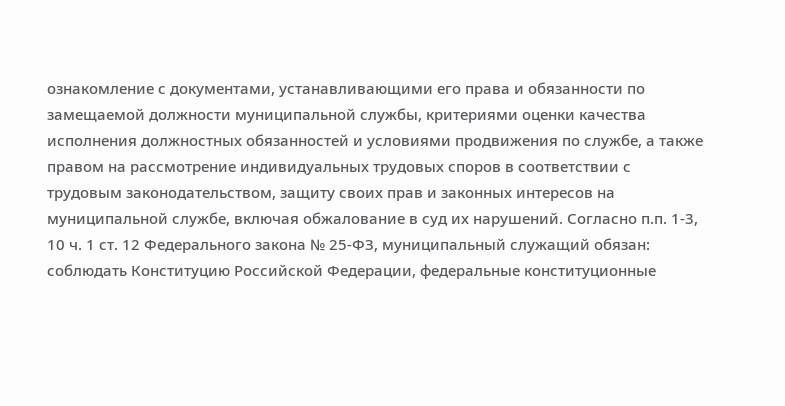ознакомление с документами, устанавливающими его права и обязанности по замещаемой должности муниципальной службы, критериями оценки качества исполнения должностных обязанностей и условиями продвижения по службе, а также правом на рассмотрение индивидуальных трудовых споров в соответствии с трудовым законодательством, защиту своих прав и законных интересов на муниципальной службе, включая обжалование в суд их нарушений. Согласно п.п. 1-3, 10 ч. 1 ст. 12 Федерального закона № 25-ФЗ, муниципальный служащий обязан: соблюдать Конституцию Российской Федерации, федеральные конституционные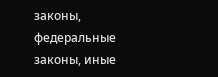законы, федеральные законы, иные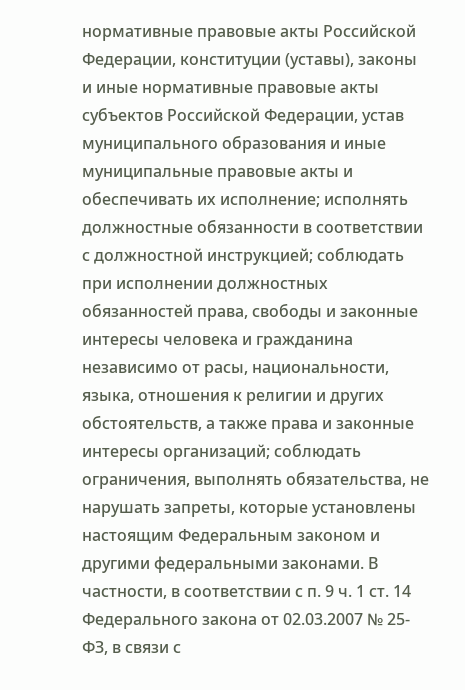нормативные правовые акты Российской Федерации, конституции (уставы), законы и иные нормативные правовые акты субъектов Российской Федерации, устав муниципального образования и иные муниципальные правовые акты и обеспечивать их исполнение; исполнять должностные обязанности в соответствии с должностной инструкцией; соблюдать при исполнении должностных обязанностей права, свободы и законные интересы человека и гражданина независимо от расы, национальности, языка, отношения к религии и других обстоятельств, а также права и законные интересы организаций; соблюдать ограничения, выполнять обязательства, не нарушать запреты, которые установлены настоящим Федеральным законом и другими федеральными законами. В частности, в соответствии с п. 9 ч. 1 ст. 14 Федерального закона от 02.03.2007 № 25-ФЗ, в связи с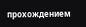прохождением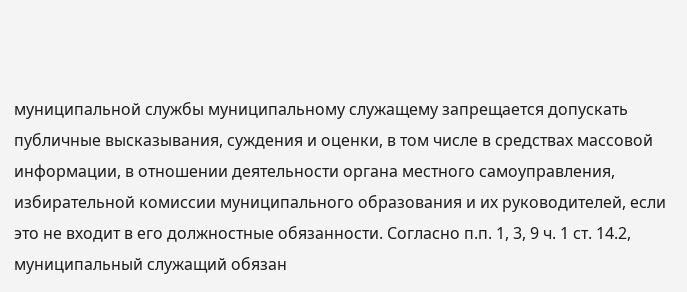муниципальной службы муниципальному служащему запрещается допускать публичные высказывания, суждения и оценки, в том числе в средствах массовой информации, в отношении деятельности органа местного самоуправления, избирательной комиссии муниципального образования и их руководителей, если это не входит в его должностные обязанности. Согласно п.п. 1, 3, 9 ч. 1 ст. 14.2, муниципальный служащий обязан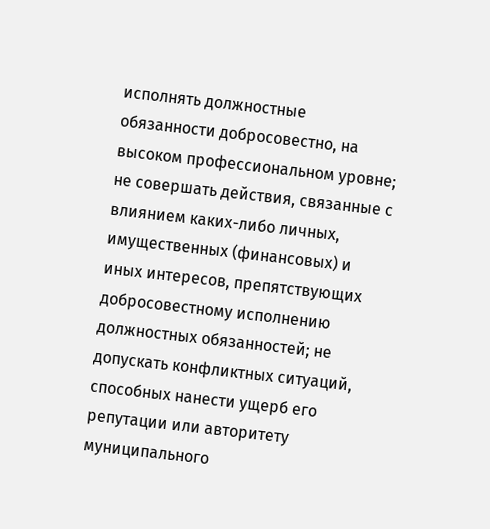исполнять должностные обязанности добросовестно, на высоком профессиональном уровне; не совершать действия, связанные с влиянием каких-либо личных, имущественных (финансовых) и иных интересов, препятствующих добросовестному исполнению должностных обязанностей; не допускать конфликтных ситуаций, способных нанести ущерб его репутации или авторитету муниципального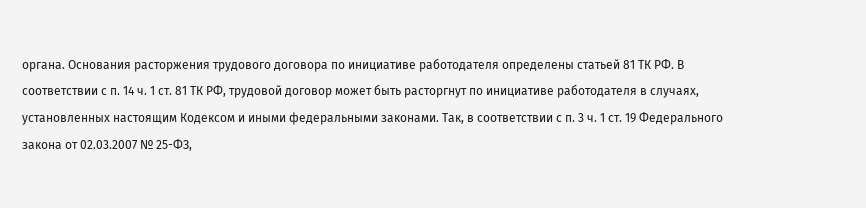органа. Основания расторжения трудового договора по инициативе работодателя определены статьей 81 ТК РФ. В соответствии с п. 14 ч. 1 ст. 81 ТК РФ, трудовой договор может быть расторгнут по инициативе работодателя в случаях, установленных настоящим Кодексом и иными федеральными законами. Так, в соответствии с п. 3 ч. 1 ст. 19 Федерального закона от 02.03.2007 № 25-ФЗ,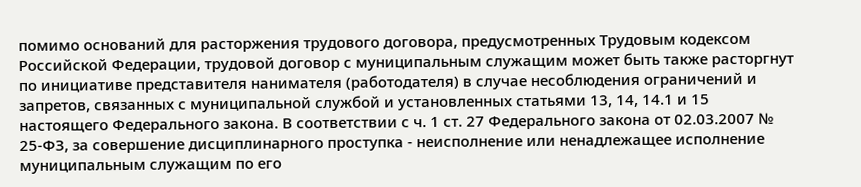помимо оснований для расторжения трудового договора, предусмотренных Трудовым кодексом Российской Федерации, трудовой договор с муниципальным служащим может быть также расторгнут по инициативе представителя нанимателя (работодателя) в случае несоблюдения ограничений и запретов, связанных с муниципальной службой и установленных статьями 13, 14, 14.1 и 15 настоящего Федерального закона. В соответствии с ч. 1 ст. 27 Федерального закона от 02.03.2007 № 25-ФЗ, за совершение дисциплинарного проступка - неисполнение или ненадлежащее исполнение муниципальным служащим по его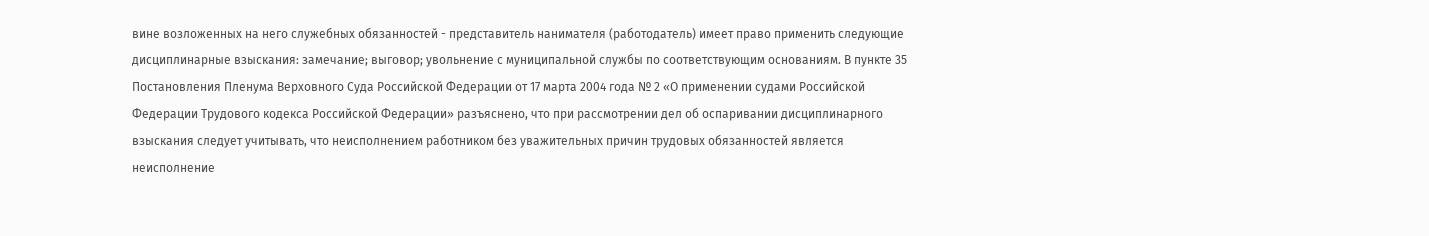вине возложенных на него служебных обязанностей - представитель нанимателя (работодатель) имеет право применить следующие дисциплинарные взыскания: замечание; выговор; увольнение с муниципальной службы по соответствующим основаниям. В пункте 35 Постановления Пленума Верховного Суда Российской Федерации от 17 марта 2004 года № 2 «О применении судами Российской Федерации Трудового кодекса Российской Федерации» разъяснено, что при рассмотрении дел об оспаривании дисциплинарного взыскания следует учитывать, что неисполнением работником без уважительных причин трудовых обязанностей является неисполнение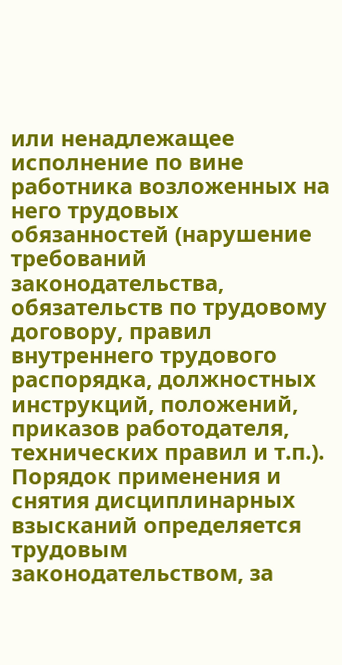или ненадлежащее исполнение по вине работника возложенных на него трудовых обязанностей (нарушение требований законодательства, обязательств по трудовому договору, правил внутреннего трудового распорядка, должностных инструкций, положений, приказов работодателя, технических правил и т.п.). Порядок применения и снятия дисциплинарных взысканий определяется трудовым законодательством, за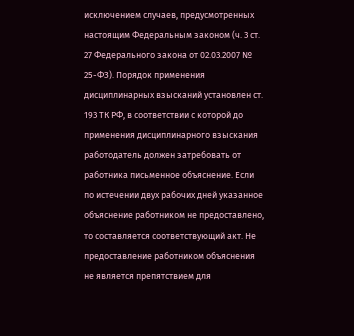исключением случаев, предусмотренных настоящим Федеральным законом (ч. 3 ст. 27 Федерального закона от 02.03.2007 № 25-ФЗ). Порядок применения дисциплинарных взысканий установлен ст. 193 ТК РФ, в соответствии с которой до применения дисциплинарного взыскания работодатель должен затребовать от работника письменное объяснение. Если по истечении двух рабочих дней указанное объяснение работником не предоставлено, то составляется соответствующий акт. Не предоставление работником объяснения не является препятствием для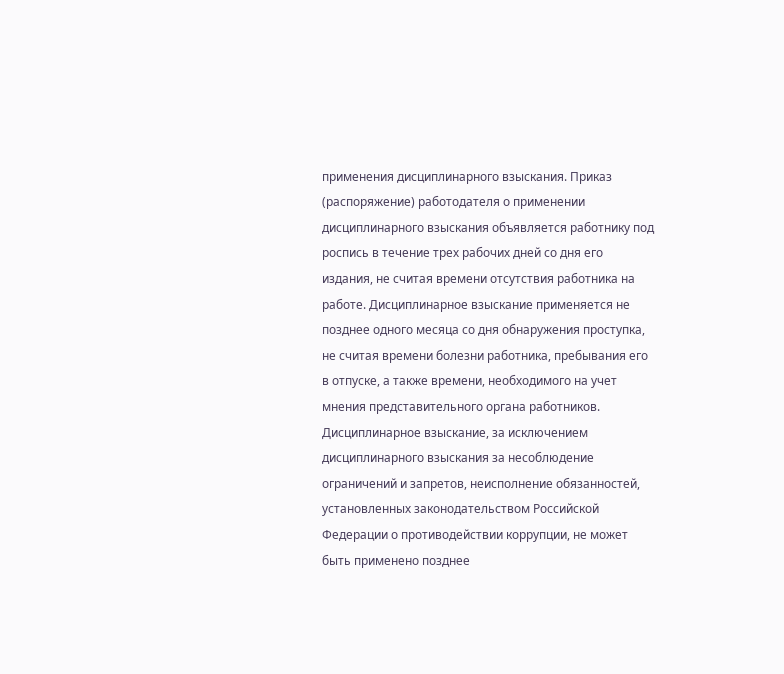применения дисциплинарного взыскания. Приказ (распоряжение) работодателя о применении дисциплинарного взыскания объявляется работнику под роспись в течение трех рабочих дней со дня его издания, не считая времени отсутствия работника на работе. Дисциплинарное взыскание применяется не позднее одного месяца со дня обнаружения проступка, не считая времени болезни работника, пребывания его в отпуске, а также времени, необходимого на учет мнения представительного органа работников. Дисциплинарное взыскание, за исключением дисциплинарного взыскания за несоблюдение ограничений и запретов, неисполнение обязанностей, установленных законодательством Российской Федерации о противодействии коррупции, не может быть применено позднее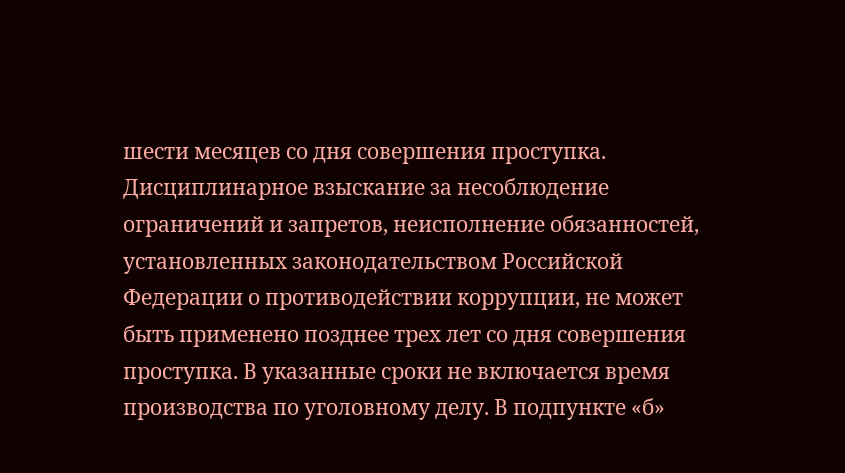шести месяцев со дня совершения проступка. Дисциплинарное взыскание за несоблюдение ограничений и запретов, неисполнение обязанностей, установленных законодательством Российской Федерации о противодействии коррупции, не может быть применено позднее трех лет со дня совершения проступка. В указанные сроки не включается время производства по уголовному делу. В подпункте «б»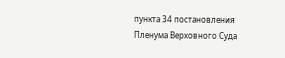пункта 34 постановления Пленума Верховного Суда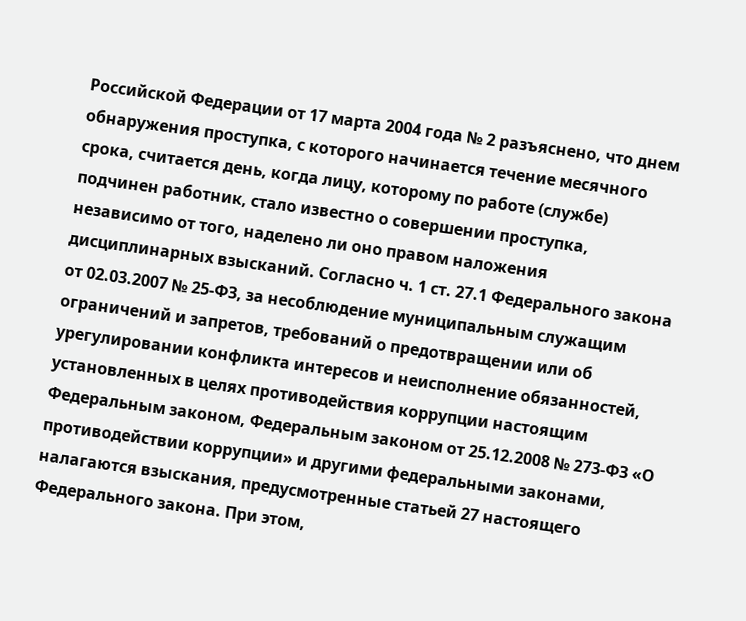Российской Федерации от 17 марта 2004 года № 2 разъяснено, что днем обнаружения проступка, с которого начинается течение месячного срока, считается день, когда лицу, которому по работе (службе) подчинен работник, стало известно о совершении проступка, независимо от того, наделено ли оно правом наложения дисциплинарных взысканий. Согласно ч. 1 ст. 27.1 Федерального закона от 02.03.2007 № 25-ФЗ, за несоблюдение муниципальным служащим ограничений и запретов, требований о предотвращении или об урегулировании конфликта интересов и неисполнение обязанностей, установленных в целях противодействия коррупции настоящим Федеральным законом, Федеральным законом от 25.12.2008 № 273-ФЗ «О противодействии коррупции» и другими федеральными законами, налагаются взыскания, предусмотренные статьей 27 настоящего Федерального закона. При этом,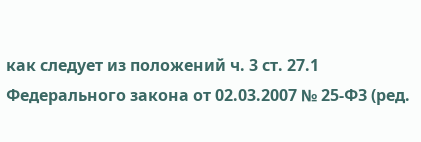как следует из положений ч. 3 ст. 27.1 Федерального закона от 02.03.2007 № 25-ФЗ (ред.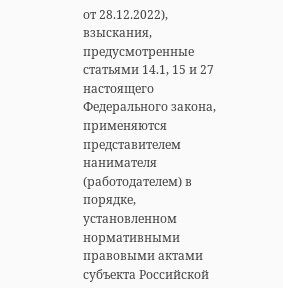от 28.12.2022), взыскания, предусмотренные статьями 14.1, 15 и 27 настоящего Федерального закона, применяются представителем нанимателя (работодателем) в порядке, установленном нормативными правовыми актами субъекта Российской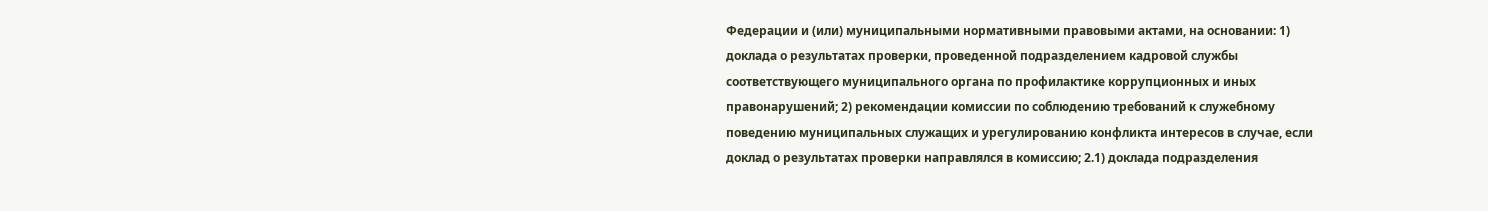Федерации и (или) муниципальными нормативными правовыми актами, на основании: 1) доклада о результатах проверки, проведенной подразделением кадровой службы соответствующего муниципального органа по профилактике коррупционных и иных правонарушений; 2) рекомендации комиссии по соблюдению требований к служебному поведению муниципальных служащих и урегулированию конфликта интересов в случае, если доклад о результатах проверки направлялся в комиссию; 2.1) доклада подразделения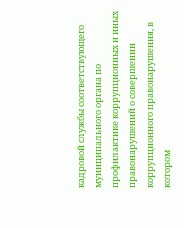кадровой службы соответствующего муниципального органа по профилактике коррупционных и иных правонарушений о совершении коррупционного правонарушения, в котором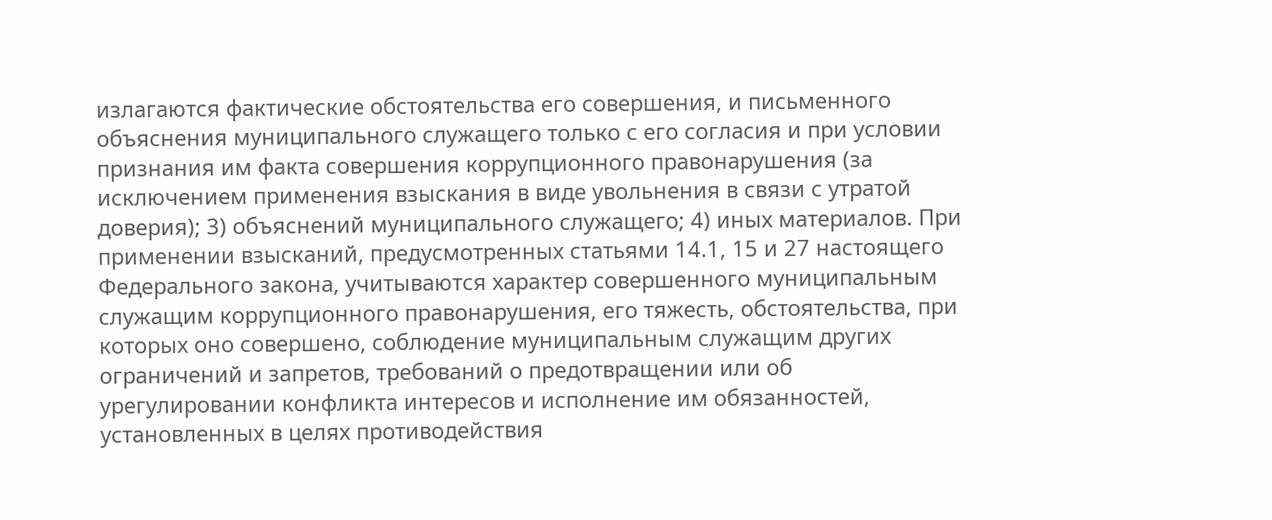излагаются фактические обстоятельства его совершения, и письменного объяснения муниципального служащего только с его согласия и при условии признания им факта совершения коррупционного правонарушения (за исключением применения взыскания в виде увольнения в связи с утратой доверия); 3) объяснений муниципального служащего; 4) иных материалов. При применении взысканий, предусмотренных статьями 14.1, 15 и 27 настоящего Федерального закона, учитываются характер совершенного муниципальным служащим коррупционного правонарушения, его тяжесть, обстоятельства, при которых оно совершено, соблюдение муниципальным служащим других ограничений и запретов, требований о предотвращении или об урегулировании конфликта интересов и исполнение им обязанностей, установленных в целях противодействия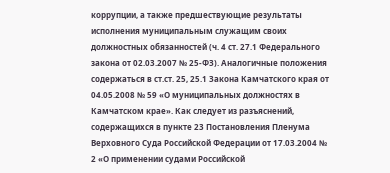коррупции, а также предшествующие результаты исполнения муниципальным служащим своих должностных обязанностей (ч. 4 ст. 27.1 Федерального закона от 02.03.2007 № 25-ФЗ). Аналогичные положения содержаться в ст.ст. 25, 25.1 Закона Камчатского края от 04.05.2008 № 59 «О муниципальных должностях в Камчатском крае». Как следует из разъяснений, содержащихся в пункте 23 Постановления Пленума Верховного Суда Российской Федерации от 17.03.2004 № 2 «О применении судами Российской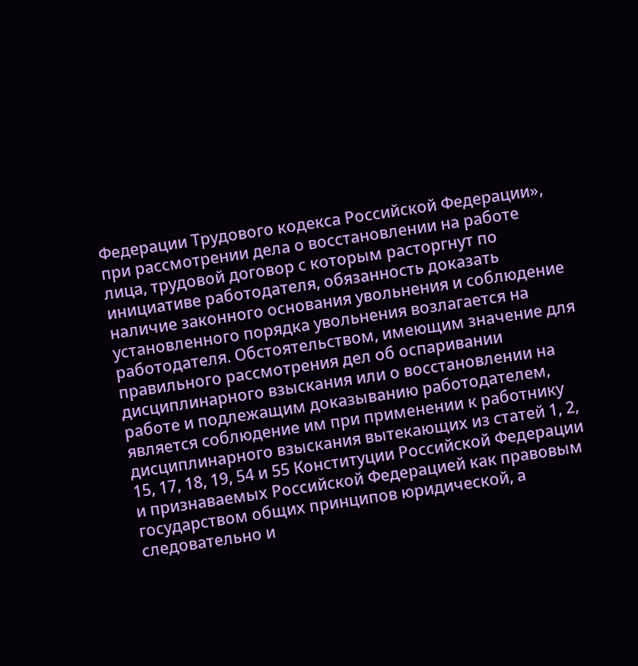Федерации Трудового кодекса Российской Федерации», при рассмотрении дела о восстановлении на работе лица, трудовой договор с которым расторгнут по инициативе работодателя, обязанность доказать наличие законного основания увольнения и соблюдение установленного порядка увольнения возлагается на работодателя. Обстоятельством, имеющим значение для правильного рассмотрения дел об оспаривании дисциплинарного взыскания или о восстановлении на работе и подлежащим доказыванию работодателем, является соблюдение им при применении к работнику дисциплинарного взыскания вытекающих из статей 1, 2, 15, 17, 18, 19, 54 и 55 Конституции Российской Федерации и признаваемых Российской Федерацией как правовым государством общих принципов юридической, а следовательно и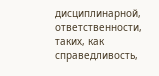дисциплинарной, ответственности, таких, как справедливость,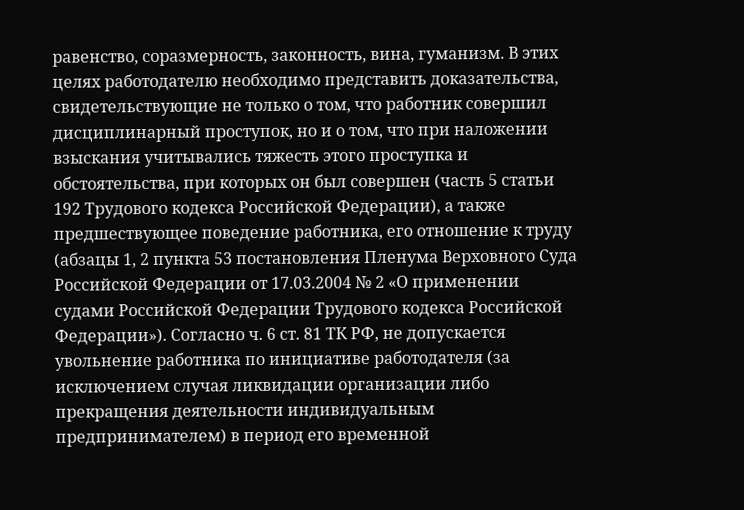равенство, соразмерность, законность, вина, гуманизм. В этих целях работодателю необходимо представить доказательства, свидетельствующие не только о том, что работник совершил дисциплинарный проступок, но и о том, что при наложении взыскания учитывались тяжесть этого проступка и обстоятельства, при которых он был совершен (часть 5 статьи 192 Трудового кодекса Российской Федерации), а также предшествующее поведение работника, его отношение к труду (абзацы 1, 2 пункта 53 постановления Пленума Верховного Суда Российской Федерации от 17.03.2004 № 2 «О применении судами Российской Федерации Трудового кодекса Российской Федерации»). Согласно ч. 6 ст. 81 ТК РФ, не допускается увольнение работника по инициативе работодателя (за исключением случая ликвидации организации либо прекращения деятельности индивидуальным предпринимателем) в период его временной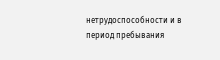нетрудоспособности и в период пребывания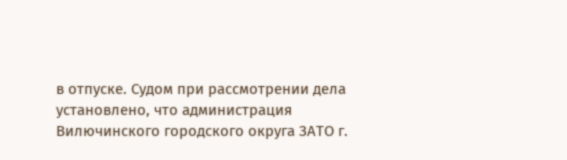в отпуске. Судом при рассмотрении дела установлено, что администрация Вилючинского городского округа ЗАТО г.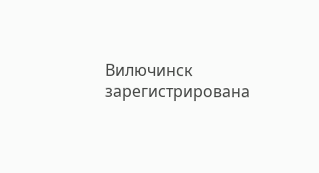Вилючинск зарегистрирована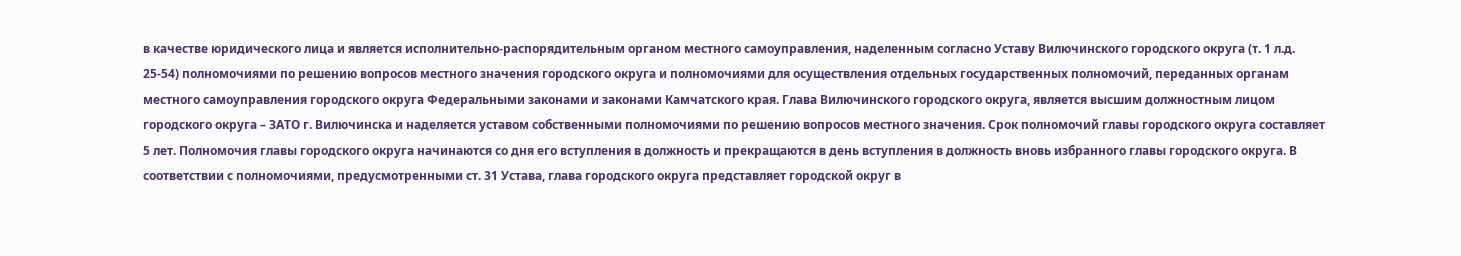в качестве юридического лица и является исполнительно-распорядительным органом местного самоуправления, наделенным согласно Уставу Вилючинского городского округа (т. 1 л.д. 25-54) полномочиями по решению вопросов местного значения городского округа и полномочиями для осуществления отдельных государственных полномочий, переданных органам местного самоуправления городского округа Федеральными законами и законами Камчатского края. Глава Вилючинского городского округа, является высшим должностным лицом городского округа – ЗАТО г. Вилючинска и наделяется уставом собственными полномочиями по решению вопросов местного значения. Срок полномочий главы городского округа составляет 5 лет. Полномочия главы городского округа начинаются со дня его вступления в должность и прекращаются в день вступления в должность вновь избранного главы городского округа. В соответствии с полномочиями, предусмотренными ст. 31 Устава, глава городского округа представляет городской округ в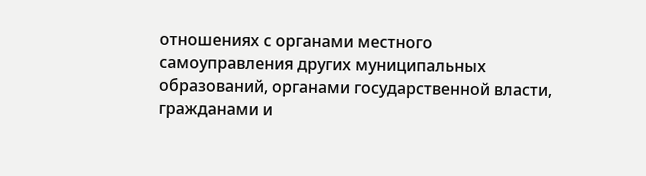отношениях с органами местного самоуправления других муниципальных образований, органами государственной власти, гражданами и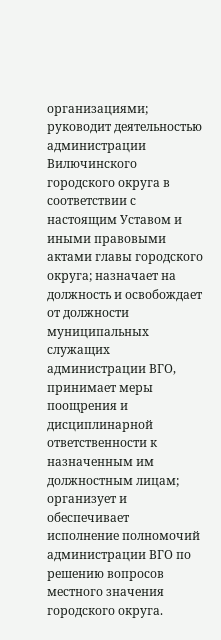организациями; руководит деятельностью администрации Вилючинского городского округа в соответствии с настоящим Уставом и иными правовыми актами главы городского округа; назначает на должность и освобождает от должности муниципальных служащих администрации ВГО, принимает меры поощрения и дисциплинарной ответственности к назначенным им должностным лицам; организует и обеспечивает исполнение полномочий администрации ВГО по решению вопросов местного значения городского округа.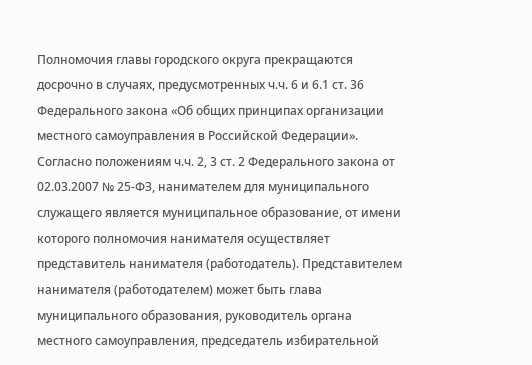Полномочия главы городского округа прекращаются досрочно в случаях, предусмотренных ч.ч. 6 и 6.1 ст. 36 Федерального закона «Об общих принципах организации местного самоуправления в Российской Федерации». Согласно положениям ч.ч. 2, 3 ст. 2 Федерального закона от 02.03.2007 № 25-ФЗ, нанимателем для муниципального служащего является муниципальное образование, от имени которого полномочия нанимателя осуществляет представитель нанимателя (работодатель). Представителем нанимателя (работодателем) может быть глава муниципального образования, руководитель органа местного самоуправления, председатель избирательной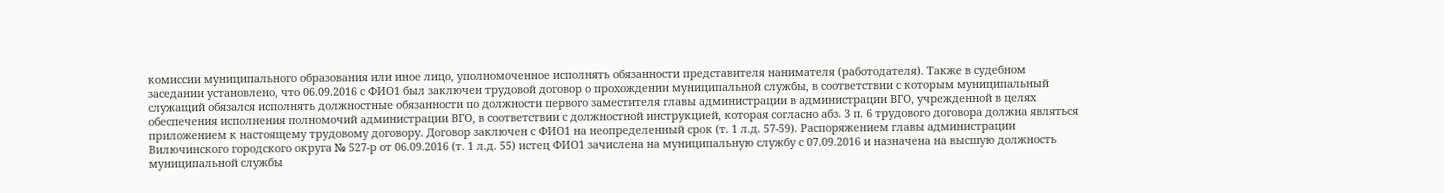комиссии муниципального образования или иное лицо, уполномоченное исполнять обязанности представителя нанимателя (работодателя). Также в судебном заседании установлено, что 06.09.2016 с ФИО1 был заключен трудовой договор о прохождении муниципальной службы, в соответствии с которым муниципальный служащий обязался исполнять должностные обязанности по должности первого заместителя главы администрации в администрации ВГО, учрежденной в целях обеспечения исполнения полномочий администрации ВГО, в соответствии с должностной инструкцией, которая согласно абз. 3 п. 6 трудового договора должна являться приложением к настоящему трудовому договору. Договор заключен с ФИО1 на неопределенный срок (т. 1 л.д. 57-59). Распоряжением главы администрации Вилючинского городского округа № 527-р от 06.09.2016 (т. 1 л.д. 55) истец ФИО1 зачислена на муниципальную службу с 07.09.2016 и назначена на высшую должность муниципальной службы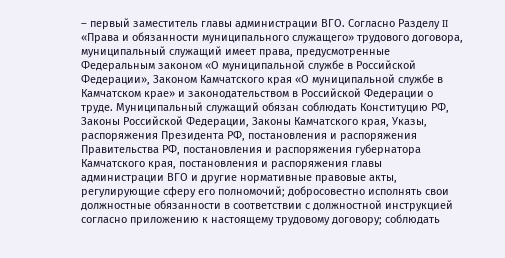– первый заместитель главы администрации ВГО. Согласно Разделу II «Права и обязанности муниципального служащего» трудового договора, муниципальный служащий имеет права, предусмотренные Федеральным законом «О муниципальной службе в Российской Федерации», Законом Камчатского края «О муниципальной службе в Камчатском крае» и законодательством в Российской Федерации о труде. Муниципальный служащий обязан соблюдать Конституцию РФ, Законы Российской Федерации, Законы Камчатского края, Указы, распоряжения Президента РФ, постановления и распоряжения Правительства РФ, постановления и распоряжения губернатора Камчатского края, постановления и распоряжения главы администрации ВГО и другие нормативные правовые акты, регулирующие сферу его полномочий; добросовестно исполнять свои должностные обязанности в соответствии с должностной инструкцией согласно приложению к настоящему трудовому договору; соблюдать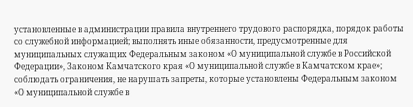установленные в администрации правила внутреннего трудового распорядка, порядок работы со служебной информацией; выполнять иные обязанности, предусмотренные для муниципальных служащих Федеральным законом «О муниципальной службе в Российской Федерации», Законом Камчатского края «О муниципальной службе в Камчатском крае»; соблюдать ограничения, не нарушать запреты, которые установлены Федеральным законом «О муниципальной службе в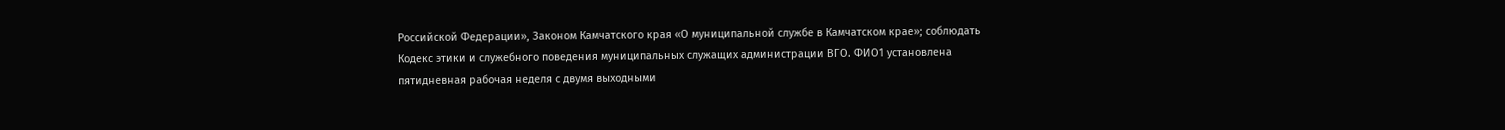Российской Федерации», Законом Камчатского края «О муниципальной службе в Камчатском крае»; соблюдать Кодекс этики и служебного поведения муниципальных служащих администрации ВГО. ФИО1 установлена пятидневная рабочая неделя с двумя выходными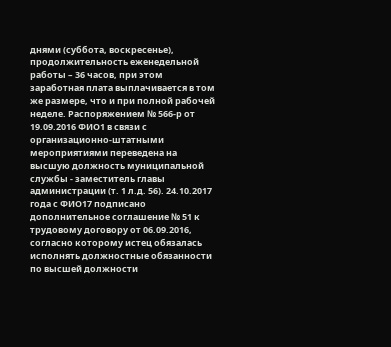днями (суббота, воскресенье), продолжительность еженедельной работы – 36 часов, при этом заработная плата выплачивается в том же размере, что и при полной рабочей неделе. Распоряжением № 566-р от 19.09.2016 ФИО1 в связи с организационно-штатными мероприятиями переведена на высшую должность муниципальной службы - заместитель главы администрации (т. 1 л.д. 56). 24.10.2017 года с ФИО17 подписано дополнительное соглашение № 51 к трудовому договору от 06.09.2016, согласно которому истец обязалась исполнять должностные обязанности по высшей должности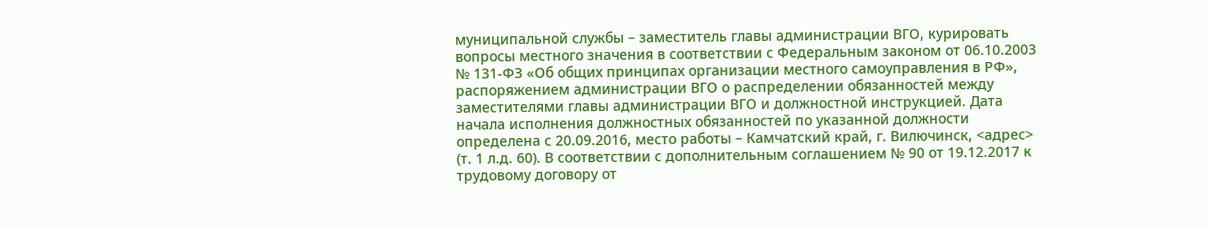муниципальной службы – заместитель главы администрации ВГО, курировать вопросы местного значения в соответствии с Федеральным законом от 06.10.2003 № 131-ФЗ «Об общих принципах организации местного самоуправления в РФ», распоряжением администрации ВГО о распределении обязанностей между заместителями главы администрации ВГО и должностной инструкцией. Дата начала исполнения должностных обязанностей по указанной должности определена с 20.09.2016, место работы – Камчатский край, г. Вилючинск, <адрес> (т. 1 л.д. 60). В соответствии с дополнительным соглашением № 90 от 19.12.2017 к трудовому договору от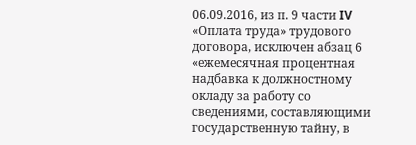06.09.2016, из п. 9 части IV «Оплата труда» трудового договора, исключен абзац 6 «ежемесячная процентная надбавка к должностному окладу за работу со сведениями, составляющими государственную тайну, в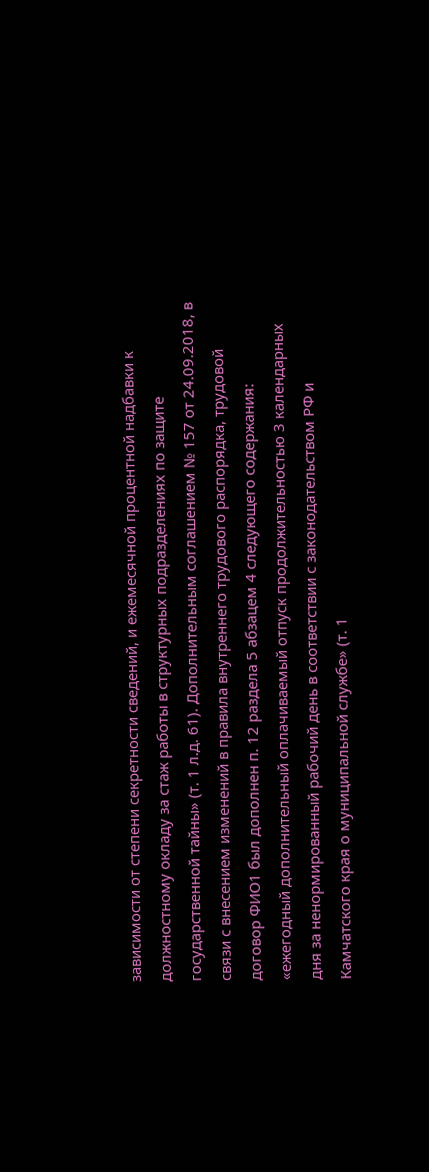зависимости от степени секретности сведений, и ежемесячной процентной надбавки к должностному окладу за стаж работы в структурных подразделениях по защите государственной тайны» (т. 1 л.д. 61). Дополнительным соглашением № 157 от 24.09.2018, в связи с внесением изменений в правила внутреннего трудового распорядка, трудовой договор ФИО1 был дополнен п. 12 раздела 5 абзацем 4 следующего содержания: «ежегодный дополнительный оплачиваемый отпуск продолжительностью 3 календарных дня за ненормированный рабочий день в соответствии с законодательством РФ и Камчатского края о муниципальной службе» (т. 1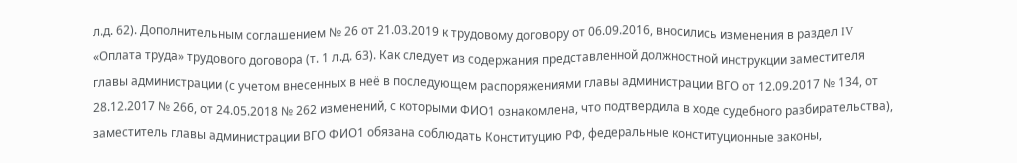л.д. 62). Дополнительным соглашением № 26 от 21.03.2019 к трудовому договору от 06.09.2016, вносились изменения в раздел IV «Оплата труда» трудового договора (т. 1 л.д. 63). Как следует из содержания представленной должностной инструкции заместителя главы администрации (с учетом внесенных в неё в последующем распоряжениями главы администрации ВГО от 12.09.2017 № 134, от 28.12.2017 № 266, от 24.05.2018 № 262 изменений, с которыми ФИО1 ознакомлена, что подтвердила в ходе судебного разбирательства), заместитель главы администрации ВГО ФИО1 обязана соблюдать Конституцию РФ, федеральные конституционные законы,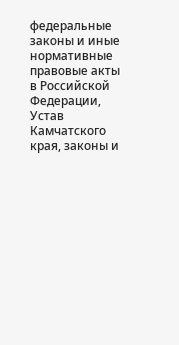федеральные законы и иные нормативные правовые акты в Российской Федерации, Устав Камчатского края, законы и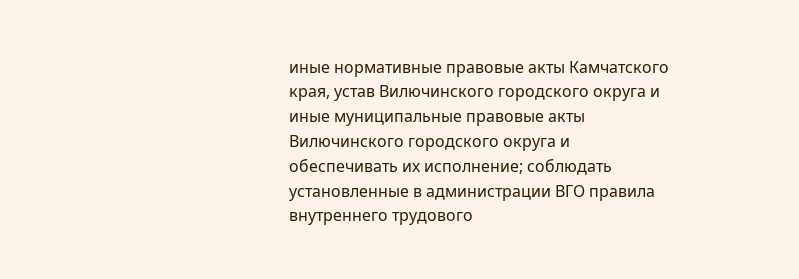иные нормативные правовые акты Камчатского края, устав Вилючинского городского округа и иные муниципальные правовые акты Вилючинского городского округа и обеспечивать их исполнение; соблюдать установленные в администрации ВГО правила внутреннего трудового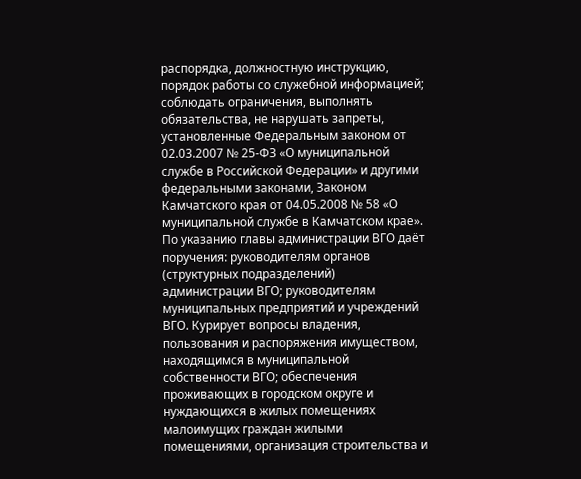распорядка, должностную инструкцию, порядок работы со служебной информацией; соблюдать ограничения, выполнять обязательства, не нарушать запреты, установленные Федеральным законом от 02.03.2007 № 25-ФЗ «О муниципальной службе в Российской Федерации» и другими федеральными законами, Законом Камчатского края от 04.05.2008 № 58 «О муниципальной службе в Камчатском крае». По указанию главы администрации ВГО даёт поручения: руководителям органов (структурных подразделений) администрации ВГО; руководителям муниципальных предприятий и учреждений ВГО. Курирует вопросы владения, пользования и распоряжения имуществом, находящимся в муниципальной собственности ВГО; обеспечения проживающих в городском округе и нуждающихся в жилых помещениях малоимущих граждан жилыми помещениями, организация строительства и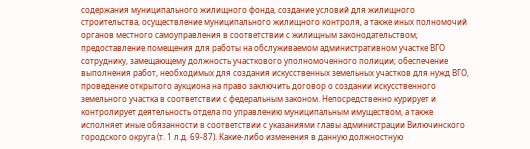содержания муниципального жилищного фонда, создание условий для жилищного строительства, осуществление муниципального жилищного контроля, а также иных полномочий органов местного самоуправления в соответствии с жилищным законодательством; предоставление помещения для работы на обслуживаемом административном участке ВГО сотруднику, замещающему должность участкового уполномоченного полиции; обеспечение выполнения работ, необходимых для создания искусственных земельных участков для нужд ВГО, проведение открытого аукциона на право заключить договор о создании искусственного земельного участка в соответствии с федеральным законом. Непосредственно курирует и контролирует деятельность отдела по управлению муниципальным имуществом, а также исполняет иные обязанности в соответствии с указаниями главы администрации Вилючинского городского округа (т. 1 л.д. 69-87). Какие-либо изменения в данную должностную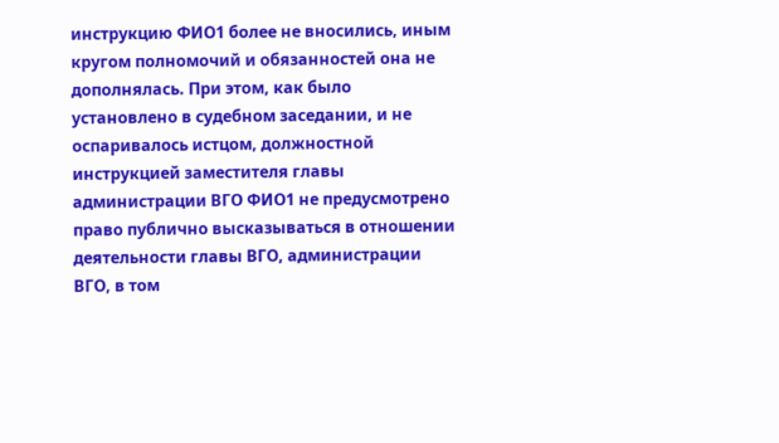инструкцию ФИО1 более не вносились, иным кругом полномочий и обязанностей она не дополнялась. При этом, как было установлено в судебном заседании, и не оспаривалось истцом, должностной инструкцией заместителя главы администрации ВГО ФИО1 не предусмотрено право публично высказываться в отношении деятельности главы ВГО, администрации ВГО, в том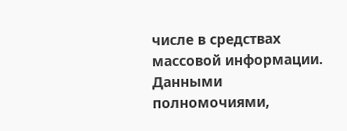числе в средствах массовой информации. Данными полномочиями,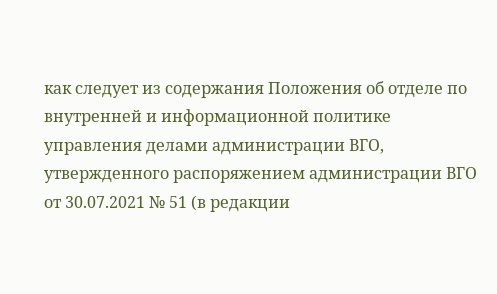как следует из содержания Положения об отделе по внутренней и информационной политике управления делами администрации ВГО, утвержденного распоряжением администрации ВГО от 30.07.2021 № 51 (в редакции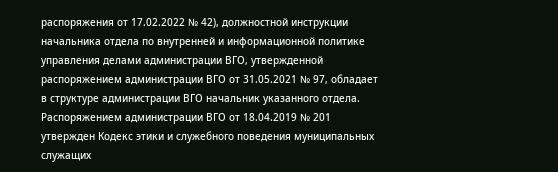распоряжения от 17.02.2022 № 42), должностной инструкции начальника отдела по внутренней и информационной политике управления делами администрации ВГО, утвержденной распоряжением администрации ВГО от 31.05.2021 № 97, обладает в структуре администрации ВГО начальник указанного отдела. Распоряжением администрации ВГО от 18.04.2019 № 201 утвержден Кодекс этики и служебного поведения муниципальных служащих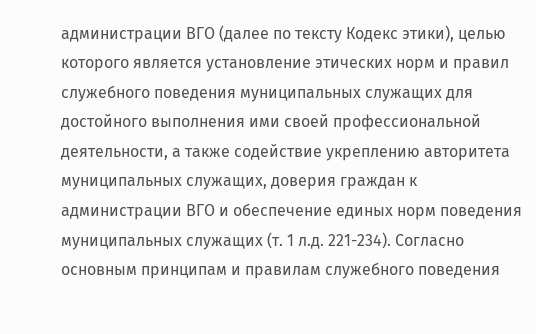администрации ВГО (далее по тексту Кодекс этики), целью которого является установление этических норм и правил служебного поведения муниципальных служащих для достойного выполнения ими своей профессиональной деятельности, а также содействие укреплению авторитета муниципальных служащих, доверия граждан к администрации ВГО и обеспечение единых норм поведения муниципальных служащих (т. 1 л.д. 221-234). Согласно основным принципам и правилам служебного поведения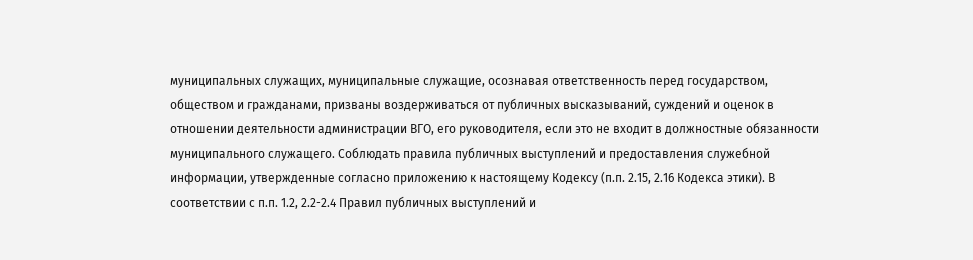муниципальных служащих, муниципальные служащие, осознавая ответственность перед государством, обществом и гражданами, призваны воздерживаться от публичных высказываний, суждений и оценок в отношении деятельности администрации ВГО, его руководителя, если это не входит в должностные обязанности муниципального служащего. Соблюдать правила публичных выступлений и предоставления служебной информации, утвержденные согласно приложению к настоящему Кодексу (п.п. 2.15, 2.16 Кодекса этики). В соответствии с п.п. 1.2, 2.2-2.4 Правил публичных выступлений и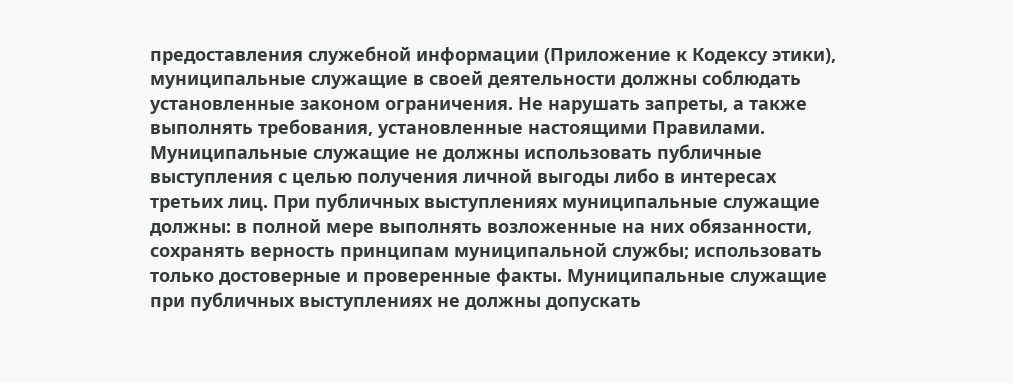предоставления служебной информации (Приложение к Кодексу этики), муниципальные служащие в своей деятельности должны соблюдать установленные законом ограничения. Не нарушать запреты, а также выполнять требования, установленные настоящими Правилами. Муниципальные служащие не должны использовать публичные выступления с целью получения личной выгоды либо в интересах третьих лиц. При публичных выступлениях муниципальные служащие должны: в полной мере выполнять возложенные на них обязанности, сохранять верность принципам муниципальной службы; использовать только достоверные и проверенные факты. Муниципальные служащие при публичных выступлениях не должны допускать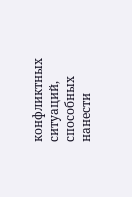конфликтных ситуаций, способных нанести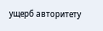ущерб авторитету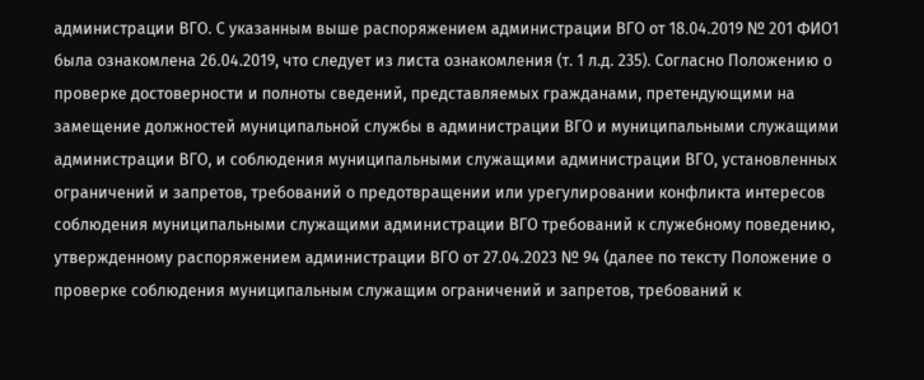администрации ВГО. С указанным выше распоряжением администрации ВГО от 18.04.2019 № 201 ФИО1 была ознакомлена 26.04.2019, что следует из листа ознакомления (т. 1 л.д. 235). Согласно Положению о проверке достоверности и полноты сведений, представляемых гражданами, претендующими на замещение должностей муниципальной службы в администрации ВГО и муниципальными служащими администрации ВГО, и соблюдения муниципальными служащими администрации ВГО, установленных ограничений и запретов, требований о предотвращении или урегулировании конфликта интересов соблюдения муниципальными служащими администрации ВГО требований к служебному поведению, утвержденному распоряжением администрации ВГО от 27.04.2023 № 94 (далее по тексту Положение о проверке соблюдения муниципальным служащим ограничений и запретов, требований к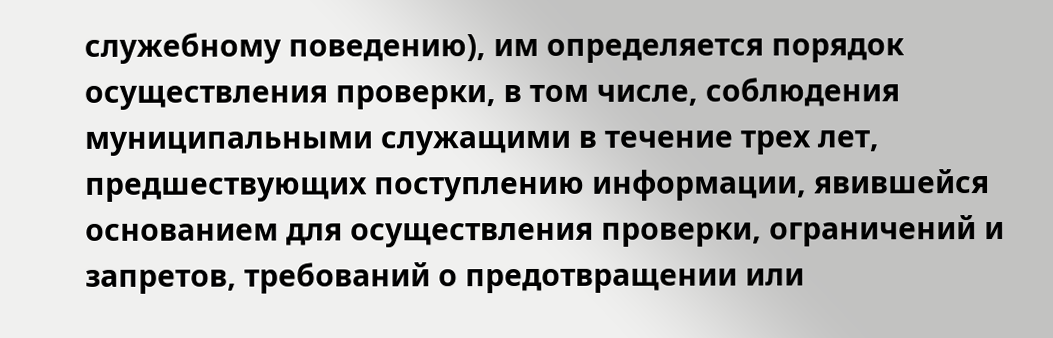служебному поведению), им определяется порядок осуществления проверки, в том числе, соблюдения муниципальными служащими в течение трех лет, предшествующих поступлению информации, явившейся основанием для осуществления проверки, ограничений и запретов, требований о предотвращении или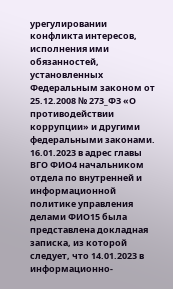урегулировании конфликта интересов, исполнения ими обязанностей, установленных Федеральным законом от 25.12.2008 № 273_ФЗ «О противодействии коррупции» и другими федеральными законами. 16.01.2023 в адрес главы ВГО ФИО4 начальником отдела по внутренней и информационной политике управления делами ФИО15 была представлена докладная записка, из которой следует, что 14.01.2023 в информационно-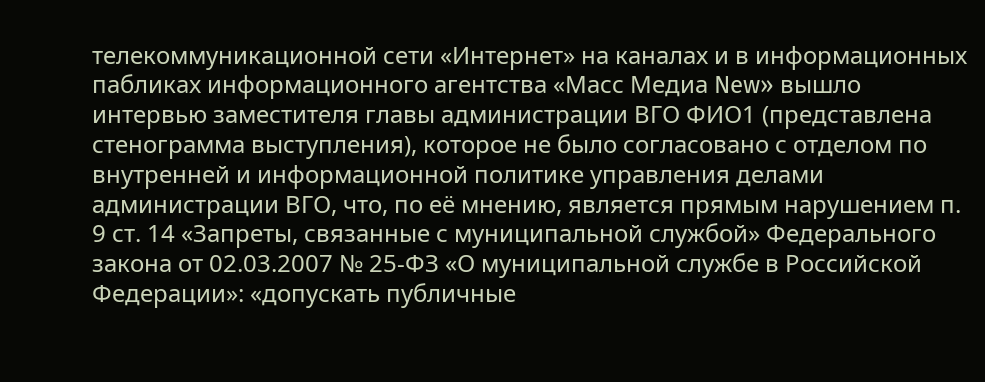телекоммуникационной сети «Интернет» на каналах и в информационных пабликах информационного агентства «Масс Медиа New» вышло интервью заместителя главы администрации ВГО ФИО1 (представлена стенограмма выступления), которое не было согласовано с отделом по внутренней и информационной политике управления делами администрации ВГО, что, по её мнению, является прямым нарушением п. 9 ст. 14 «Запреты, связанные с муниципальной службой» Федерального закона от 02.03.2007 № 25-ФЗ «О муниципальной службе в Российской Федерации»: «допускать публичные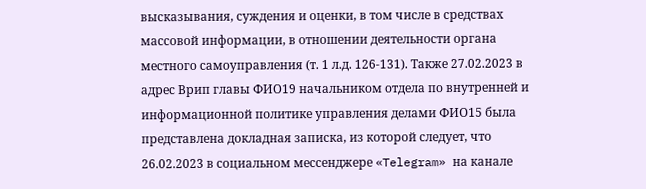высказывания, суждения и оценки, в том числе в средствах массовой информации, в отношении деятельности органа местного самоуправления (т. 1 л.д. 126-131). Также 27.02.2023 в адрес Врип главы ФИО19 начальником отдела по внутренней и информационной политике управления делами ФИО15 была представлена докладная записка, из которой следует, что 26.02.2023 в социальном мессенджере «Telegram» на канале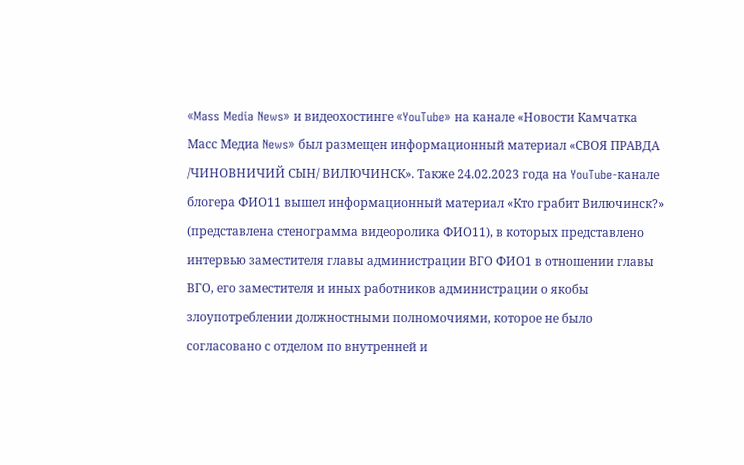«Mass Media News» и видеохостинге «YouTube» на канале «Новости Камчатка Масс Медиа News» был размещен информационный материал «СВОЯ ПРАВДА /ЧИНОВНИЧИЙ СЫН/ ВИЛЮЧИНСК». Также 24.02.2023 года на YouTube-канале блогера ФИО11 вышел информационный материал «Кто грабит Вилючинск?» (представлена стенограмма видеоролика ФИО11), в которых представлено интервью заместителя главы администрации ВГО ФИО1 в отношении главы ВГО, его заместителя и иных работников администрации о якобы злоупотреблении должностными полномочиями, которое не было согласовано с отделом по внутренней и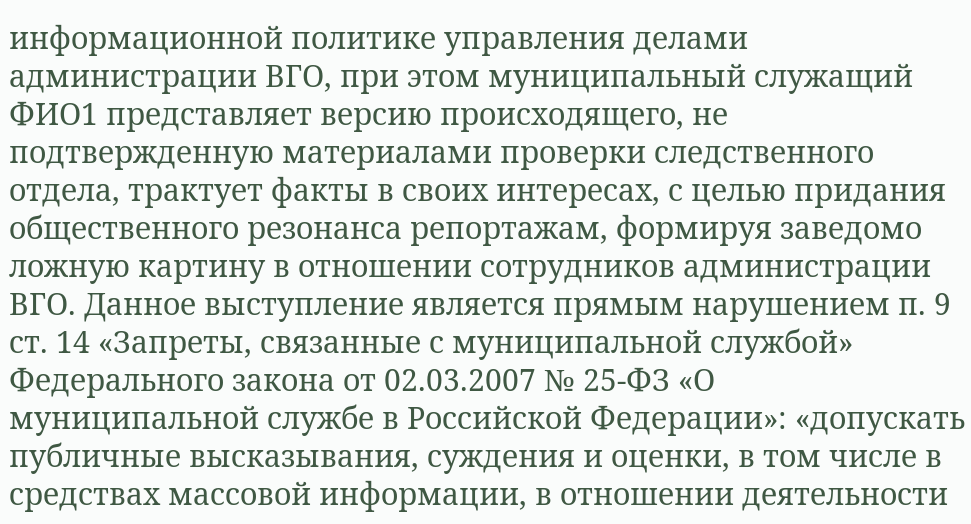информационной политике управления делами администрации ВГО, при этом муниципальный служащий ФИО1 представляет версию происходящего, не подтвержденную материалами проверки следственного отдела, трактует факты в своих интересах, с целью придания общественного резонанса репортажам, формируя заведомо ложную картину в отношении сотрудников администрации ВГО. Данное выступление является прямым нарушением п. 9 ст. 14 «Запреты, связанные с муниципальной службой» Федерального закона от 02.03.2007 № 25-ФЗ «О муниципальной службе в Российской Федерации»: «допускать публичные высказывания, суждения и оценки, в том числе в средствах массовой информации, в отношении деятельности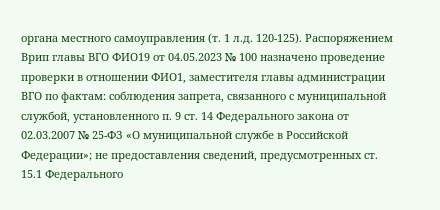органа местного самоуправления (т. 1 л.д. 120-125). Распоряжением Врип главы ВГО ФИО19 от 04.05.2023 № 100 назначено проведение проверки в отношении ФИО1, заместителя главы администрации ВГО по фактам: соблюдения запрета, связанного с муниципальной службой, установленного п. 9 ст. 14 Федерального закона от 02.03.2007 № 25-ФЗ «О муниципальной службе в Российской Федерации»; не предоставления сведений, предусмотренных ст. 15.1 Федерального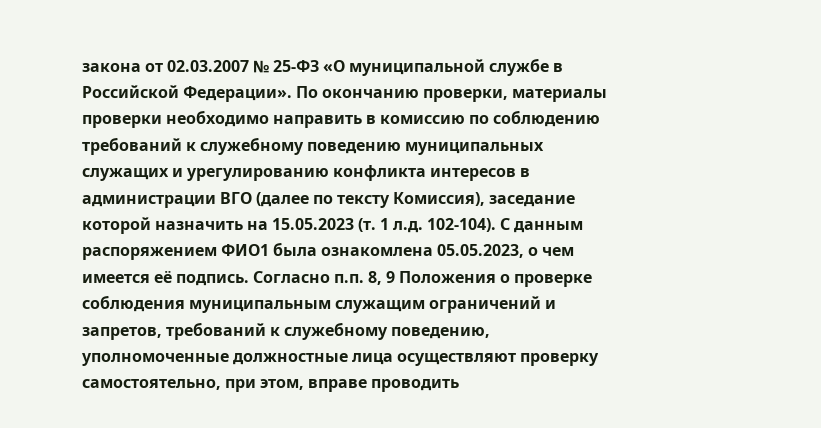закона от 02.03.2007 № 25-ФЗ «О муниципальной службе в Российской Федерации». По окончанию проверки, материалы проверки необходимо направить в комиссию по соблюдению требований к служебному поведению муниципальных служащих и урегулированию конфликта интересов в администрации ВГО (далее по тексту Комиссия), заседание которой назначить на 15.05.2023 (т. 1 л.д. 102-104). С данным распоряжением ФИО1 была ознакомлена 05.05.2023, о чем имеется её подпись. Согласно п.п. 8, 9 Положения о проверке соблюдения муниципальным служащим ограничений и запретов, требований к служебному поведению, уполномоченные должностные лица осуществляют проверку самостоятельно, при этом, вправе проводить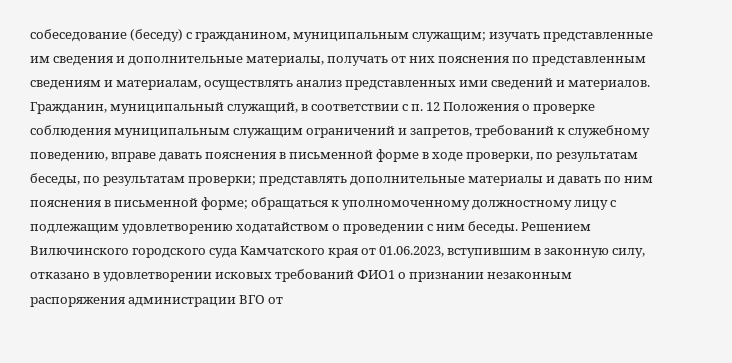собеседование (беседу) с гражданином, муниципальным служащим; изучать представленные им сведения и дополнительные материалы, получать от них пояснения по представленным сведениям и материалам, осуществлять анализ представленных ими сведений и материалов. Гражданин, муниципальный служащий, в соответствии с п. 12 Положения о проверке соблюдения муниципальным служащим ограничений и запретов, требований к служебному поведению, вправе давать пояснения в письменной форме в ходе проверки, по результатам беседы, по результатам проверки; представлять дополнительные материалы и давать по ним пояснения в письменной форме; обращаться к уполномоченному должностному лицу с подлежащим удовлетворению ходатайством о проведении с ним беседы. Решением Вилючинского городского суда Камчатского края от 01.06.2023, вступившим в законную силу, отказано в удовлетворении исковых требований ФИО1 о признании незаконным распоряжения администрации ВГО от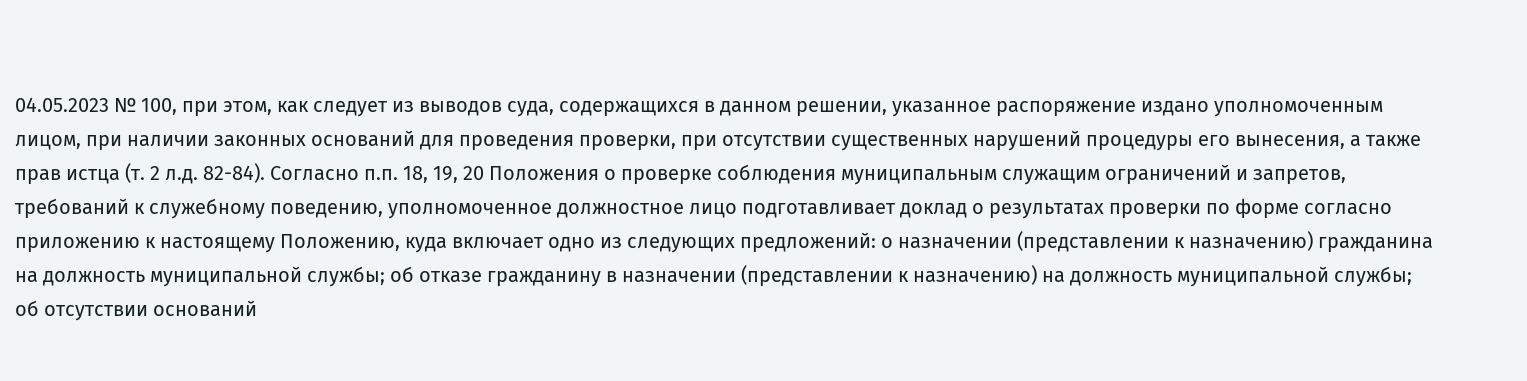04.05.2023 № 100, при этом, как следует из выводов суда, содержащихся в данном решении, указанное распоряжение издано уполномоченным лицом, при наличии законных оснований для проведения проверки, при отсутствии существенных нарушений процедуры его вынесения, а также прав истца (т. 2 л.д. 82-84). Согласно п.п. 18, 19, 20 Положения о проверке соблюдения муниципальным служащим ограничений и запретов, требований к служебному поведению, уполномоченное должностное лицо подготавливает доклад о результатах проверки по форме согласно приложению к настоящему Положению, куда включает одно из следующих предложений: о назначении (представлении к назначению) гражданина на должность муниципальной службы; об отказе гражданину в назначении (представлении к назначению) на должность муниципальной службы; об отсутствии оснований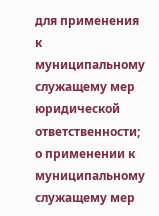для применения к муниципальному служащему мер юридической ответственности; о применении к муниципальному служащему мер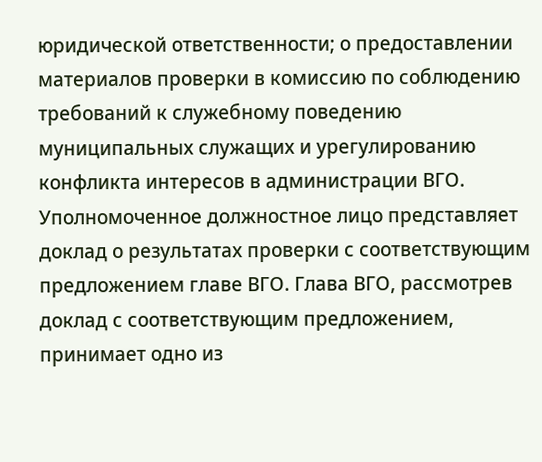юридической ответственности; о предоставлении материалов проверки в комиссию по соблюдению требований к служебному поведению муниципальных служащих и урегулированию конфликта интересов в администрации ВГО. Уполномоченное должностное лицо представляет доклад о результатах проверки с соответствующим предложением главе ВГО. Глава ВГО, рассмотрев доклад с соответствующим предложением, принимает одно из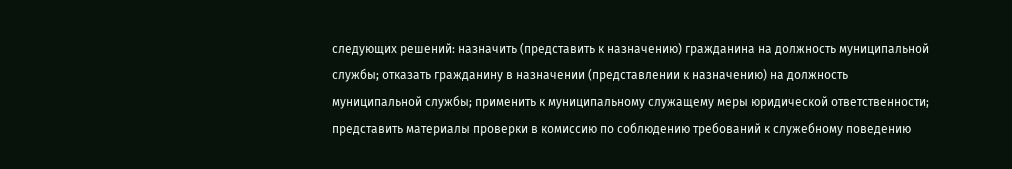следующих решений: назначить (представить к назначению) гражданина на должность муниципальной службы; отказать гражданину в назначении (представлении к назначению) на должность муниципальной службы; применить к муниципальному служащему меры юридической ответственности; представить материалы проверки в комиссию по соблюдению требований к служебному поведению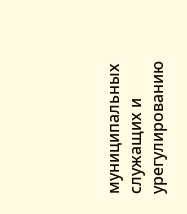муниципальных служащих и урегулированию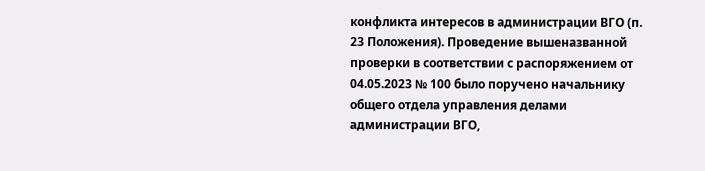конфликта интересов в администрации ВГО (п. 23 Положения). Проведение вышеназванной проверки в соответствии с распоряжением от 04.05.2023 № 100 было поручено начальнику общего отдела управления делами администрации ВГО,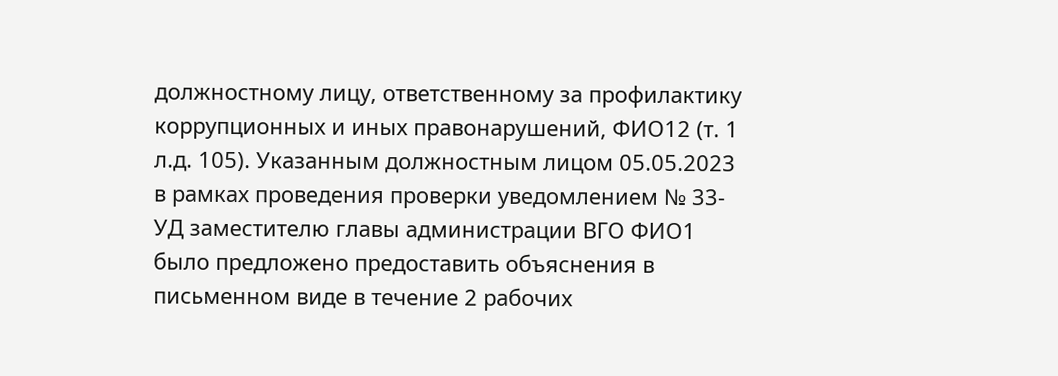должностному лицу, ответственному за профилактику коррупционных и иных правонарушений, ФИО12 (т. 1 л.д. 105). Указанным должностным лицом 05.05.2023 в рамках проведения проверки уведомлением № 33-УД заместителю главы администрации ВГО ФИО1 было предложено предоставить объяснения в письменном виде в течение 2 рабочих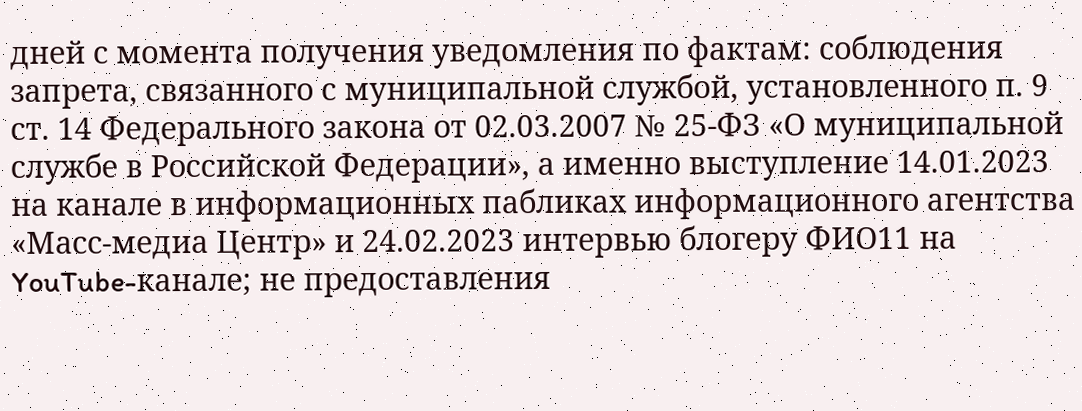дней с момента получения уведомления по фактам: соблюдения запрета, связанного с муниципальной службой, установленного п. 9 ст. 14 Федерального закона от 02.03.2007 № 25-ФЗ «О муниципальной службе в Российской Федерации», а именно выступление 14.01.2023 на канале в информационных пабликах информационного агентства «Масс-медиа Центр» и 24.02.2023 интервью блогеру ФИО11 на YouTube-канале; не предоставления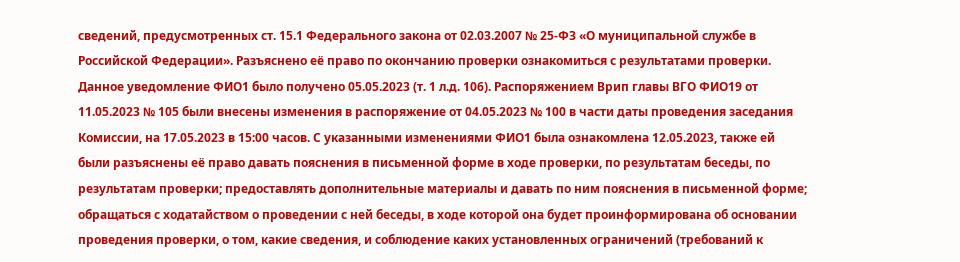сведений, предусмотренных ст. 15.1 Федерального закона от 02.03.2007 № 25-ФЗ «О муниципальной службе в Российской Федерации». Разъяснено её право по окончанию проверки ознакомиться с результатами проверки. Данное уведомление ФИО1 было получено 05.05.2023 (т. 1 л.д. 106). Распоряжением Врип главы ВГО ФИО19 от 11.05.2023 № 105 были внесены изменения в распоряжение от 04.05.2023 № 100 в части даты проведения заседания Комиссии, на 17.05.2023 в 15:00 часов. С указанными изменениями ФИО1 была ознакомлена 12.05.2023, также ей были разъяснены её право давать пояснения в письменной форме в ходе проверки, по результатам беседы, по результатам проверки; предоставлять дополнительные материалы и давать по ним пояснения в письменной форме; обращаться с ходатайством о проведении с ней беседы, в ходе которой она будет проинформирована об основании проведения проверки, о том, какие сведения, и соблюдение каких установленных ограничений (требований к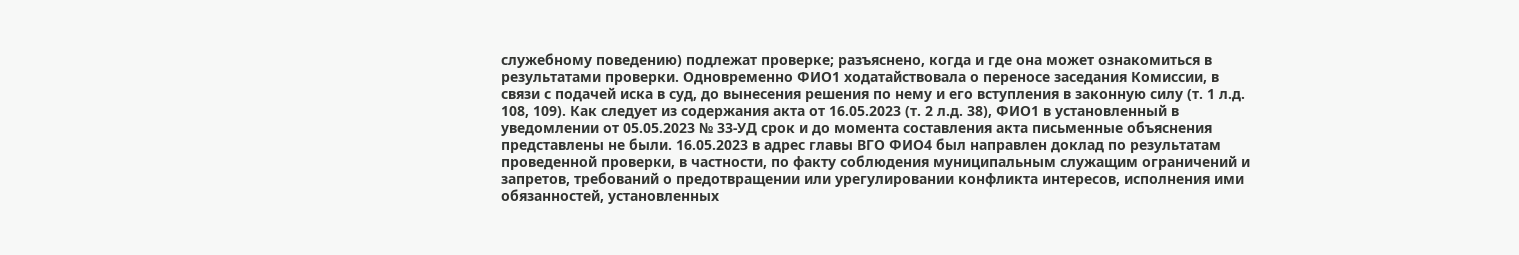служебному поведению) подлежат проверке; разъяснено, когда и где она может ознакомиться в результатами проверки. Одновременно ФИО1 ходатайствовала о переносе заседания Комиссии, в связи с подачей иска в суд, до вынесения решения по нему и его вступления в законную силу (т. 1 л.д. 108, 109). Как следует из содержания акта от 16.05.2023 (т. 2 л.д. 38), ФИО1 в установленный в уведомлении от 05.05.2023 № 33-УД срок и до момента составления акта письменные объяснения представлены не были. 16.05.2023 в адрес главы ВГО ФИО4 был направлен доклад по результатам проведенной проверки, в частности, по факту соблюдения муниципальным служащим ограничений и запретов, требований о предотвращении или урегулировании конфликта интересов, исполнения ими обязанностей, установленных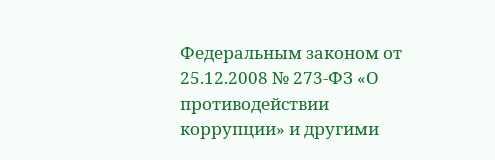Федеральным законом от 25.12.2008 № 273-ФЗ «О противодействии коррупции» и другими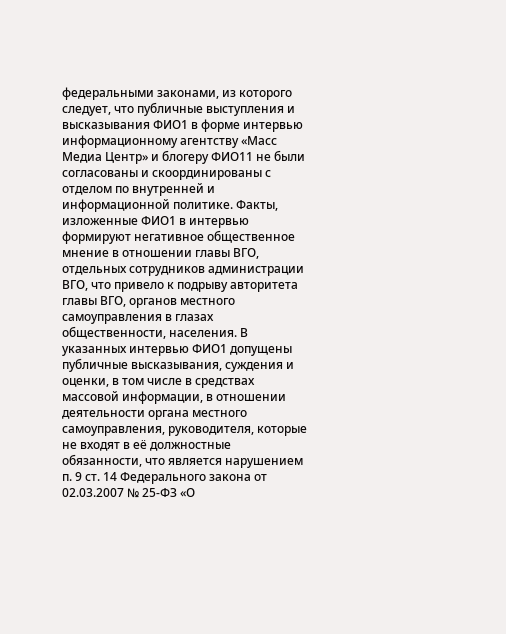федеральными законами, из которого следует, что публичные выступления и высказывания ФИО1 в форме интервью информационному агентству «Масс Медиа Центр» и блогеру ФИО11 не были согласованы и скоординированы с отделом по внутренней и информационной политике. Факты, изложенные ФИО1 в интервью формируют негативное общественное мнение в отношении главы ВГО, отдельных сотрудников администрации ВГО, что привело к подрыву авторитета главы ВГО, органов местного самоуправления в глазах общественности, населения. В указанных интервью ФИО1 допущены публичные высказывания, суждения и оценки, в том числе в средствах массовой информации, в отношении деятельности органа местного самоуправления, руководителя, которые не входят в её должностные обязанности, что является нарушением п. 9 ст. 14 Федерального закона от 02.03.2007 № 25-ФЗ «О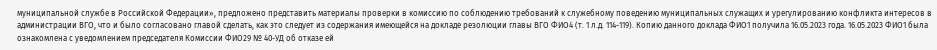муниципальной службе в Российской Федерации», предложено представить материалы проверки в комиссию по соблюдению требований к служебному поведению муниципальных служащих и урегулированию конфликта интересов в администрации ВГО, что и было согласовано главой сделать, как это следует из содержания имеющейся на докладе резолюции главы ВГО ФИО4 (т. 1 л.д. 114-119). Копию данного доклада ФИО1 получила 16.05.2023 года. 16.05.2023 ФИО1 была ознакомлена с уведомлением председателя Комиссии ФИО29 № 40-УД об отказе ей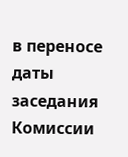в переносе даты заседания Комиссии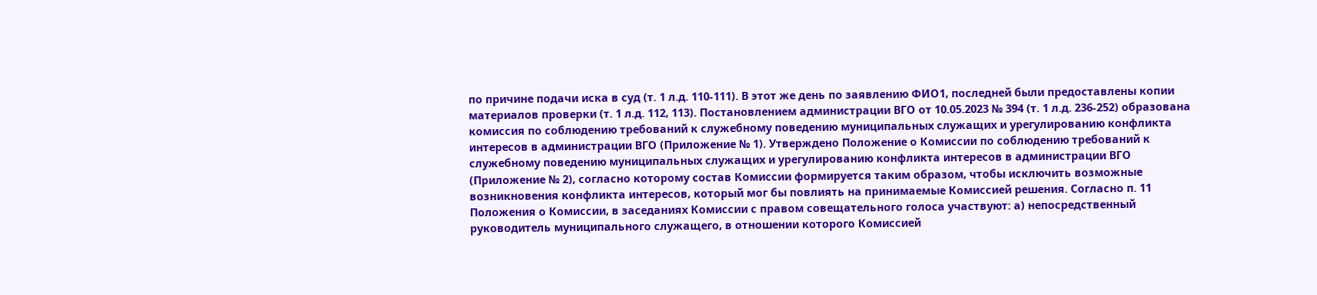по причине подачи иска в суд (т. 1 л.д. 110-111). В этот же день по заявлению ФИО1, последней были предоставлены копии материалов проверки (т. 1 л.д. 112, 113). Постановлением администрации ВГО от 10.05.2023 № 394 (т. 1 л.д. 236-252) образована комиссия по соблюдению требований к служебному поведению муниципальных служащих и урегулированию конфликта интересов в администрации ВГО (Приложение № 1). Утверждено Положение о Комиссии по соблюдению требований к служебному поведению муниципальных служащих и урегулированию конфликта интересов в администрации ВГО (Приложение № 2), согласно которому состав Комиссии формируется таким образом, чтобы исключить возможные возникновения конфликта интересов, который мог бы повлиять на принимаемые Комиссией решения. Согласно п. 11 Положения о Комиссии, в заседаниях Комиссии с правом совещательного голоса участвуют: а) непосредственный руководитель муниципального служащего, в отношении которого Комиссией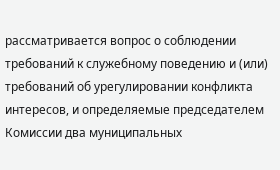рассматривается вопрос о соблюдении требований к служебному поведению и (или) требований об урегулировании конфликта интересов, и определяемые председателем Комиссии два муниципальных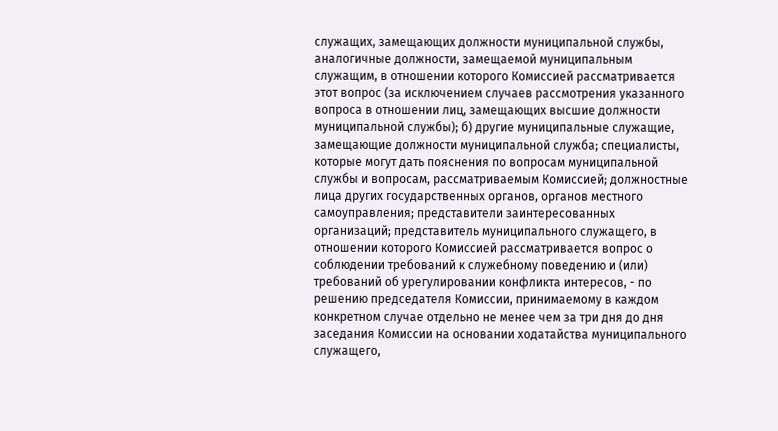служащих, замещающих должности муниципальной службы, аналогичные должности, замещаемой муниципальным служащим, в отношении которого Комиссией рассматривается этот вопрос (за исключением случаев рассмотрения указанного вопроса в отношении лиц, замещающих высшие должности муниципальной службы); б) другие муниципальные служащие, замещающие должности муниципальной служба; специалисты, которые могут дать пояснения по вопросам муниципальной службы и вопросам, рассматриваемым Комиссией; должностные лица других государственных органов, органов местного самоуправления; представители заинтересованных организаций; представитель муниципального служащего, в отношении которого Комиссией рассматривается вопрос о соблюдении требований к служебному поведению и (или) требований об урегулировании конфликта интересов, - по решению председателя Комиссии, принимаемому в каждом конкретном случае отдельно не менее чем за три дня до дня заседания Комиссии на основании ходатайства муниципального служащего,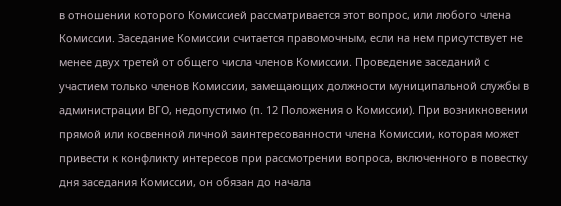в отношении которого Комиссией рассматривается этот вопрос, или любого члена Комиссии. Заседание Комиссии считается правомочным, если на нем присутствует не менее двух третей от общего числа членов Комиссии. Проведение заседаний с участием только членов Комиссии, замещающих должности муниципальной службы в администрации ВГО, недопустимо (п. 12 Положения о Комиссии). При возникновении прямой или косвенной личной заинтересованности члена Комиссии, которая может привести к конфликту интересов при рассмотрении вопроса, включенного в повестку дня заседания Комиссии, он обязан до начала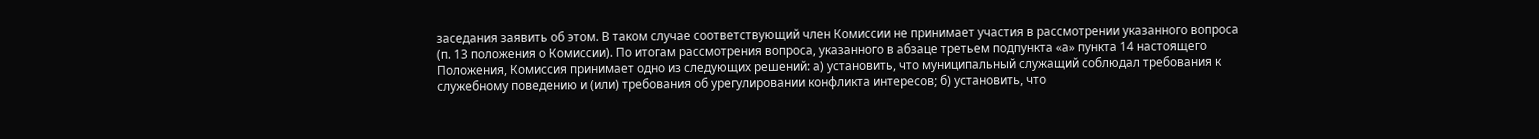заседания заявить об этом. В таком случае соответствующий член Комиссии не принимает участия в рассмотрении указанного вопроса (п. 13 положения о Комиссии). По итогам рассмотрения вопроса, указанного в абзаце третьем подпункта «а» пункта 14 настоящего Положения, Комиссия принимает одно из следующих решений: а) установить, что муниципальный служащий соблюдал требования к служебному поведению и (или) требования об урегулировании конфликта интересов; б) установить, что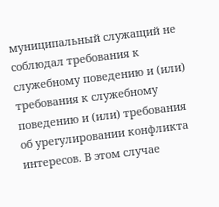муниципальный служащий не соблюдал требования к служебному поведению и (или) требования к служебному поведению и (или) требования об урегулировании конфликта интересов. В этом случае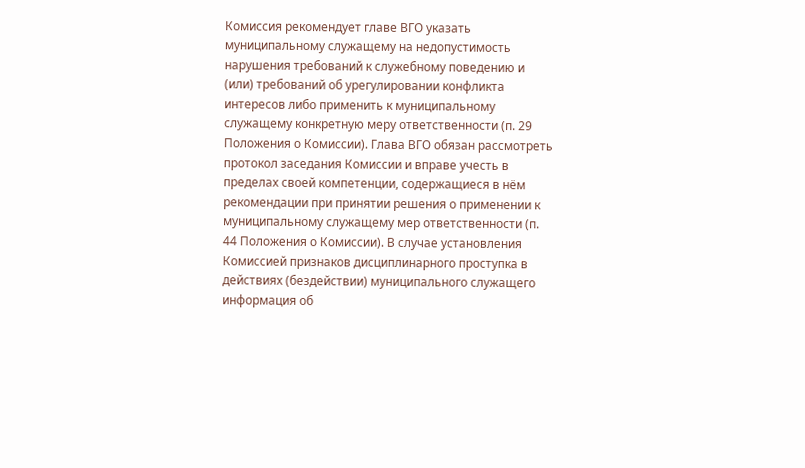Комиссия рекомендует главе ВГО указать муниципальному служащему на недопустимость нарушения требований к служебному поведению и (или) требований об урегулировании конфликта интересов либо применить к муниципальному служащему конкретную меру ответственности (п. 29 Положения о Комиссии). Глава ВГО обязан рассмотреть протокол заседания Комиссии и вправе учесть в пределах своей компетенции, содержащиеся в нём рекомендации при принятии решения о применении к муниципальному служащему мер ответственности (п. 44 Положения о Комиссии). В случае установления Комиссией признаков дисциплинарного проступка в действиях (бездействии) муниципального служащего информация об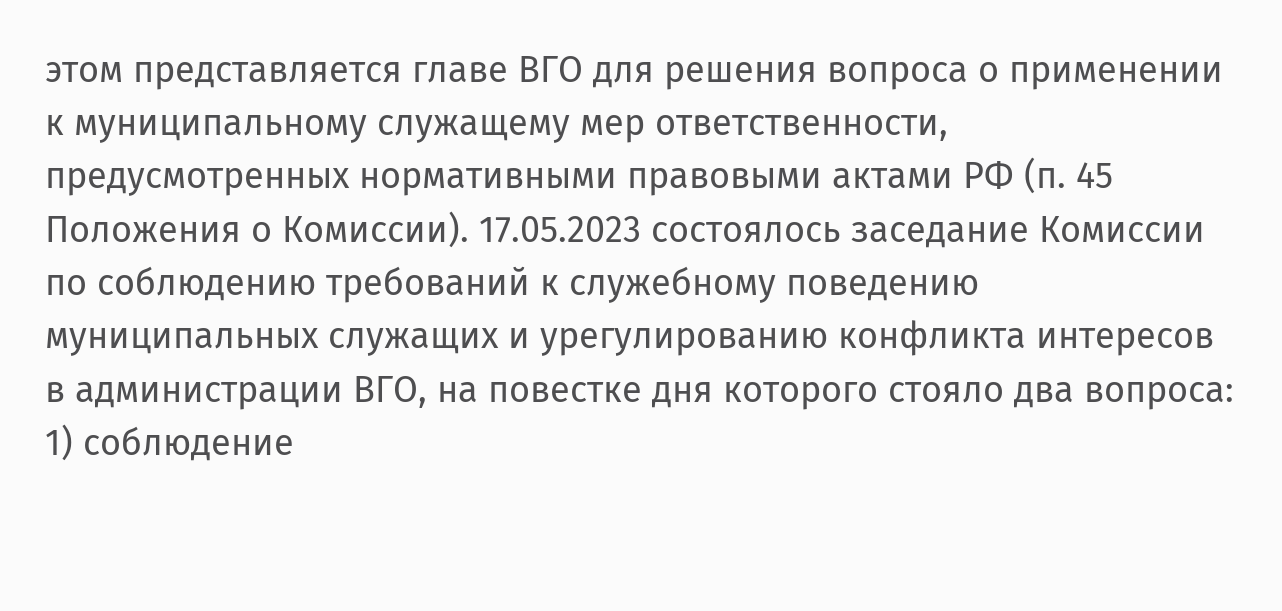этом представляется главе ВГО для решения вопроса о применении к муниципальному служащему мер ответственности, предусмотренных нормативными правовыми актами РФ (п. 45 Положения о Комиссии). 17.05.2023 состоялось заседание Комиссии по соблюдению требований к служебному поведению муниципальных служащих и урегулированию конфликта интересов в администрации ВГО, на повестке дня которого стояло два вопроса: 1) соблюдение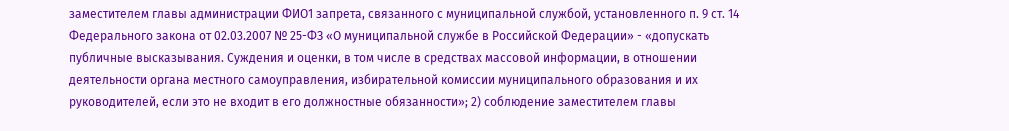заместителем главы администрации ФИО1 запрета, связанного с муниципальной службой, установленного п. 9 ст. 14 Федерального закона от 02.03.2007 № 25-ФЗ «О муниципальной службе в Российской Федерации» - «допускать публичные высказывания. Суждения и оценки, в том числе в средствах массовой информации, в отношении деятельности органа местного самоуправления, избирательной комиссии муниципального образования и их руководителей, если это не входит в его должностные обязанности»; 2) соблюдение заместителем главы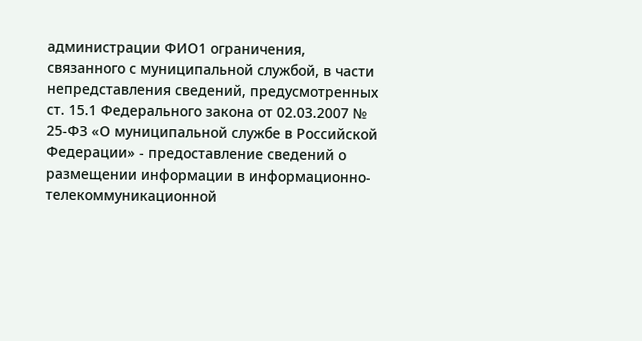администрации ФИО1 ограничения, связанного с муниципальной службой, в части непредставления сведений, предусмотренных ст. 15.1 Федерального закона от 02.03.2007 № 25-ФЗ «О муниципальной службе в Российской Федерации» - предоставление сведений о размещении информации в информационно-телекоммуникационной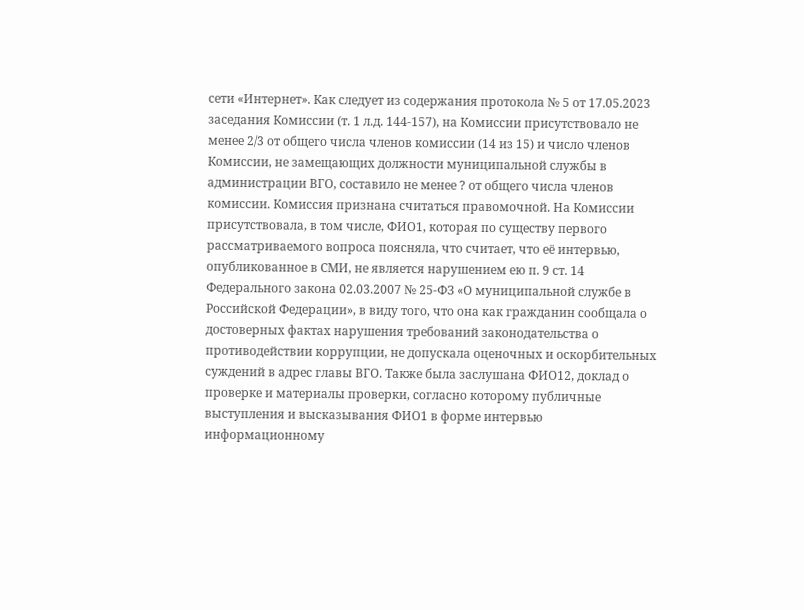сети «Интернет». Как следует из содержания протокола № 5 от 17.05.2023 заседания Комиссии (т. 1 л.д. 144-157), на Комиссии присутствовало не менее 2/3 от общего числа членов комиссии (14 из 15) и число членов Комиссии, не замещающих должности муниципальной службы в администрации ВГО, составило не менее ? от общего числа членов комиссии. Комиссия признана считаться правомочной. На Комиссии присутствовала, в том числе, ФИО1, которая по существу первого рассматриваемого вопроса поясняла, что считает, что её интервью, опубликованное в СМИ, не является нарушением ею п. 9 ст. 14 Федерального закона 02.03.2007 № 25-ФЗ «О муниципальной службе в Российской Федерации», в виду того, что она как гражданин сообщала о достоверных фактах нарушения требований законодательства о противодействии коррупции, не допускала оценочных и оскорбительных суждений в адрес главы ВГО. Также была заслушана ФИО12, доклад о проверке и материалы проверки, согласно которому публичные выступления и высказывания ФИО1 в форме интервью информационному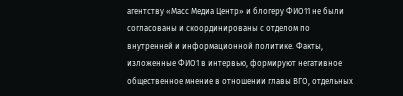агентству «Масс Медиа Центр» и блогеру ФИО11 не были согласованы и скоординированы с отделом по внутренней и информационной политике. Факты, изложенные ФИО1 в интервью, формируют негативное общественное мнение в отношении главы ВГО, отдельных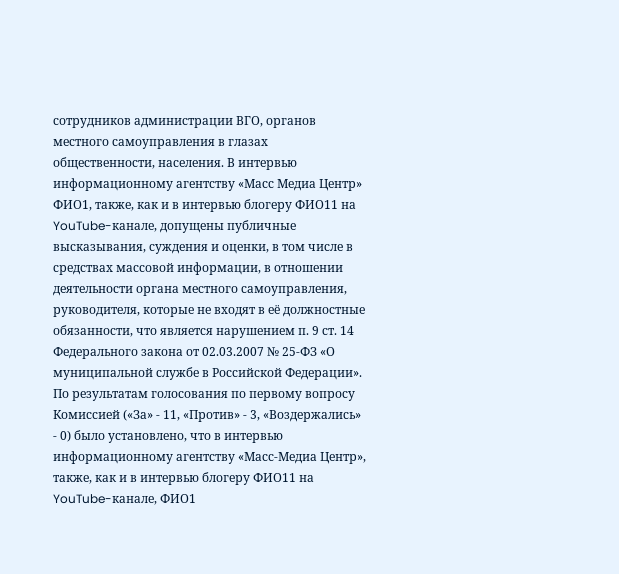сотрудников администрации ВГО, органов местного самоуправления в глазах общественности, населения. В интервью информационному агентству «Масс Медиа Центр» ФИО1, также, как и в интервью блогеру ФИО11 на YouTube-канале, допущены публичные высказывания, суждения и оценки, в том числе в средствах массовой информации, в отношении деятельности органа местного самоуправления, руководителя, которые не входят в её должностные обязанности, что является нарушением п. 9 ст. 14 Федерального закона от 02.03.2007 № 25-ФЗ «О муниципальной службе в Российской Федерации». По результатам голосования по первому вопросу Комиссией («За» - 11, «Против» - 3, «Воздержались» - 0) было установлено, что в интервью информационному агентству «Масс-Медиа Центр», также, как и в интервью блогеру ФИО11 на YouTube-канале, ФИО1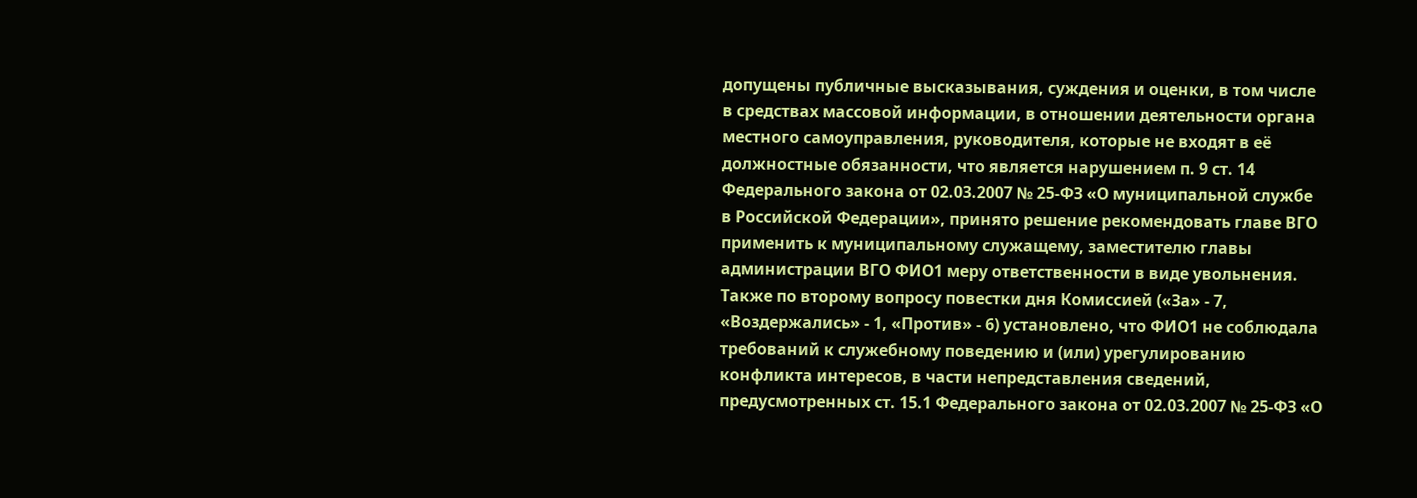допущены публичные высказывания, суждения и оценки, в том числе в средствах массовой информации, в отношении деятельности органа местного самоуправления, руководителя, которые не входят в её должностные обязанности, что является нарушением п. 9 ст. 14 Федерального закона от 02.03.2007 № 25-ФЗ «О муниципальной службе в Российской Федерации», принято решение рекомендовать главе ВГО применить к муниципальному служащему, заместителю главы администрации ВГО ФИО1 меру ответственности в виде увольнения. Также по второму вопросу повестки дня Комиссией («За» - 7, «Воздержались» - 1, «Против» - 6) установлено, что ФИО1 не соблюдала требований к служебному поведению и (или) урегулированию конфликта интересов, в части непредставления сведений, предусмотренных ст. 15.1 Федерального закона от 02.03.2007 № 25-ФЗ «О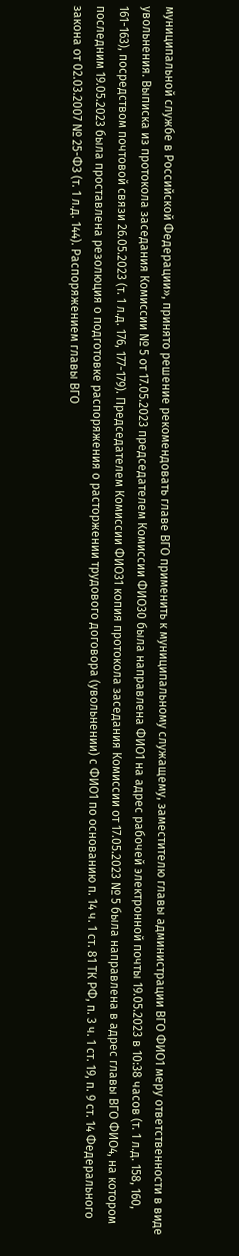муниципальной службе в Российской Федерации», принято решение рекомендовать главе ВГО применить к муниципальному служащему, заместителю главы администрации ВГО ФИО1 меру ответственности в виде увольнения. Выписка из протокола заседания Комиссии № 5 от 17.05.2023 председателем Комиссии ФИО30 была направлена ФИО1 на адрес рабочей электронной почты 19.05.2023 в 10:38 часов (т. 1 л.д. 158, 160, 161-163), посредством почтовой связи 26.05.2023 (т. 1 л.д. 176, 177-179). Председателем Комиссии ФИО31 копия протокола заседания Комиссии от 17.05.2023 № 5 была направлена в адрес главы ВГО ФИО4, на котором последним 19.05.2023 была проставлена резолюция о подготовке распоряжения о расторжении трудового договора (увольнении) с ФИО1 по основанию п. 14 ч. 1 ст. 81 ТК РФ, п. 3 ч. 1 ст. 19, п. 9 ст. 14 Федерального закона от 02.03.2007 № 25-ФЗ (т. 1 л.д. 144). Распоряжением главы ВГО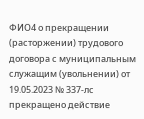ФИО4 о прекращении (расторжении) трудового договора с муниципальным служащим (увольнении) от 19.05.2023 № 337-лс прекращено действие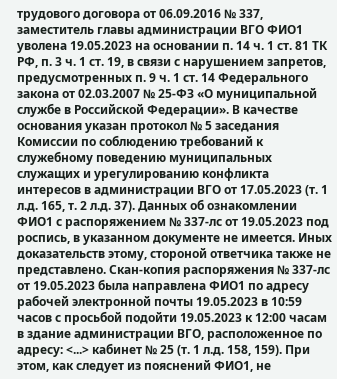трудового договора от 06.09.2016 № 337, заместитель главы администрации ВГО ФИО1 уволена 19.05.2023 на основании п. 14 ч. 1 ст. 81 ТК РФ, п. 3 ч. 1 ст. 19, в связи с нарушением запретов, предусмотренных п. 9 ч. 1 ст. 14 Федерального закона от 02.03.2007 № 25-ФЗ «О муниципальной службе в Российской Федерации». В качестве основания указан протокол № 5 заседания Комиссии по соблюдению требований к служебному поведению муниципальных служащих и урегулированию конфликта интересов в администрации ВГО от 17.05.2023 (т. 1 л.д. 165, т. 2 л.д. 37). Данных об ознакомлении ФИО1 с распоряжением № 337-лс от 19.05.2023 под роспись, в указанном документе не имеется. Иных доказательств этому, стороной ответчика также не представлено. Скан-копия распоряжения № 337-лс от 19.05.2023 была направлена ФИО1 по адресу рабочей электронной почты 19.05.2023 в 10:59 часов с просьбой подойти 19.05.2023 к 12:00 часам в здание администрации ВГО, расположенное по адресу: <...> кабинет № 25 (т. 1 л.д. 158, 159). При этом, как следует из пояснений ФИО1, не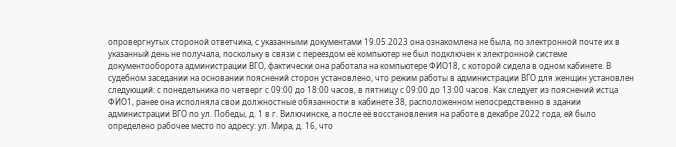опровергнутых стороной ответчика, с указанными документами 19.05.2023 она ознакомлена не была, по электронной почте их в указанный день не получала, поскольку в связи с переездом её компьютер не был подключен к электронной системе документооборота администрации ВГО, фактически она работала на компьютере ФИО18, с которой сидела в одном кабинете. В судебном заседании на основании пояснений сторон установлено, что режим работы в администрации ВГО для женщин установлен следующий: с понедельника по четверг с 09:00 до 18:00 часов, в пятницу с 09:00 до 13:00 часов. Как следует из пояснений истца ФИО1, ранее она исполняла свои должностные обязанности в кабинете 38, расположенном непосредственно в здании администрации ВГО по ул. Победы, д. 1 в г. Вилючинске, а после её восстановления на работе в декабре 2022 года, ей было определено рабочее место по адресу: ул. Мира, д. 16, что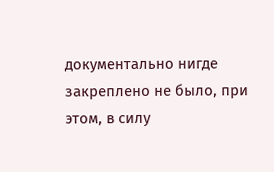документально нигде закреплено не было, при этом, в силу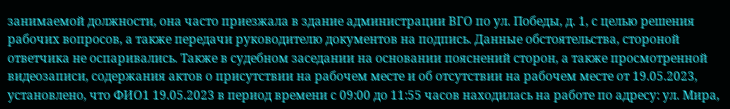занимаемой должности, она часто приезжала в здание администрации ВГО по ул. Победы, д. 1, с целью решения рабочих вопросов, а также передачи руководителю документов на подпись. Данные обстоятельства, стороной ответчика не оспаривались. Также в судебном заседании на основании пояснений сторон, а также просмотренной видеозаписи, содержания актов о присутствии на рабочем месте и об отсутствии на рабочем месте от 19.05.2023, установлено, что ФИО1 19.05.2023 в период времени с 09:00 до 11:55 часов находилась на работе по адресу: ул. Мира,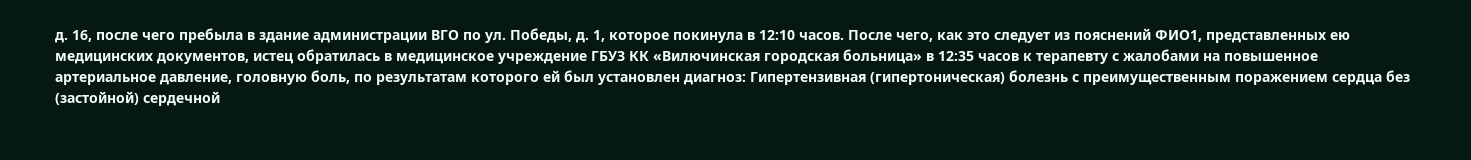д. 16, после чего пребыла в здание администрации ВГО по ул. Победы, д. 1, которое покинула в 12:10 часов. После чего, как это следует из пояснений ФИО1, представленных ею медицинских документов, истец обратилась в медицинское учреждение ГБУЗ КК «Вилючинская городская больница» в 12:35 часов к терапевту с жалобами на повышенное артериальное давление, головную боль, по результатам которого ей был установлен диагноз: Гипертензивная (гипертоническая) болезнь с преимущественным поражением сердца без (застойной) сердечной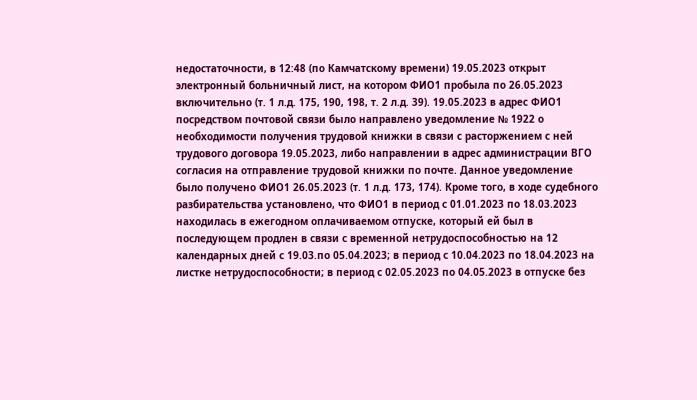недостаточности, в 12:48 (по Камчатскому времени) 19.05.2023 открыт электронный больничный лист, на котором ФИО1 пробыла по 26.05.2023 включительно (т. 1 л.д. 175, 190, 198, т. 2 л.д. 39). 19.05.2023 в адрес ФИО1 посредством почтовой связи было направлено уведомление № 1922 о необходимости получения трудовой книжки в связи с расторжением с ней трудового договора 19.05.2023, либо направлении в адрес администрации ВГО согласия на отправление трудовой книжки по почте. Данное уведомление было получено ФИО1 26.05.2023 (т. 1 л.д. 173, 174). Кроме того, в ходе судебного разбирательства установлено, что ФИО1 в период с 01.01.2023 по 18.03.2023 находилась в ежегодном оплачиваемом отпуске, который ей был в последующем продлен в связи с временной нетрудоспособностью на 12 календарных дней с 19.03.по 05.04.2023; в период с 10.04.2023 по 18.04.2023 на листке нетрудоспособности; в период с 02.05.2023 по 04.05.2023 в отпуске без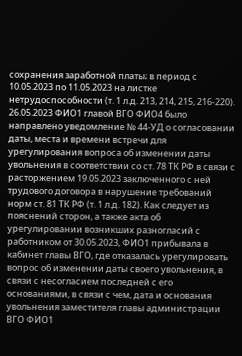сохранения заработной платы; в период с 10.05.2023 по 11.05.2023 на листке нетрудоспособности (т. 1 л.д. 213, 214, 215, 216-220). 26.05.2023 ФИО1 главой ВГО ФИО4 было направлено уведомление № 44-УД о согласовании даты, места и времени встречи для урегулирования вопроса об изменении даты увольнения в соответствии со ст. 78 ТК РФ в связи с расторжением 19.05.2023 заключенного с ней трудового договора в нарушение требований норм ст. 81 ТК РФ (т. 1 л.д. 182). Как следует из пояснений сторон, а также акта об урегулировании возникших разногласий с работником от 30.05.2023, ФИО1 прибывала в кабинет главы ВГО, где отказалась урегулировать вопрос об изменении даты своего увольнения, в связи с несогласием последней с его основаниями, в связи с чем, дата и основания увольнения заместителя главы администрации ВГО ФИО1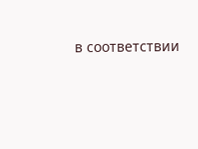в соответствии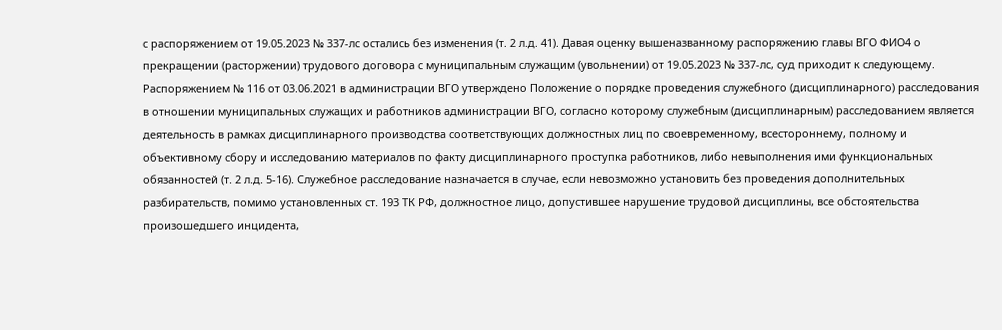с распоряжением от 19.05.2023 № 337-лс остались без изменения (т. 2 л.д. 41). Давая оценку вышеназванному распоряжению главы ВГО ФИО4 о прекращении (расторжении) трудового договора с муниципальным служащим (увольнении) от 19.05.2023 № 337-лс, суд приходит к следующему. Распоряжением № 116 от 03.06.2021 в администрации ВГО утверждено Положение о порядке проведения служебного (дисциплинарного) расследования в отношении муниципальных служащих и работников администрации ВГО, согласно которому служебным (дисциплинарным) расследованием является деятельность в рамках дисциплинарного производства соответствующих должностных лиц по своевременному, всестороннему, полному и объективному сбору и исследованию материалов по факту дисциплинарного проступка работников, либо невыполнения ими функциональных обязанностей (т. 2 л.д. 5-16). Служебное расследование назначается в случае, если невозможно установить без проведения дополнительных разбирательств, помимо установленных ст. 193 ТК РФ, должностное лицо, допустившее нарушение трудовой дисциплины, все обстоятельства произошедшего инцидента,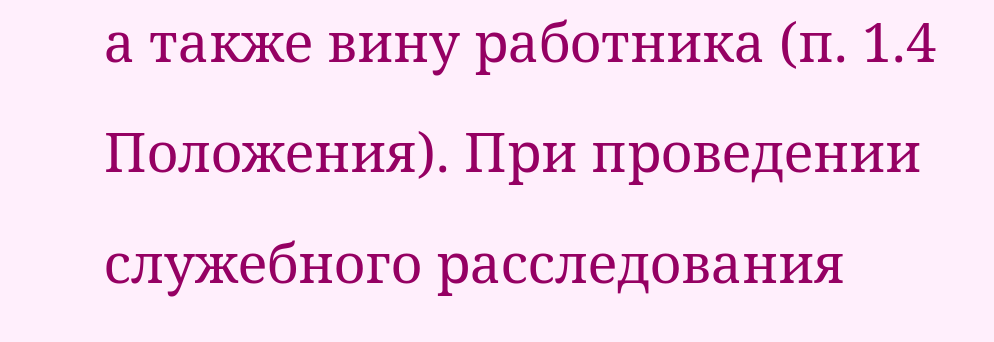а также вину работника (п. 1.4 Положения). При проведении служебного расследования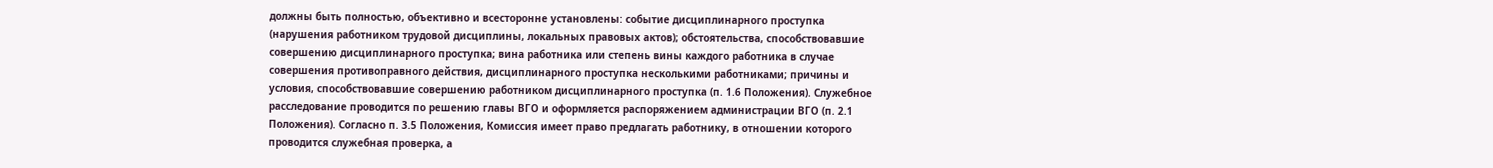должны быть полностью, объективно и всесторонне установлены: событие дисциплинарного проступка (нарушения работником трудовой дисциплины, локальных правовых актов); обстоятельства, способствовавшие совершению дисциплинарного проступка; вина работника или степень вины каждого работника в случае совершения противоправного действия, дисциплинарного проступка несколькими работниками; причины и условия, способствовавшие совершению работником дисциплинарного проступка (п. 1.6 Положения). Служебное расследование проводится по решению главы ВГО и оформляется распоряжением администрации ВГО (п. 2.1 Положения). Согласно п. 3.5 Положения, Комиссия имеет право предлагать работнику, в отношении которого проводится служебная проверка, а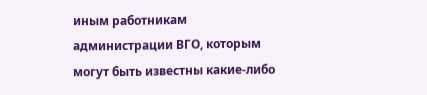иным работникам администрации ВГО, которым могут быть известны какие-либо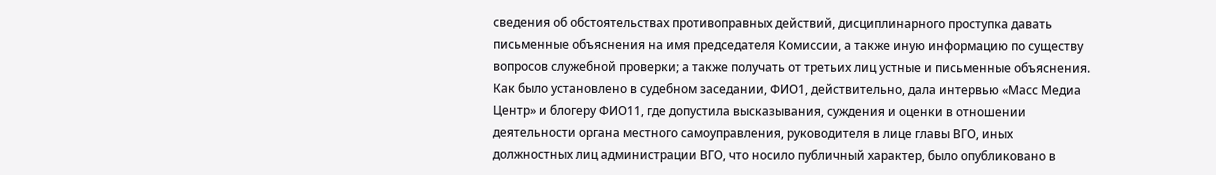сведения об обстоятельствах противоправных действий, дисциплинарного проступка давать письменные объяснения на имя председателя Комиссии, а также иную информацию по существу вопросов служебной проверки; а также получать от третьих лиц устные и письменные объяснения. Как было установлено в судебном заседании, ФИО1, действительно, дала интервью «Масс Медиа Центр» и блогеру ФИО11, где допустила высказывания, суждения и оценки в отношении деятельности органа местного самоуправления, руководителя в лице главы ВГО, иных должностных лиц администрации ВГО, что носило публичный характер, было опубликовано в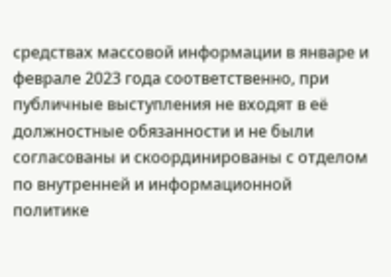средствах массовой информации в январе и феврале 2023 года соответственно, при публичные выступления не входят в её должностные обязанности и не были согласованы и скоординированы с отделом по внутренней и информационной политике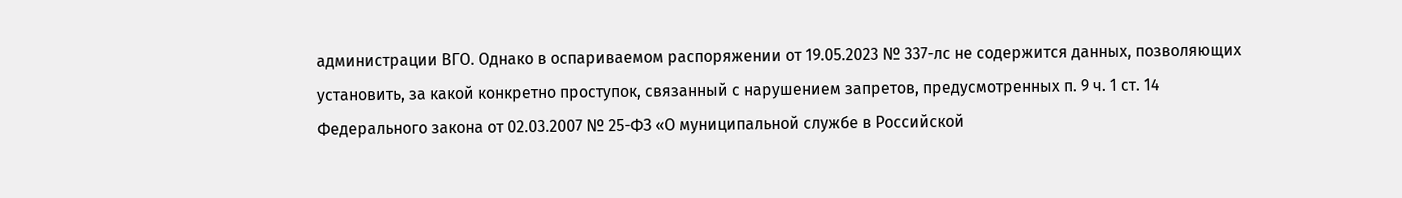администрации ВГО. Однако в оспариваемом распоряжении от 19.05.2023 № 337-лс не содержится данных, позволяющих установить, за какой конкретно проступок, связанный с нарушением запретов, предусмотренных п. 9 ч. 1 ст. 14 Федерального закона от 02.03.2007 № 25-ФЗ «О муниципальной службе в Российской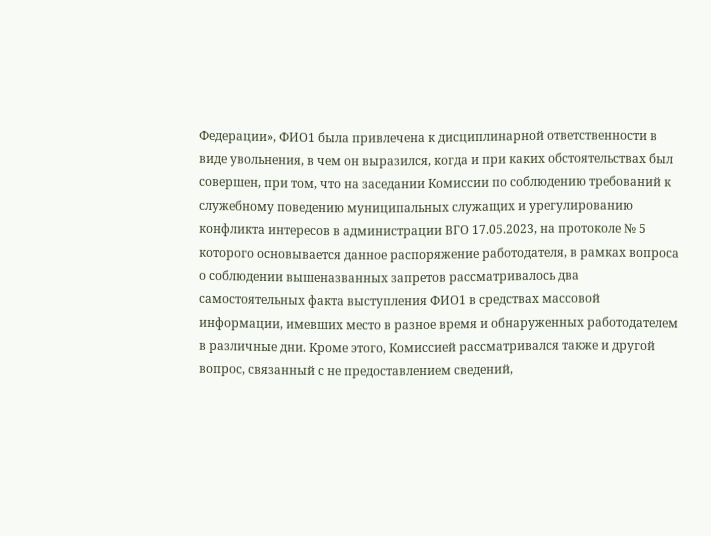Федерации», ФИО1 была привлечена к дисциплинарной ответственности в виде увольнения, в чем он выразился, когда и при каких обстоятельствах был совершен, при том, что на заседании Комиссии по соблюдению требований к служебному поведению муниципальных служащих и урегулированию конфликта интересов в администрации ВГО 17.05.2023, на протоколе № 5 которого основывается данное распоряжение работодателя, в рамках вопроса о соблюдении вышеназванных запретов рассматривалось два самостоятельных факта выступления ФИО1 в средствах массовой информации, имевших место в разное время и обнаруженных работодателем в различные дни. Кроме этого, Комиссией рассматривался также и другой вопрос, связанный с не предоставлением сведений,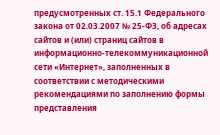предусмотренных ст. 15.1 Федерального закона от 02.03.2007 № 25-ФЗ, об адресах сайтов и (или) страниц сайтов в информационно-телекоммуникационной сети «Интернет», заполненных в соответствии с методическими рекомендациями по заполнению формы представления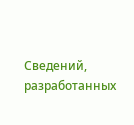Сведений, разработанных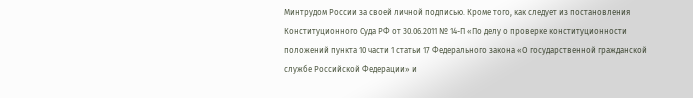Минтрудом России за своей личной подписью. Кроме того, как следует из постановления Конституционного Суда РФ от 30.06.2011 № 14-П «По делу о проверке конституционности положений пункта 10 части 1 статьи 17 Федерального закона «О государственной гражданской службе Российской Федерации» и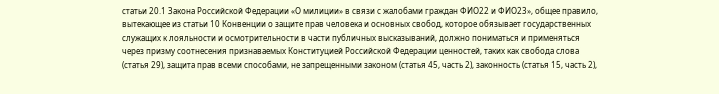статьи 20.1 Закона Российской Федерации «О милиции» в связи с жалобами граждан ФИО22 и ФИО23», общее правило, вытекающее из статьи 10 Конвенции о защите прав человека и основных свобод, которое обязывает государственных служащих к лояльности и осмотрительности в части публичных высказываний, должно пониматься и применяться через призму соотнесения признаваемых Конституцией Российской Федерации ценностей, таких как свобода слова (статья 29), защита прав всеми способами, не запрещенными законом (статья 45, часть 2), законность (статья 15, часть 2),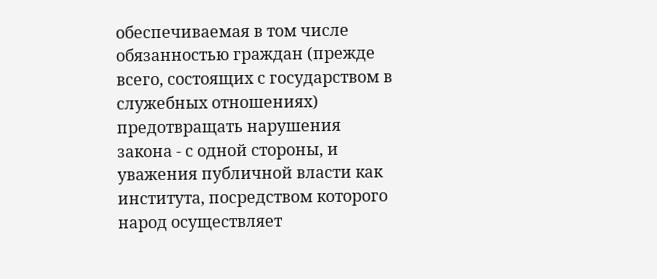обеспечиваемая в том числе обязанностью граждан (прежде всего, состоящих с государством в служебных отношениях) предотвращать нарушения закона - с одной стороны, и уважения публичной власти как института, посредством которого народ осуществляет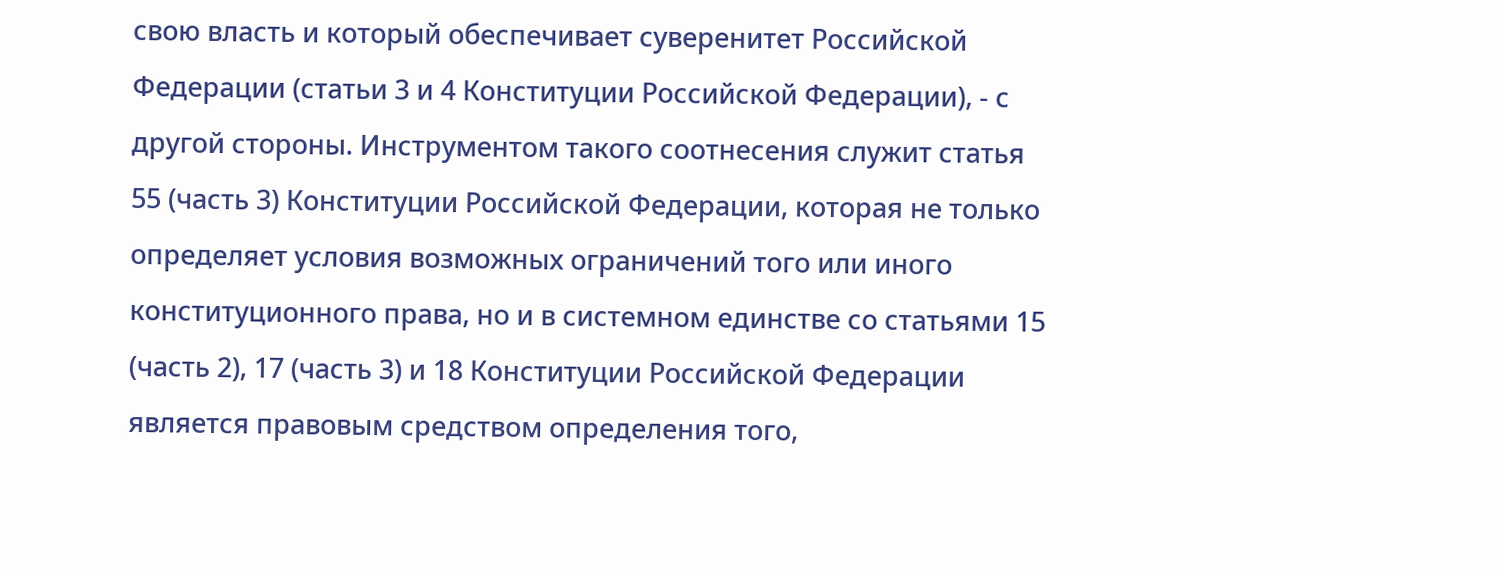свою власть и который обеспечивает суверенитет Российской Федерации (статьи 3 и 4 Конституции Российской Федерации), - с другой стороны. Инструментом такого соотнесения служит статья 55 (часть 3) Конституции Российской Федерации, которая не только определяет условия возможных ограничений того или иного конституционного права, но и в системном единстве со статьями 15 (часть 2), 17 (часть 3) и 18 Конституции Российской Федерации является правовым средством определения того,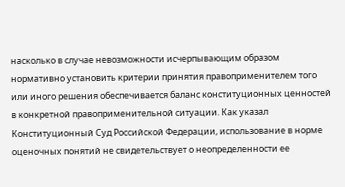насколько в случае невозможности исчерпывающим образом нормативно установить критерии принятия правоприменителем того или иного решения обеспечивается баланс конституционных ценностей в конкретной правоприменительной ситуации. Как указал Конституционный Суд Российской Федерации, использование в норме оценочных понятий не свидетельствует о неопределенности ее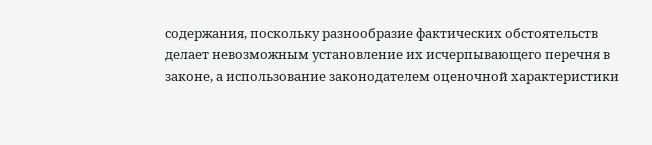содержания, поскольку разнообразие фактических обстоятельств делает невозможным установление их исчерпывающего перечня в законе, а использование законодателем оценочной характеристики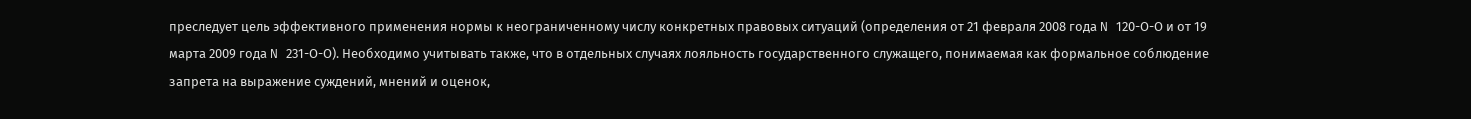преследует цель эффективного применения нормы к неограниченному числу конкретных правовых ситуаций (определения от 21 февраля 2008 года N 120-О-О и от 19 марта 2009 года N 231-О-О). Необходимо учитывать также, что в отдельных случаях лояльность государственного служащего, понимаемая как формальное соблюдение запрета на выражение суждений, мнений и оценок,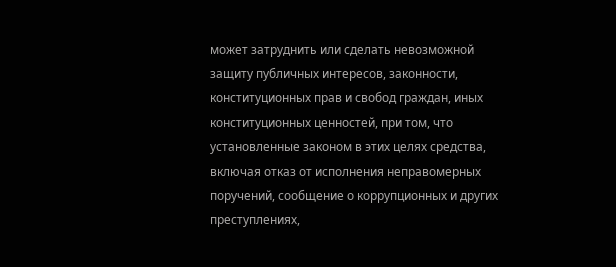может затруднить или сделать невозможной защиту публичных интересов, законности, конституционных прав и свобод граждан, иных конституционных ценностей, при том, что установленные законом в этих целях средства, включая отказ от исполнения неправомерных поручений, сообщение о коррупционных и других преступлениях,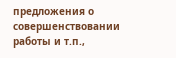предложения о совершенствовании работы и т.п.,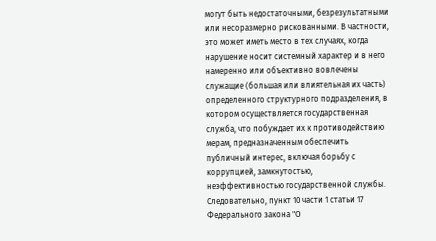могут быть недостаточными, безрезультатными или несоразмерно рискованными. В частности, это может иметь место в тех случаях, когда нарушение носит системный характер и в него намеренно или объективно вовлечены служащие (большая или влиятельная их часть) определенного структурного подразделения, в котором осуществляется государственная служба, что побуждает их к противодействию мерам, предназначенным обеспечить публичный интерес, включая борьбу с коррупцией, замкнутостью, неэффективностью государственной службы. Следовательно, пункт 10 части 1 статьи 17 Федерального закона "О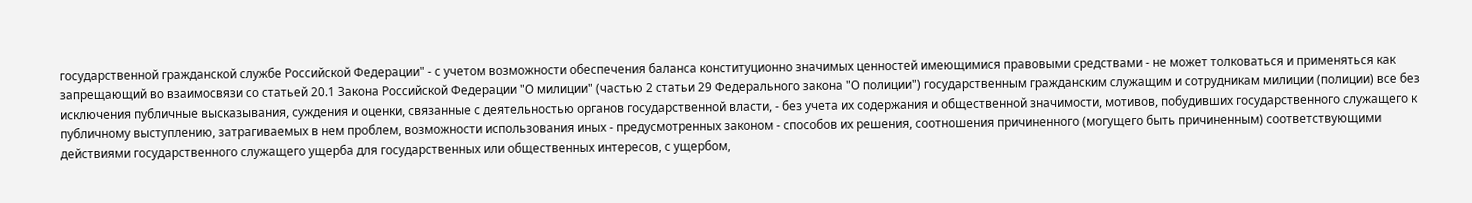государственной гражданской службе Российской Федерации" - с учетом возможности обеспечения баланса конституционно значимых ценностей имеющимися правовыми средствами - не может толковаться и применяться как запрещающий во взаимосвязи со статьей 20.1 Закона Российской Федерации "О милиции" (частью 2 статьи 29 Федерального закона "О полиции") государственным гражданским служащим и сотрудникам милиции (полиции) все без исключения публичные высказывания, суждения и оценки, связанные с деятельностью органов государственной власти, - без учета их содержания и общественной значимости, мотивов, побудивших государственного служащего к публичному выступлению, затрагиваемых в нем проблем, возможности использования иных - предусмотренных законом - способов их решения, соотношения причиненного (могущего быть причиненным) соответствующими действиями государственного служащего ущерба для государственных или общественных интересов, с ущербом,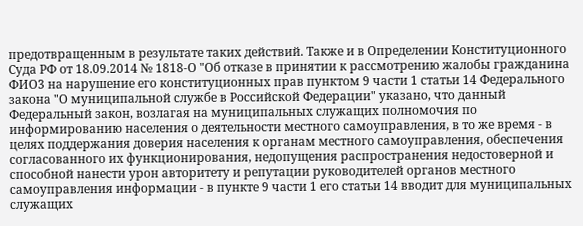предотвращенным в результате таких действий. Также и в Определении Конституционного Суда РФ от 18.09.2014 № 1818-О "Об отказе в принятии к рассмотрению жалобы гражданина ФИО3 на нарушение его конституционных прав пунктом 9 части 1 статьи 14 Федерального закона "О муниципальной службе в Российской Федерации" указано, что данный Федеральный закон, возлагая на муниципальных служащих полномочия по информированию населения о деятельности местного самоуправления, в то же время - в целях поддержания доверия населения к органам местного самоуправления, обеспечения согласованного их функционирования, недопущения распространения недостоверной и способной нанести урон авторитету и репутации руководителей органов местного самоуправления информации - в пункте 9 части 1 его статьи 14 вводит для муниципальных служащих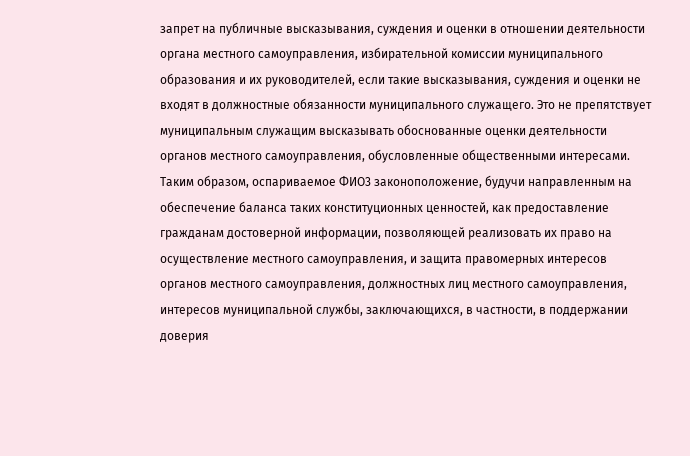запрет на публичные высказывания, суждения и оценки в отношении деятельности органа местного самоуправления, избирательной комиссии муниципального образования и их руководителей, если такие высказывания, суждения и оценки не входят в должностные обязанности муниципального служащего. Это не препятствует муниципальным служащим высказывать обоснованные оценки деятельности органов местного самоуправления, обусловленные общественными интересами. Таким образом, оспариваемое ФИО3 законоположение, будучи направленным на обеспечение баланса таких конституционных ценностей, как предоставление гражданам достоверной информации, позволяющей реализовать их право на осуществление местного самоуправления, и защита правомерных интересов органов местного самоуправления, должностных лиц местного самоуправления, интересов муниципальной службы, заключающихся, в частности, в поддержании доверия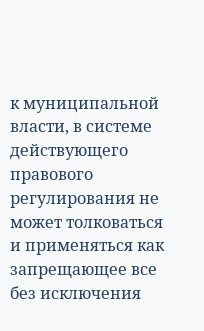к муниципальной власти, в системе действующего правового регулирования не может толковаться и применяться как запрещающее все без исключения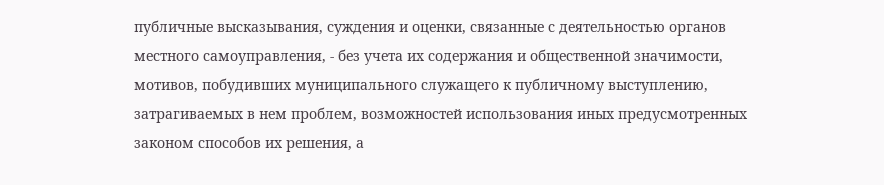публичные высказывания, суждения и оценки, связанные с деятельностью органов местного самоуправления, - без учета их содержания и общественной значимости, мотивов, побудивших муниципального служащего к публичному выступлению, затрагиваемых в нем проблем, возможностей использования иных предусмотренных законом способов их решения, а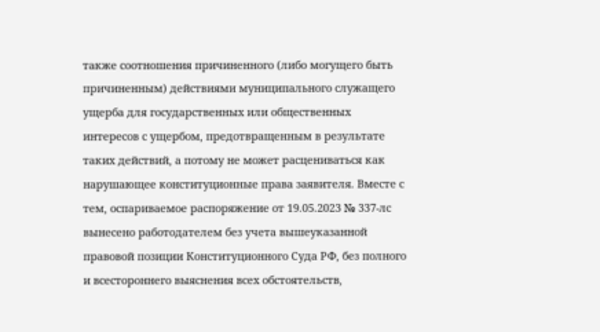также соотношения причиненного (либо могущего быть причиненным) действиями муниципального служащего ущерба для государственных или общественных интересов с ущербом, предотвращенным в результате таких действий, а потому не может расцениваться как нарушающее конституционные права заявителя. Вместе с тем, оспариваемое распоряжение от 19.05.2023 № 337-лс вынесено работодателем без учета вышеуказанной правовой позиции Конституционного Суда РФ, без полного и всестороннего выяснения всех обстоятельств,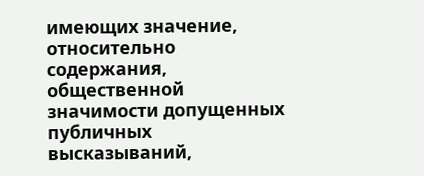имеющих значение, относительно содержания, общественной значимости допущенных публичных высказываний,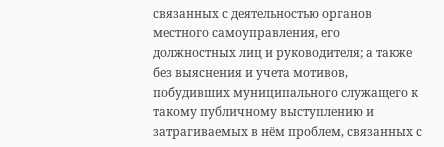связанных с деятельностью органов местного самоуправления, его должностных лиц и руководителя; а также без выяснения и учета мотивов, побудивших муниципального служащего к такому публичному выступлению и затрагиваемых в нём проблем, связанных с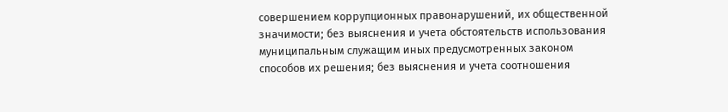совершением коррупционных правонарушений, их общественной значимости; без выяснения и учета обстоятельств использования муниципальным служащим иных предусмотренных законом способов их решения; без выяснения и учета соотношения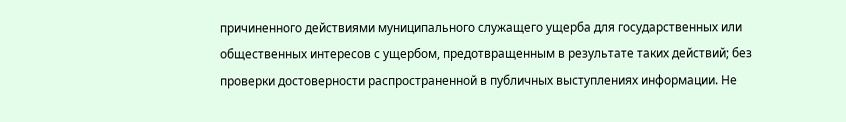причиненного действиями муниципального служащего ущерба для государственных или общественных интересов с ущербом, предотвращенным в результате таких действий; без проверки достоверности распространенной в публичных выступлениях информации. Не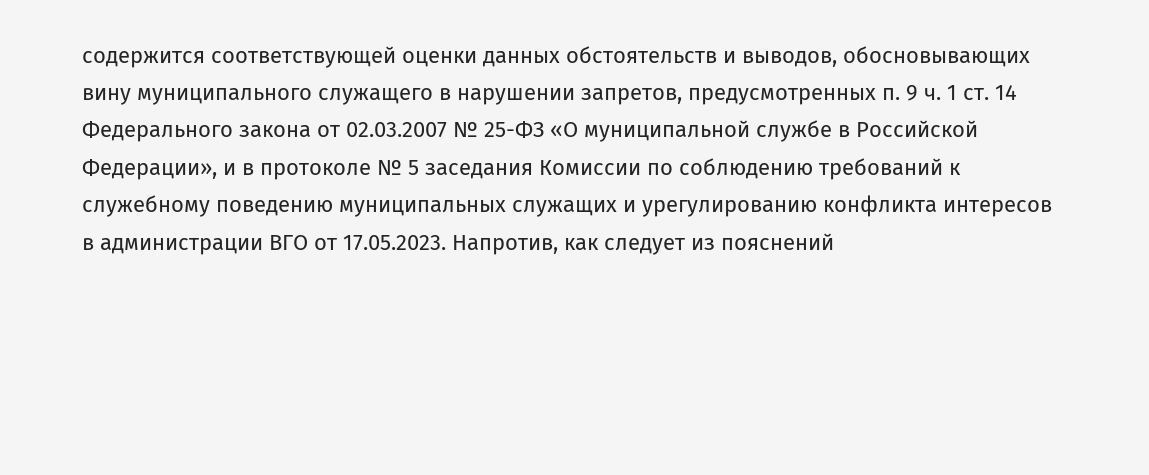содержится соответствующей оценки данных обстоятельств и выводов, обосновывающих вину муниципального служащего в нарушении запретов, предусмотренных п. 9 ч. 1 ст. 14 Федерального закона от 02.03.2007 № 25-ФЗ «О муниципальной службе в Российской Федерации», и в протоколе № 5 заседания Комиссии по соблюдению требований к служебному поведению муниципальных служащих и урегулированию конфликта интересов в администрации ВГО от 17.05.2023. Напротив, как следует из пояснений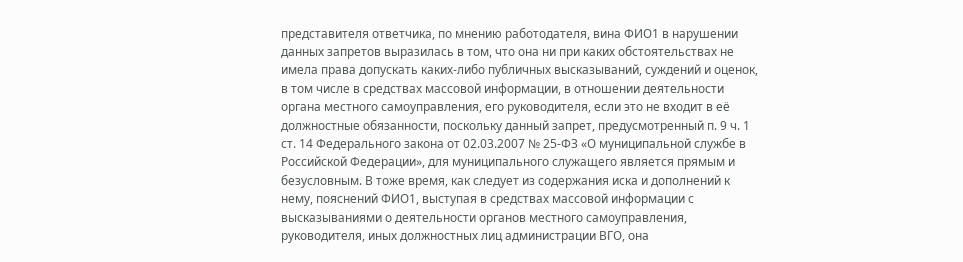представителя ответчика, по мнению работодателя, вина ФИО1 в нарушении данных запретов выразилась в том, что она ни при каких обстоятельствах не имела права допускать каких-либо публичных высказываний, суждений и оценок, в том числе в средствах массовой информации, в отношении деятельности органа местного самоуправления, его руководителя, если это не входит в её должностные обязанности, поскольку данный запрет, предусмотренный п. 9 ч. 1 ст. 14 Федерального закона от 02.03.2007 № 25-ФЗ «О муниципальной службе в Российской Федерации», для муниципального служащего является прямым и безусловным. В тоже время, как следует из содержания иска и дополнений к нему, пояснений ФИО1, выступая в средствах массовой информации с высказываниями о деятельности органов местного самоуправления, руководителя, иных должностных лиц администрации ВГО, она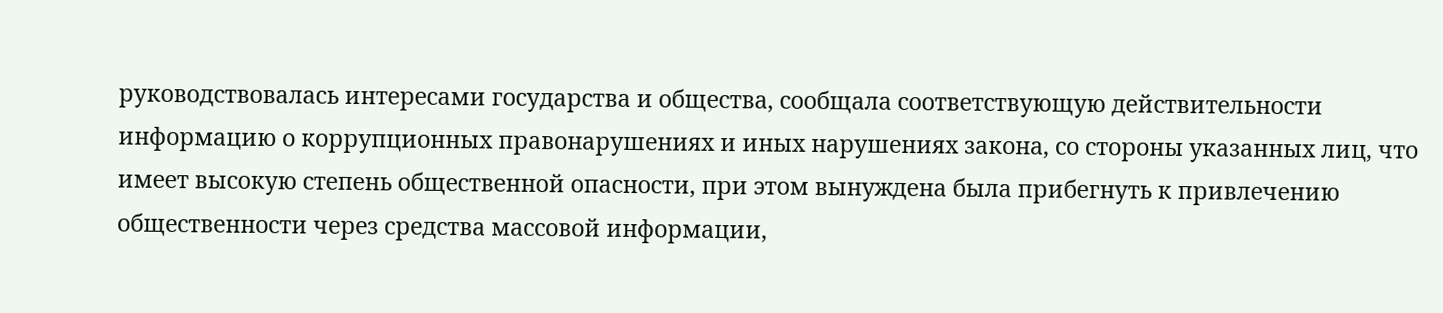руководствовалась интересами государства и общества, сообщала соответствующую действительности информацию о коррупционных правонарушениях и иных нарушениях закона, со стороны указанных лиц, что имеет высокую степень общественной опасности, при этом вынуждена была прибегнуть к привлечению общественности через средства массовой информации,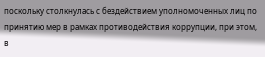поскольку столкнулась с бездействием уполномоченных лиц по принятию мер в рамках противодействия коррупции, при этом, в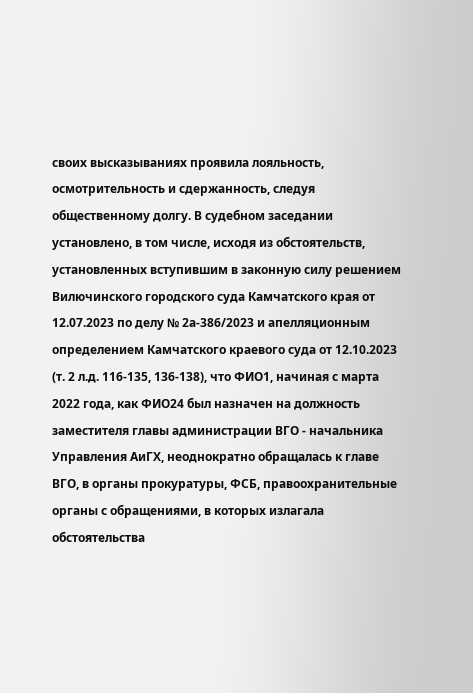своих высказываниях проявила лояльность, осмотрительность и сдержанность, следуя общественному долгу. В судебном заседании установлено, в том числе, исходя из обстоятельств, установленных вступившим в законную силу решением Вилючинского городского суда Камчатского края от 12.07.2023 по делу № 2а-386/2023 и апелляционным определением Камчатского краевого суда от 12.10.2023 (т. 2 л.д. 116-135, 136-138), что ФИО1, начиная с марта 2022 года, как ФИО24 был назначен на должность заместителя главы администрации ВГО - начальника Управления АиГХ, неоднократно обращалась к главе ВГО, в органы прокуратуры, ФСБ, правоохранительные органы с обращениями, в которых излагала обстоятельства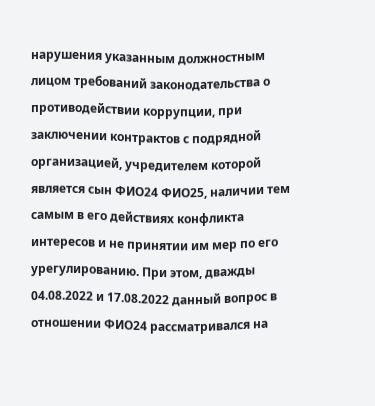нарушения указанным должностным лицом требований законодательства о противодействии коррупции, при заключении контрактов с подрядной организацией, учредителем которой является сын ФИО24 ФИО25, наличии тем самым в его действиях конфликта интересов и не принятии им мер по его урегулированию. При этом, дважды 04.08.2022 и 17.08.2022 данный вопрос в отношении ФИО24 рассматривался на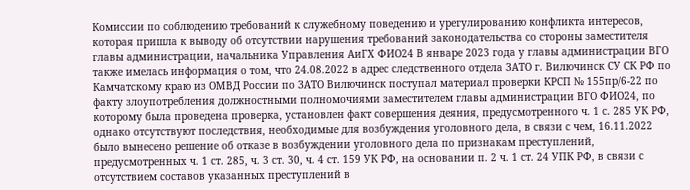Комиссии по соблюдению требований к служебному поведению и урегулированию конфликта интересов, которая пришла к выводу об отсутствии нарушения требований законодательства со стороны заместителя главы администрации, начальника Управления АиГХ ФИО24 В январе 2023 года у главы администрации ВГО также имелась информация о том, что 24.08.2022 в адрес следственного отдела ЗАТО г. Вилючинск СУ СК РФ по Камчатскому краю из ОМВД России по ЗАТО Вилючинск поступал материал проверки КРСП № 155пр/6-22 по факту злоупотребления должностными полномочиями заместителем главы администрации ВГО ФИО24, по которому была проведена проверка, установлен факт совершения деяния, предусмотренного ч. 1 с. 285 УК РФ, однако отсутствуют последствия, необходимые для возбуждения уголовного дела, в связи с чем, 16.11.2022 было вынесено решение об отказе в возбуждении уголовного дела по признакам преступлений, предусмотренных ч. 1 ст. 285, ч. 3 ст. 30, ч. 4 ст. 159 УК РФ, на основании п. 2 ч. 1 ст. 24 УПК РФ, в связи с отсутствием составов указанных преступлений в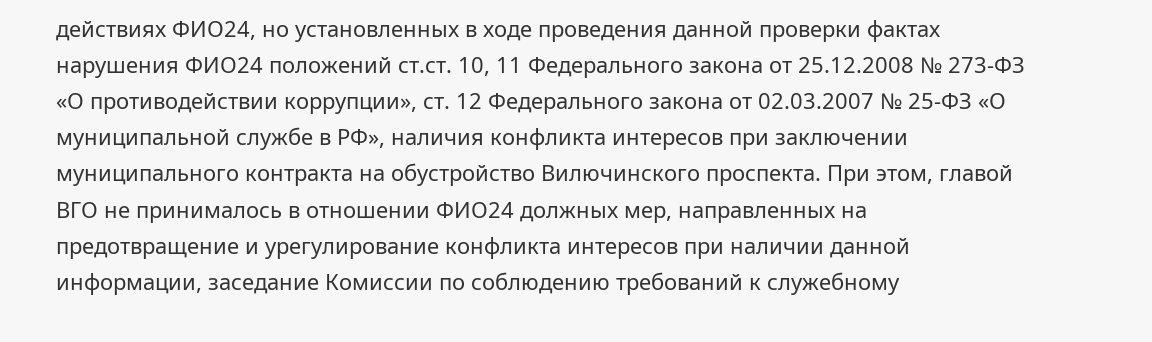действиях ФИО24, но установленных в ходе проведения данной проверки фактах нарушения ФИО24 положений ст.ст. 10, 11 Федерального закона от 25.12.2008 № 273-ФЗ «О противодействии коррупции», ст. 12 Федерального закона от 02.03.2007 № 25-ФЗ «О муниципальной службе в РФ», наличия конфликта интересов при заключении муниципального контракта на обустройство Вилючинского проспекта. При этом, главой ВГО не принималось в отношении ФИО24 должных мер, направленных на предотвращение и урегулирование конфликта интересов при наличии данной информации, заседание Комиссии по соблюдению требований к служебному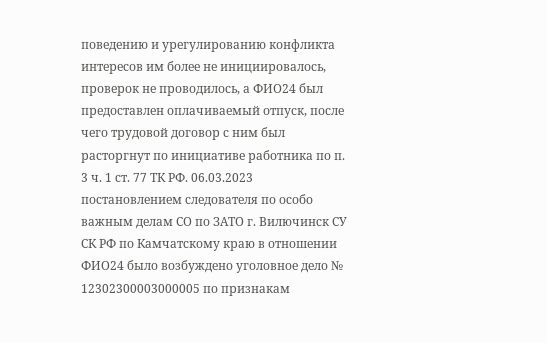поведению и урегулированию конфликта интересов им более не инициировалось, проверок не проводилось, а ФИО24 был предоставлен оплачиваемый отпуск, после чего трудовой договор с ним был расторгнут по инициативе работника по п. 3 ч. 1 ст. 77 ТК РФ. 06.03.2023 постановлением следователя по особо важным делам СО по ЗАТО г. Вилючинск СУ СК РФ по Камчатскому краю в отношении ФИО24 было возбуждено уголовное дело № 12302300003000005 по признакам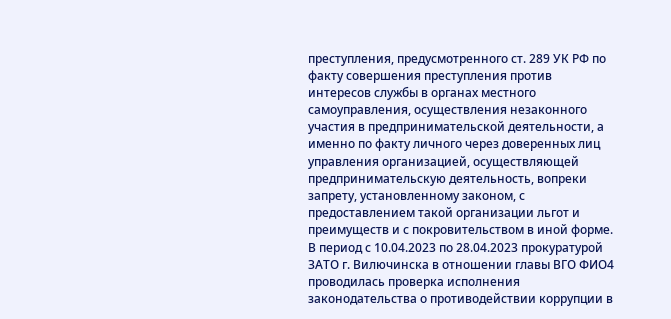преступления, предусмотренного ст. 289 УК РФ по факту совершения преступления против интересов службы в органах местного самоуправления, осуществления незаконного участия в предпринимательской деятельности, а именно по факту личного через доверенных лиц управления организацией, осуществляющей предпринимательскую деятельность, вопреки запрету, установленному законом, с предоставлением такой организации льгот и преимуществ и с покровительством в иной форме. В период с 10.04.2023 по 28.04.2023 прокуратурой ЗАТО г. Вилючинска в отношении главы ВГО ФИО4 проводилась проверка исполнения законодательства о противодействии коррупции в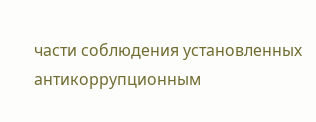части соблюдения установленных антикоррупционным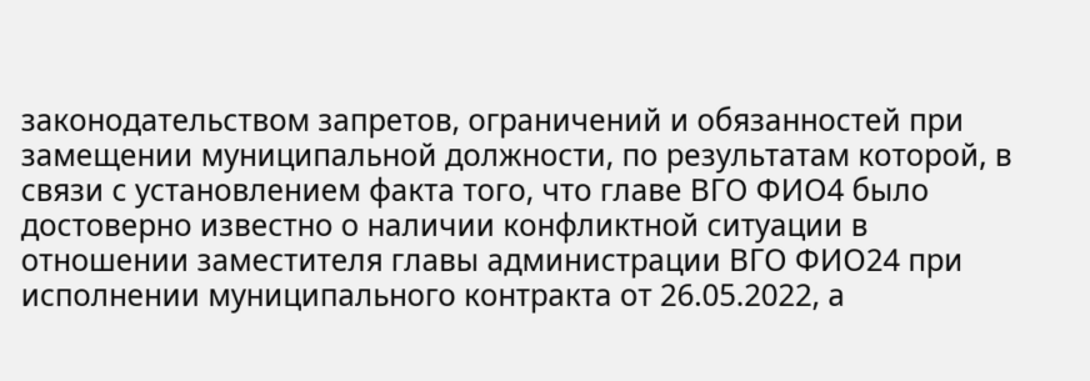законодательством запретов, ограничений и обязанностей при замещении муниципальной должности, по результатам которой, в связи с установлением факта того, что главе ВГО ФИО4 было достоверно известно о наличии конфликтной ситуации в отношении заместителя главы администрации ВГО ФИО24 при исполнении муниципального контракта от 26.05.2022, а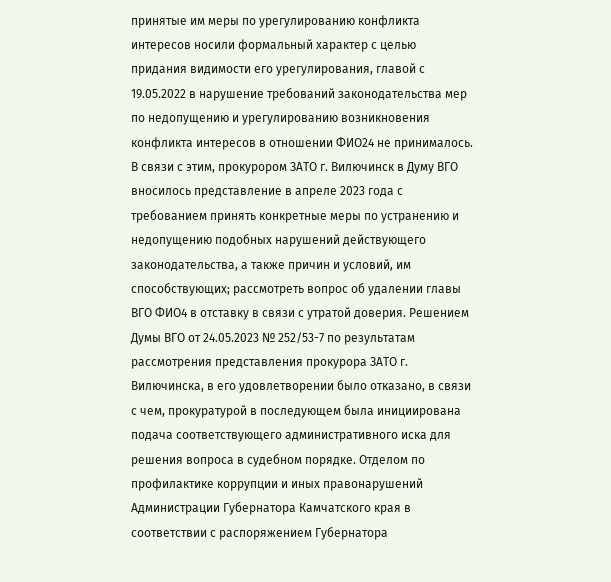принятые им меры по урегулированию конфликта интересов носили формальный характер с целью придания видимости его урегулирования, главой с 19.05.2022 в нарушение требований законодательства мер по недопущению и урегулированию возникновения конфликта интересов в отношении ФИО24 не принималось. В связи с этим, прокурором ЗАТО г. Вилючинск в Думу ВГО вносилось представление в апреле 2023 года с требованием принять конкретные меры по устранению и недопущению подобных нарушений действующего законодательства, а также причин и условий, им способствующих; рассмотреть вопрос об удалении главы ВГО ФИО4 в отставку в связи с утратой доверия. Решением Думы ВГО от 24.05.2023 № 252/53-7 по результатам рассмотрения представления прокурора ЗАТО г. Вилючинска, в его удовлетворении было отказано, в связи с чем, прокуратурой в последующем была инициирована подача соответствующего административного иска для решения вопроса в судебном порядке. Отделом по профилактике коррупции и иных правонарушений Администрации Губернатора Камчатского края в соответствии с распоряжением Губернатора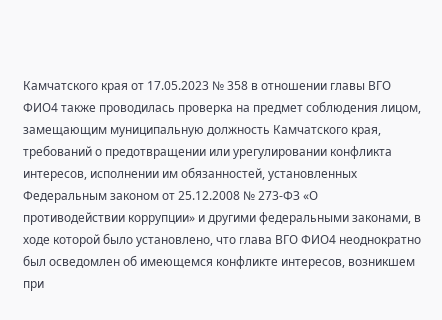Камчатского края от 17.05.2023 № 358 в отношении главы ВГО ФИО4 также проводилась проверка на предмет соблюдения лицом, замещающим муниципальную должность Камчатского края, требований о предотвращении или урегулировании конфликта интересов, исполнении им обязанностей, установленных Федеральным законом от 25.12.2008 № 273-ФЗ «О противодействии коррупции» и другими федеральными законами, в ходе которой было установлено, что глава ВГО ФИО4 неоднократно был осведомлен об имеющемся конфликте интересов, возникшем при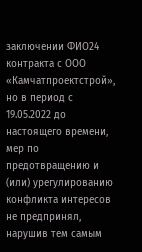заключении ФИО24 контракта с ООО «Камчатпроектстрой», но в период с 19.05.2022 до настоящего времени, мер по предотвращению и (или) урегулированию конфликта интересов не предпринял, нарушив тем самым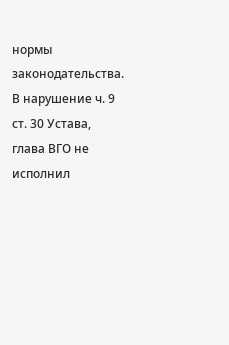нормы законодательства. В нарушение ч. 9 ст. 30 Устава, глава ВГО не исполнил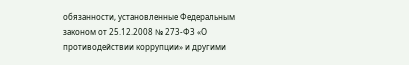обязанности, установленные Федеральным законом от 25.12.2008 № 273-ФЗ «О противодействии коррупции» и другими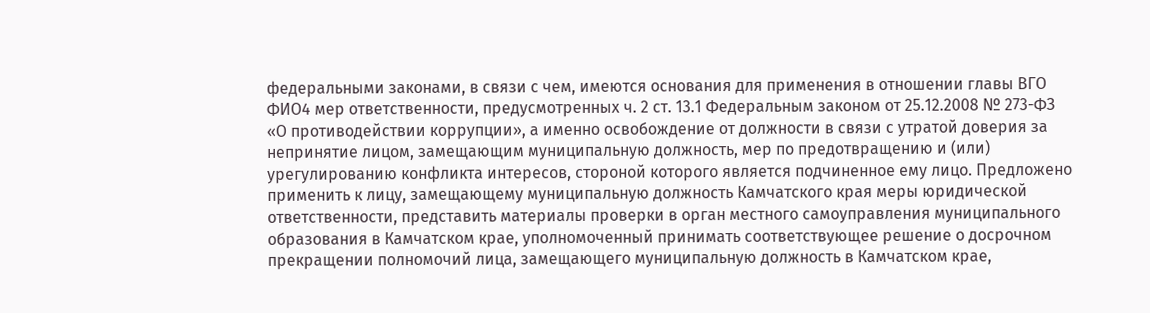федеральными законами, в связи с чем, имеются основания для применения в отношении главы ВГО ФИО4 мер ответственности, предусмотренных ч. 2 ст. 13.1 Федеральным законом от 25.12.2008 № 273-ФЗ «О противодействии коррупции», а именно освобождение от должности в связи с утратой доверия за непринятие лицом, замещающим муниципальную должность, мер по предотвращению и (или) урегулированию конфликта интересов, стороной которого является подчиненное ему лицо. Предложено применить к лицу, замещающему муниципальную должность Камчатского края меры юридической ответственности, представить материалы проверки в орган местного самоуправления муниципального образования в Камчатском крае, уполномоченный принимать соответствующее решение о досрочном прекращении полномочий лица, замещающего муниципальную должность в Камчатском крае,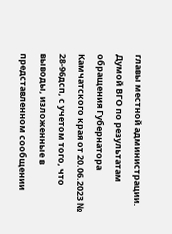главы местной администрации. Думой ВГО по результатам обращения Губернатора Камчатского края от 20.06.2023 № 28-96дсп, с учетом того, что выводы, изложенные в представленном сообщении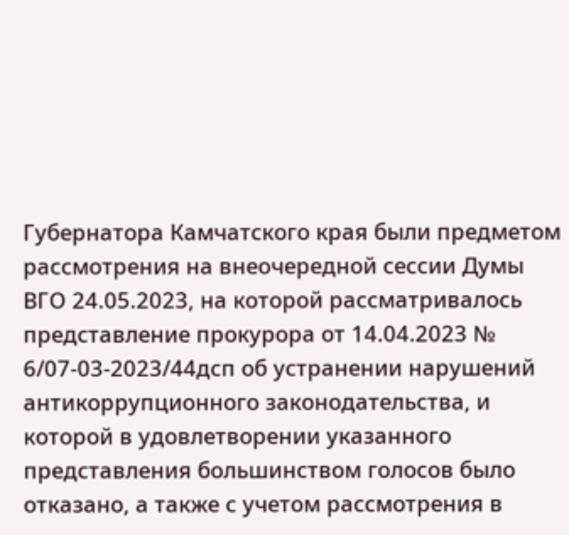Губернатора Камчатского края были предметом рассмотрения на внеочередной сессии Думы ВГО 24.05.2023, на которой рассматривалось представление прокурора от 14.04.2023 № 6/07-03-2023/44дсп об устранении нарушений антикоррупционного законодательства, и которой в удовлетворении указанного представления большинством голосов было отказано, а также с учетом рассмотрения в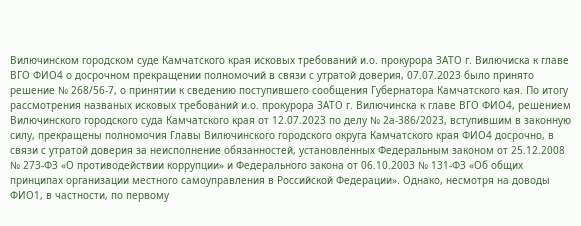Вилючинском городском суде Камчатского края исковых требований и.о. прокурора ЗАТО г. Вилючиска к главе ВГО ФИО4 о досрочном прекращении полномочий в связи с утратой доверия, 07.07.2023 было принято решение № 268/56-7, о принятии к сведению поступившего сообщения Губернатора Камчатского кая. По итогу рассмотрения названых исковых требований и.о. прокурора ЗАТО г. Вилючинска к главе ВГО ФИО4, решением Вилючинского городского суда Камчатского края от 12.07.2023 по делу № 2а-386/2023, вступившим в законную силу, прекращены полномочия Главы Вилючинского городского округа Камчатского края ФИО4 досрочно, в связи с утратой доверия за неисполнение обязанностей, установленных Федеральным законом от 25.12.2008 № 273-ФЗ «О противодействии коррупции» и Федерального закона от 06.10.2003 № 131-ФЗ «Об общих принципах организации местного самоуправления в Российской Федерации». Однако, несмотря на доводы ФИО1, в частности, по первому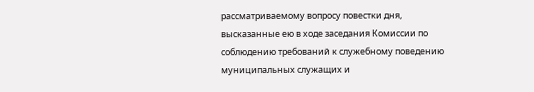рассматриваемому вопросу повестки дня, высказанные ею в ходе заседания Комиссии по соблюдению требований к служебному поведению муниципальных служащих и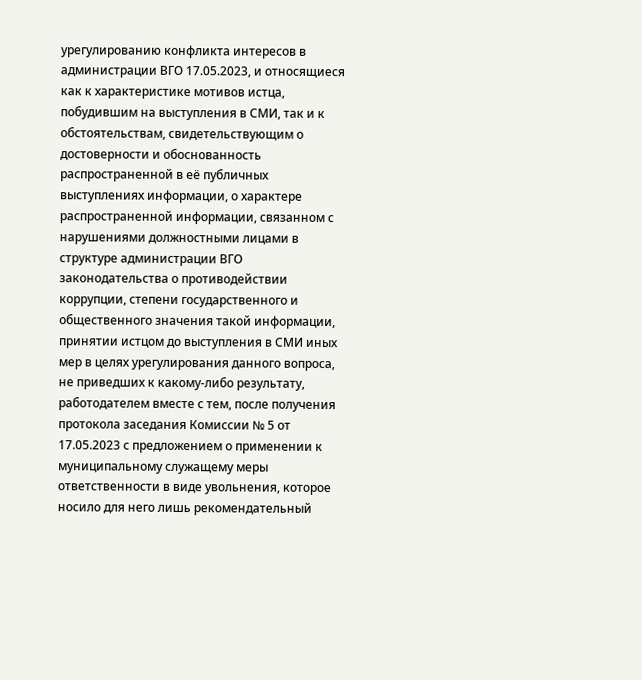урегулированию конфликта интересов в администрации ВГО 17.05.2023, и относящиеся как к характеристике мотивов истца, побудившим на выступления в СМИ, так и к обстоятельствам, свидетельствующим о достоверности и обоснованность распространенной в её публичных выступлениях информации, о характере распространенной информации, связанном с нарушениями должностными лицами в структуре администрации ВГО законодательства о противодействии коррупции, степени государственного и общественного значения такой информации, принятии истцом до выступления в СМИ иных мер в целях урегулирования данного вопроса, не приведших к какому-либо результату, работодателем вместе с тем, после получения протокола заседания Комиссии № 5 от 17.05.2023 с предложением о применении к муниципальному служащему меры ответственности в виде увольнения, которое носило для него лишь рекомендательный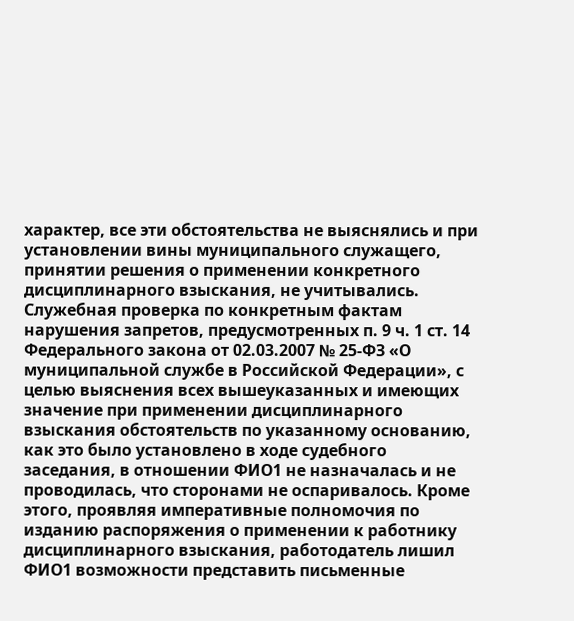характер, все эти обстоятельства не выяснялись и при установлении вины муниципального служащего, принятии решения о применении конкретного дисциплинарного взыскания, не учитывались. Служебная проверка по конкретным фактам нарушения запретов, предусмотренных п. 9 ч. 1 ст. 14 Федерального закона от 02.03.2007 № 25-ФЗ «О муниципальной службе в Российской Федерации», с целью выяснения всех вышеуказанных и имеющих значение при применении дисциплинарного взыскания обстоятельств по указанному основанию, как это было установлено в ходе судебного заседания, в отношении ФИО1 не назначалась и не проводилась, что сторонами не оспаривалось. Кроме этого, проявляя императивные полномочия по изданию распоряжения о применении к работнику дисциплинарного взыскания, работодатель лишил ФИО1 возможности представить письменные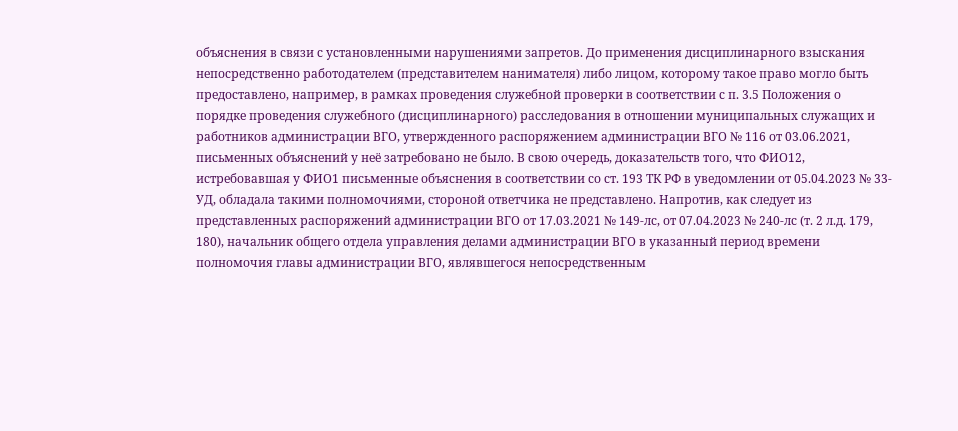объяснения в связи с установленными нарушениями запретов. До применения дисциплинарного взыскания непосредственно работодателем (представителем нанимателя) либо лицом, которому такое право могло быть предоставлено, например, в рамках проведения служебной проверки в соответствии с п. 3.5 Положения о порядке проведения служебного (дисциплинарного) расследования в отношении муниципальных служащих и работников администрации ВГО, утвержденного распоряжением администрации ВГО № 116 от 03.06.2021, письменных объяснений у неё затребовано не было. В свою очередь, доказательств того, что ФИО12, истребовавшая у ФИО1 письменные объяснения в соответствии со ст. 193 ТК РФ в уведомлении от 05.04.2023 № 33-УД, обладала такими полномочиями, стороной ответчика не представлено. Напротив, как следует из представленных распоряжений администрации ВГО от 17.03.2021 № 149-лс, от 07.04.2023 № 240-лс (т. 2 л.д. 179, 180), начальник общего отдела управления делами администрации ВГО в указанный период времени полномочия главы администрации ВГО, являвшегося непосредственным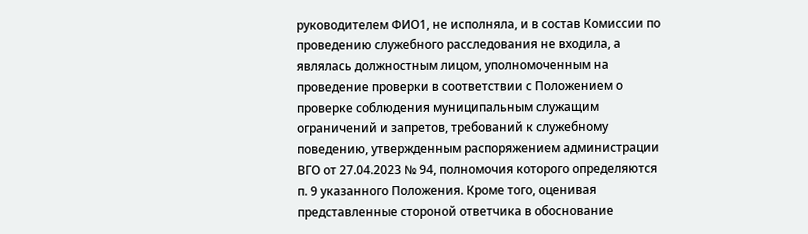руководителем ФИО1, не исполняла, и в состав Комиссии по проведению служебного расследования не входила, а являлась должностным лицом, уполномоченным на проведение проверки в соответствии с Положением о проверке соблюдения муниципальным служащим ограничений и запретов, требований к служебному поведению, утвержденным распоряжением администрации ВГО от 27.04.2023 № 94, полномочия которого определяются п. 9 указанного Положения. Кроме того, оценивая представленные стороной ответчика в обоснование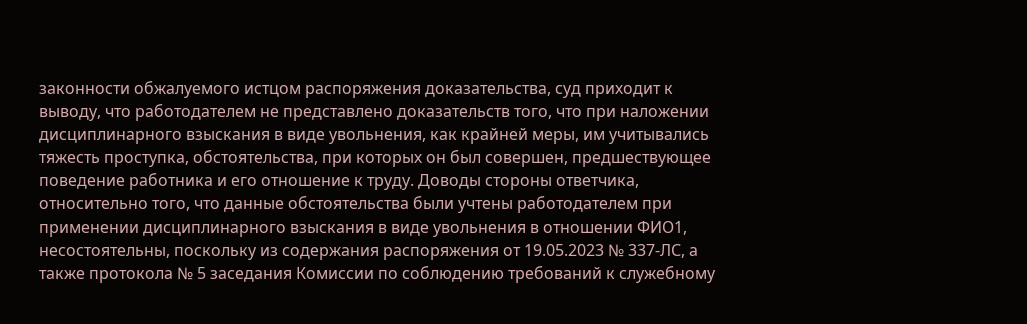законности обжалуемого истцом распоряжения доказательства, суд приходит к выводу, что работодателем не представлено доказательств того, что при наложении дисциплинарного взыскания в виде увольнения, как крайней меры, им учитывались тяжесть проступка, обстоятельства, при которых он был совершен, предшествующее поведение работника и его отношение к труду. Доводы стороны ответчика, относительно того, что данные обстоятельства были учтены работодателем при применении дисциплинарного взыскания в виде увольнения в отношении ФИО1, несостоятельны, поскольку из содержания распоряжения от 19.05.2023 № 337-ЛС, а также протокола № 5 заседания Комиссии по соблюдению требований к служебному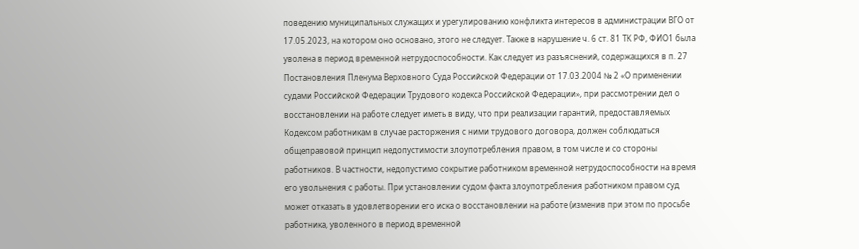поведению муниципальных служащих и урегулированию конфликта интересов в администрации ВГО от 17.05.2023, на котором оно основано, этого не следует. Также в нарушение ч. 6 ст. 81 ТК РФ, ФИО1 была уволена в период временной нетрудоспособности. Как следует из разъяснений, содержащихся в п. 27 Постановления Пленума Верховного Суда Российской Федерации от 17.03.2004 № 2 «О применении судами Российской Федерации Трудового кодекса Российской Федерации», при рассмотрении дел о восстановлении на работе следует иметь в виду, что при реализации гарантий, предоставляемых Кодексом работникам в случае расторжения с ними трудового договора, должен соблюдаться общеправовой принцип недопустимости злоупотребления правом, в том числе и со стороны работников. В частности, недопустимо сокрытие работником временной нетрудоспособности на время его увольнения с работы. При установлении судом факта злоупотребления работником правом суд может отказать в удовлетворении его иска о восстановлении на работе (изменив при этом по просьбе работника, уволенного в период временной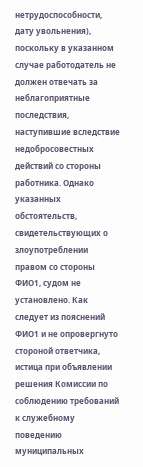нетрудоспособности, дату увольнения), поскольку в указанном случае работодатель не должен отвечать за неблагоприятные последствия, наступившие вследствие недобросовестных действий со стороны работника. Однако указанных обстоятельств, свидетельствующих о злоупотреблении правом со стороны ФИО1, судом не установлено. Как следует из пояснений ФИО1 и не опровергнуто стороной ответчика, истица при объявлении решения Комиссии по соблюдению требований к служебному поведению муниципальных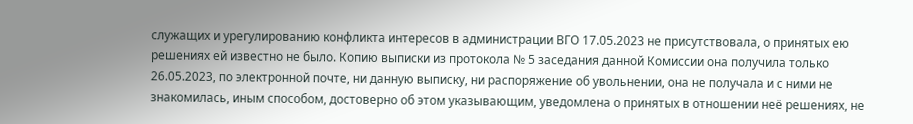служащих и урегулированию конфликта интересов в администрации ВГО 17.05.2023 не присутствовала, о принятых ею решениях ей известно не было. Копию выписки из протокола № 5 заседания данной Комиссии она получила только 26.05.2023, по электронной почте, ни данную выписку, ни распоряжение об увольнении, она не получала и с ними не знакомилась, иным способом, достоверно об этом указывающим, уведомлена о принятых в отношении неё решениях, не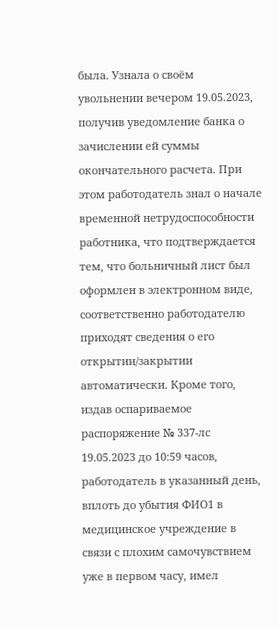была. Узнала о своём увольнении вечером 19.05.2023, получив уведомление банка о зачислении ей суммы окончательного расчета. При этом работодатель знал о начале временной нетрудоспособности работника, что подтверждается тем, что больничный лист был оформлен в электронном виде, соответственно работодателю приходят сведения о его открытии/закрытии автоматически. Кроме того, издав оспариваемое распоряжение № 337-лс 19.05.2023 до 10:59 часов, работодатель в указанный день, вплоть до убытия ФИО1 в медицинское учреждение в связи с плохим самочувствием уже в первом часу, имел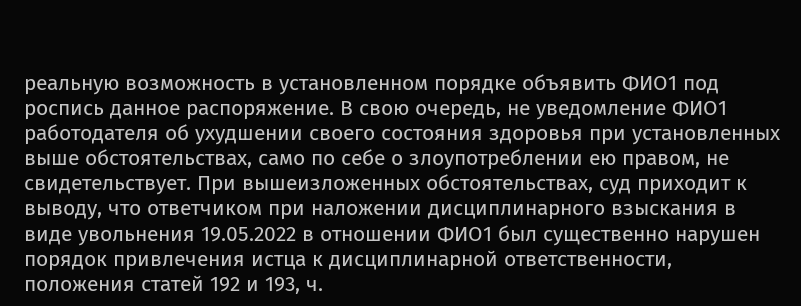реальную возможность в установленном порядке объявить ФИО1 под роспись данное распоряжение. В свою очередь, не уведомление ФИО1 работодателя об ухудшении своего состояния здоровья при установленных выше обстоятельствах, само по себе о злоупотреблении ею правом, не свидетельствует. При вышеизложенных обстоятельствах, суд приходит к выводу, что ответчиком при наложении дисциплинарного взыскания в виде увольнения 19.05.2022 в отношении ФИО1 был существенно нарушен порядок привлечения истца к дисциплинарной ответственности, положения статей 192 и 193, ч.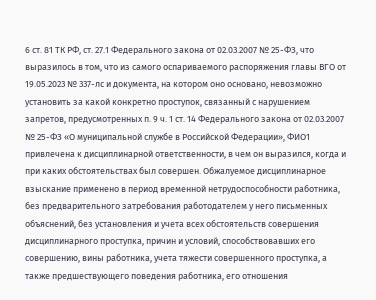6 ст. 81 ТК РФ, ст. 27.1 Федерального закона от 02.03.2007 № 25-ФЗ, что выразилось в том, что из самого оспариваемого распоряжения главы ВГО от 19.05.2023 № 337-лс и документа, на котором оно основано, невозможно установить за какой конкретно проступок, связанный с нарушением запретов, предусмотренных п. 9 ч. 1 ст. 14 Федерального закона от 02.03.2007 № 25-ФЗ «О муниципальной службе в Российской Федерации», ФИО1 привлечена к дисциплинарной ответственности, в чем он выразился, когда и при каких обстоятельствах был совершен. Обжалуемое дисциплинарное взыскание применено в период временной нетрудоспособности работника, без предварительного затребования работодателем у него письменных объяснений, без установления и учета всех обстоятельств совершения дисциплинарного проступка, причин и условий, способствовавших его совершению, вины работника, учета тяжести совершенного проступка, а также предшествующего поведения работника, его отношения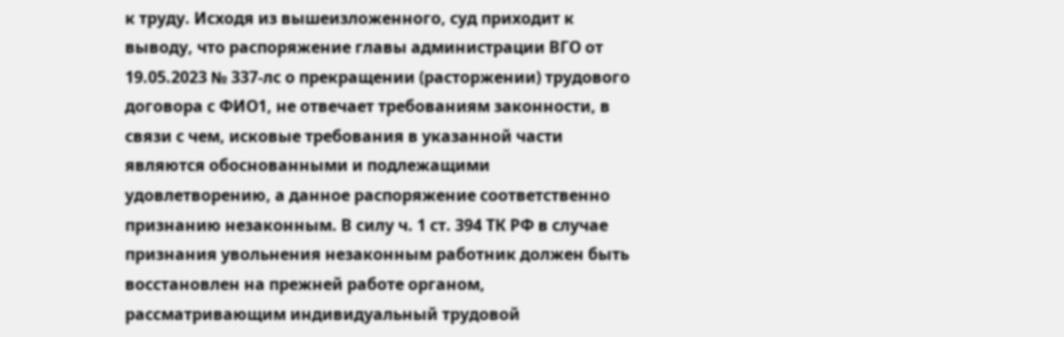к труду. Исходя из вышеизложенного, суд приходит к выводу, что распоряжение главы администрации ВГО от 19.05.2023 № 337-лс о прекращении (расторжении) трудового договора с ФИО1, не отвечает требованиям законности, в связи с чем, исковые требования в указанной части являются обоснованными и подлежащими удовлетворению, а данное распоряжение соответственно признанию незаконным. В силу ч. 1 ст. 394 ТК РФ в случае признания увольнения незаконным работник должен быть восстановлен на прежней работе органом, рассматривающим индивидуальный трудовой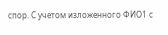спор. С учетом изложенного ФИО1 с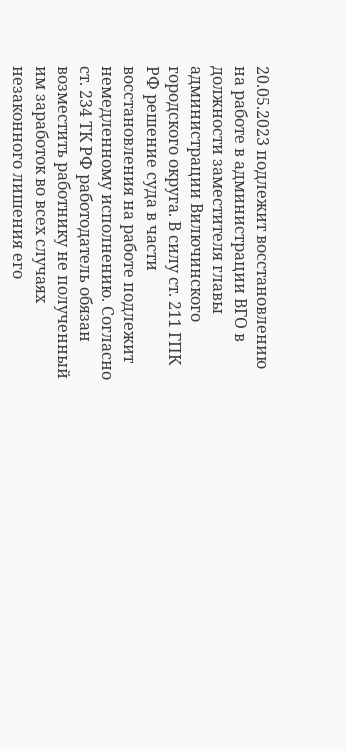20.05.2023 подлежит восстановлению на работе в администрации ВГО в должности заместителя главы администрации Вилючинского городского округа. В силу ст. 211 ГПК РФ решение суда в части восстановления на работе подлежит немедленному исполнению. Согласно ст. 234 ТК РФ работодатель обязан возместить работнику не полученный им заработок во всех случаях незаконного лишения его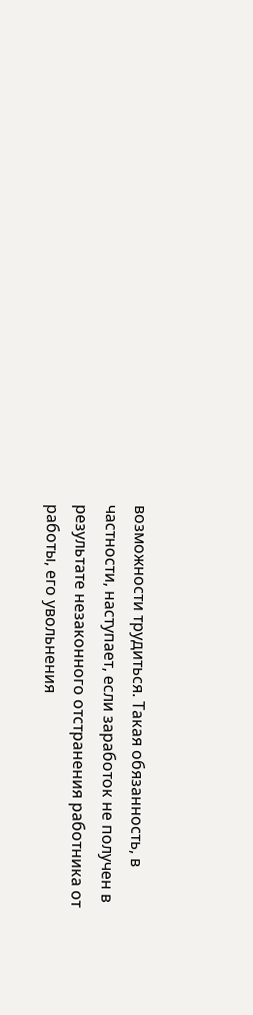возможности трудиться. Такая обязанность, в частности, наступает, если заработок не получен в результате незаконного отстранения работника от работы, его увольнения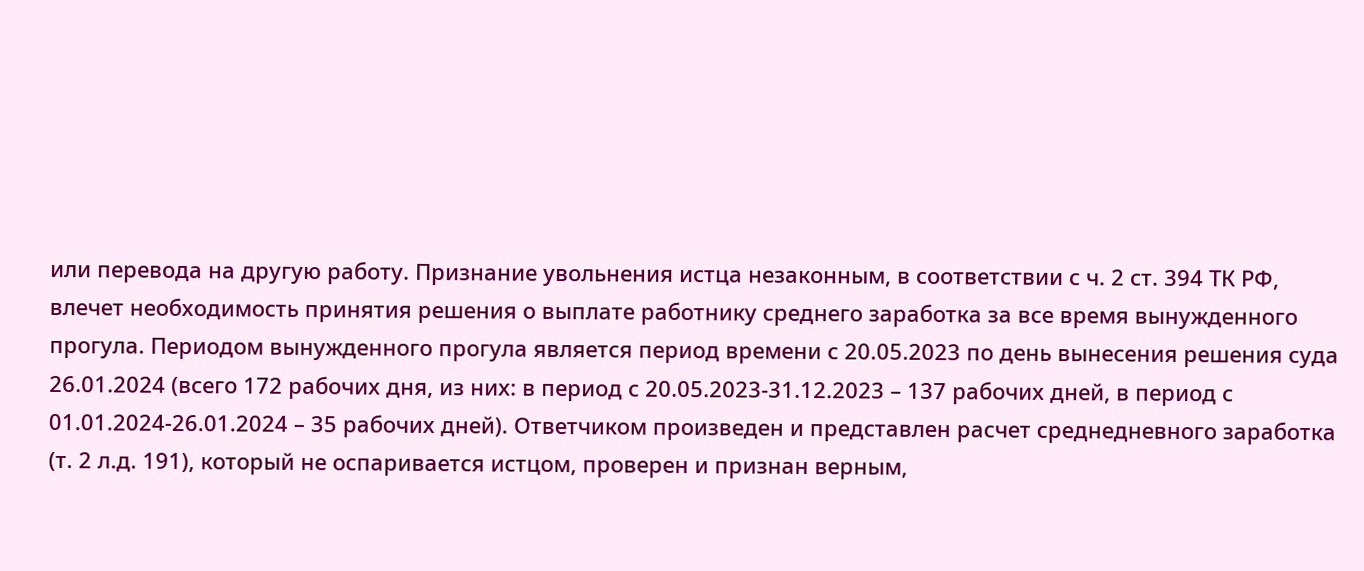или перевода на другую работу. Признание увольнения истца незаконным, в соответствии с ч. 2 ст. 394 ТК РФ, влечет необходимость принятия решения о выплате работнику среднего заработка за все время вынужденного прогула. Периодом вынужденного прогула является период времени с 20.05.2023 по день вынесения решения суда 26.01.2024 (всего 172 рабочих дня, из них: в период с 20.05.2023-31.12.2023 – 137 рабочих дней, в период с 01.01.2024-26.01.2024 – 35 рабочих дней). Ответчиком произведен и представлен расчет среднедневного заработка (т. 2 л.д. 191), который не оспаривается истцом, проверен и признан верным,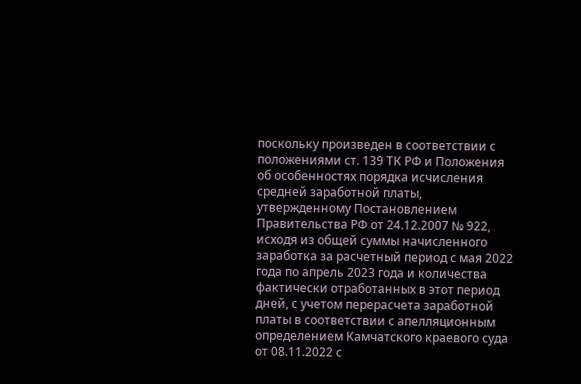поскольку произведен в соответствии с положениями ст. 139 ТК РФ и Положения об особенностях порядка исчисления средней заработной платы, утвержденному Постановлением Правительства РФ от 24.12.2007 № 922, исходя из общей суммы начисленного заработка за расчетный период с мая 2022 года по апрель 2023 года и количества фактически отработанных в этот период дней, с учетом перерасчета заработной платы в соответствии с апелляционным определением Камчатского краевого суда от 08.11.2022 с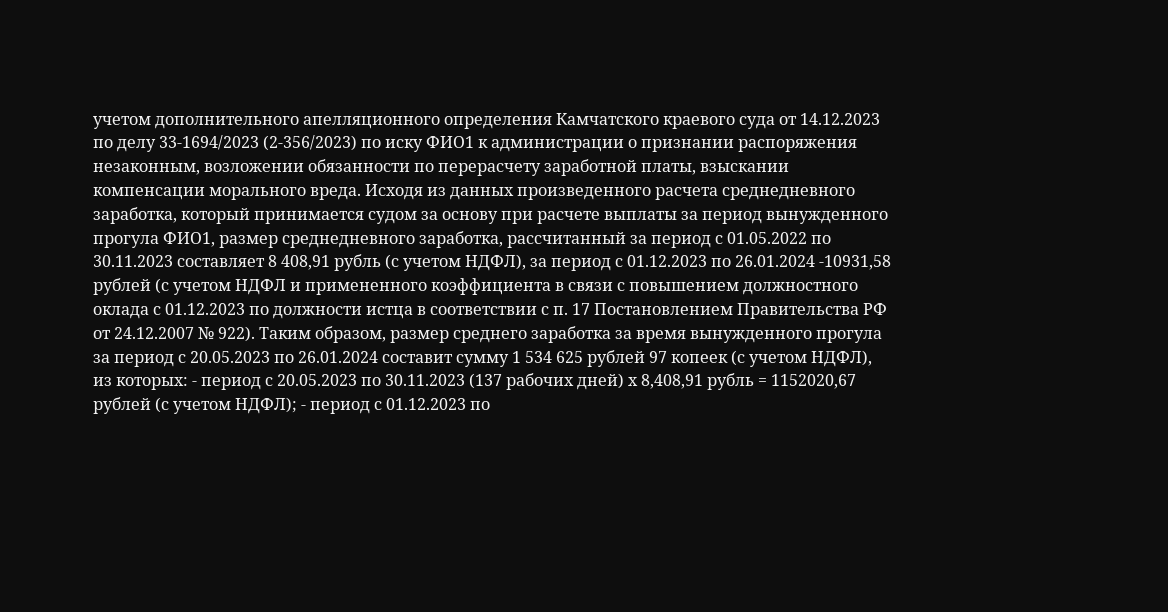учетом дополнительного апелляционного определения Камчатского краевого суда от 14.12.2023 по делу 33-1694/2023 (2-356/2023) по иску ФИО1 к администрации о признании распоряжения незаконным, возложении обязанности по перерасчету заработной платы, взыскании компенсации морального вреда. Исходя из данных произведенного расчета среднедневного заработка, который принимается судом за основу при расчете выплаты за период вынужденного прогула ФИО1, размер среднедневного заработка, рассчитанный за период с 01.05.2022 по 30.11.2023 составляет 8 408,91 рубль (с учетом НДФЛ), за период с 01.12.2023 по 26.01.2024 -10931,58 рублей (с учетом НДФЛ и примененного коэффициента в связи с повышением должностного оклада с 01.12.2023 по должности истца в соответствии с п. 17 Постановлением Правительства РФ от 24.12.2007 № 922). Таким образом, размер среднего заработка за время вынужденного прогула за период с 20.05.2023 по 26.01.2024 составит сумму 1 534 625 рублей 97 копеек (с учетом НДФЛ), из которых: - период с 20.05.2023 по 30.11.2023 (137 рабочих дней) х 8,408,91 рубль = 1152020,67 рублей (с учетом НДФЛ); - период с 01.12.2023 по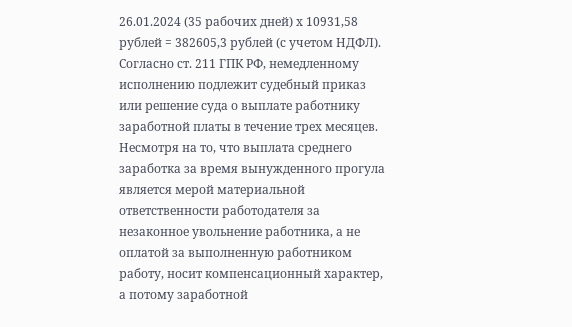26.01.2024 (35 рабочих дней) х 10931,58 рублей = 382605,3 рублей (с учетом НДФЛ). Согласно ст. 211 ГПК РФ, немедленному исполнению подлежит судебный приказ или решение суда о выплате работнику заработной платы в течение трех месяцев. Несмотря на то, что выплата среднего заработка за время вынужденного прогула является мерой материальной ответственности работодателя за незаконное увольнение работника, а не оплатой за выполненную работником работу, носит компенсационный характер, а потому заработной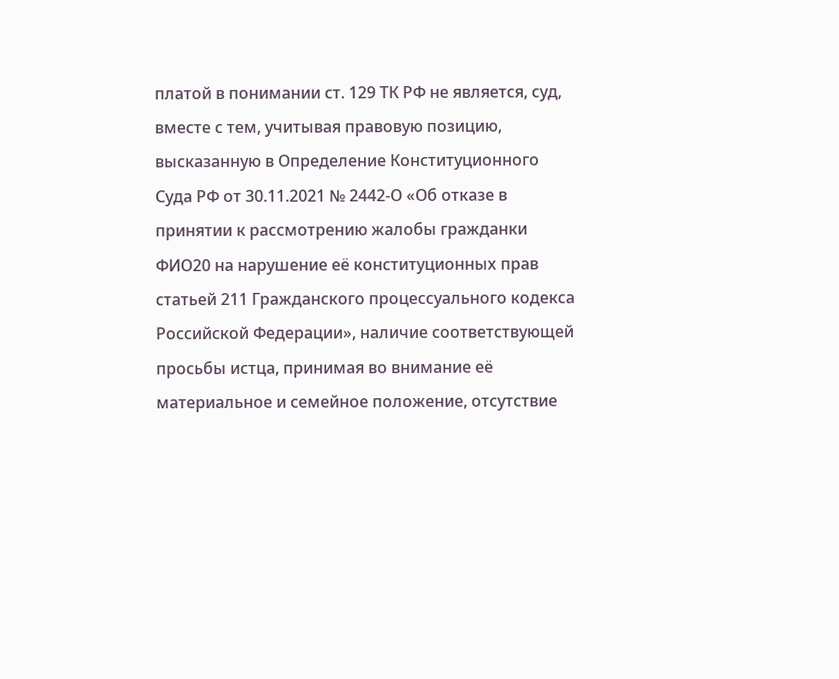платой в понимании ст. 129 ТК РФ не является, суд, вместе с тем, учитывая правовую позицию, высказанную в Определение Конституционного Суда РФ от 30.11.2021 № 2442-О «Об отказе в принятии к рассмотрению жалобы гражданки ФИО20 на нарушение её конституционных прав статьей 211 Гражданского процессуального кодекса Российской Федерации», наличие соответствующей просьбы истца, принимая во внимание её материальное и семейное положение, отсутствие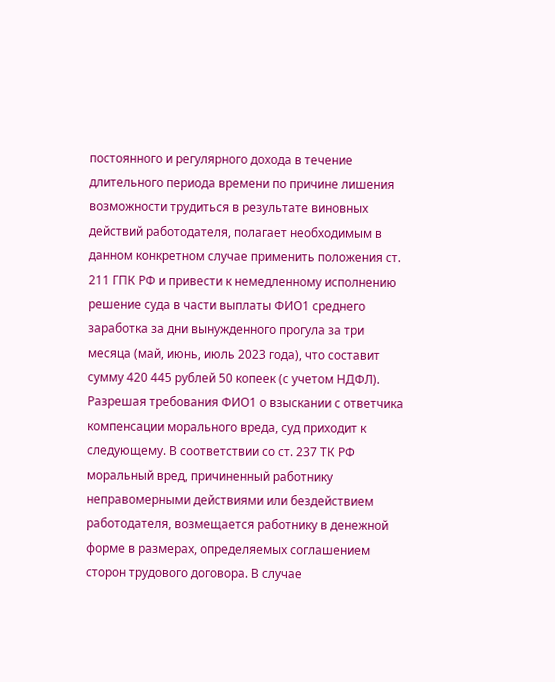постоянного и регулярного дохода в течение длительного периода времени по причине лишения возможности трудиться в результате виновных действий работодателя, полагает необходимым в данном конкретном случае применить положения ст. 211 ГПК РФ и привести к немедленному исполнению решение суда в части выплаты ФИО1 среднего заработка за дни вынужденного прогула за три месяца (май, июнь, июль 2023 года), что составит сумму 420 445 рублей 50 копеек (с учетом НДФЛ). Разрешая требования ФИО1 о взыскании с ответчика компенсации морального вреда, суд приходит к следующему. В соответствии со ст. 237 ТК РФ моральный вред, причиненный работнику неправомерными действиями или бездействием работодателя, возмещается работнику в денежной форме в размерах, определяемых соглашением сторон трудового договора. В случае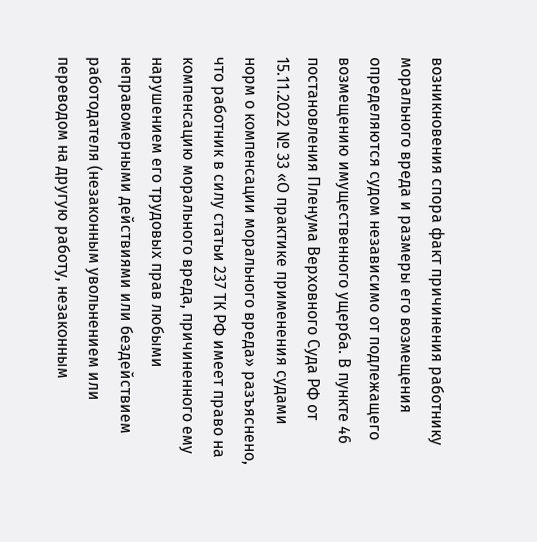возникновения спора факт причинения работнику морального вреда и размеры его возмещения определяются судом независимо от подлежащего возмещению имущественного ущерба. В пункте 46 постановления Пленума Верховного Суда РФ от 15.11.2022 № 33 «О практике применения судами норм о компенсации морального вреда» разъяснено, что работник в силу статьи 237 ТК РФ имеет право на компенсацию морального вреда, причиненного ему нарушением его трудовых прав любыми неправомерными действиями или бездействием работодателя (незаконным увольнением или переводом на другую работу, незаконным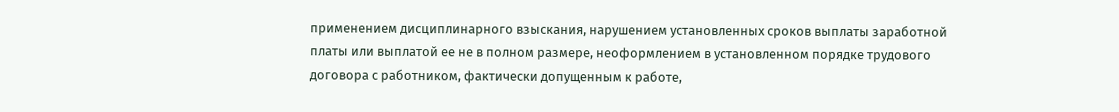применением дисциплинарного взыскания, нарушением установленных сроков выплаты заработной платы или выплатой ее не в полном размере, неоформлением в установленном порядке трудового договора с работником, фактически допущенным к работе,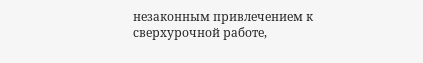незаконным привлечением к сверхурочной работе,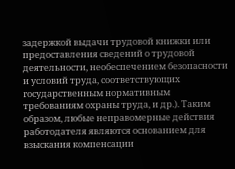задержкой выдачи трудовой книжки или предоставления сведений о трудовой деятельности, необеспечением безопасности и условий труда, соответствующих государственным нормативным требованиям охраны труда, и др.). Таким образом, любые неправомерные действия работодателя являются основанием для взыскания компенсации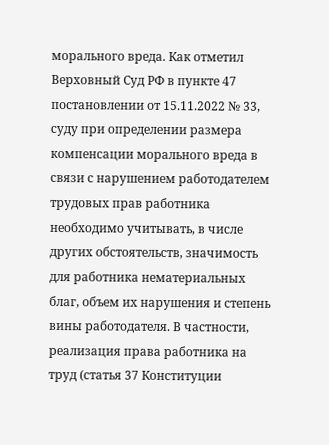морального вреда. Как отметил Верховный Суд РФ в пункте 47 постановлении от 15.11.2022 № 33, суду при определении размера компенсации морального вреда в связи с нарушением работодателем трудовых прав работника необходимо учитывать, в числе других обстоятельств, значимость для работника нематериальных благ, объем их нарушения и степень вины работодателя. В частности, реализация права работника на труд (статья 37 Конституции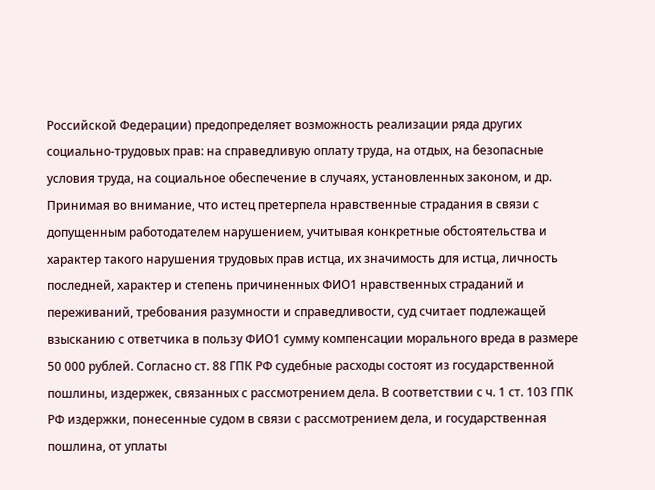Российской Федерации) предопределяет возможность реализации ряда других социально-трудовых прав: на справедливую оплату труда, на отдых, на безопасные условия труда, на социальное обеспечение в случаях, установленных законом, и др. Принимая во внимание, что истец претерпела нравственные страдания в связи с допущенным работодателем нарушением, учитывая конкретные обстоятельства и характер такого нарушения трудовых прав истца, их значимость для истца, личность последней, характер и степень причиненных ФИО1 нравственных страданий и переживаний, требования разумности и справедливости, суд считает подлежащей взысканию с ответчика в пользу ФИО1 сумму компенсации морального вреда в размере 50 000 рублей. Согласно ст. 88 ГПК РФ судебные расходы состоят из государственной пошлины, издержек, связанных с рассмотрением дела. В соответствии с ч. 1 ст. 103 ГПК РФ издержки, понесенные судом в связи с рассмотрением дела, и государственная пошлина, от уплаты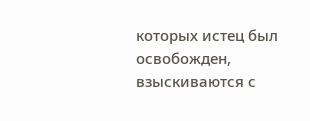которых истец был освобожден, взыскиваются с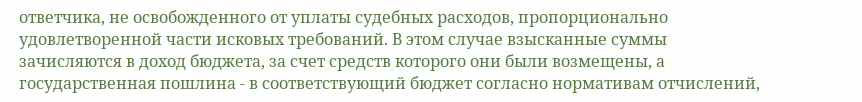ответчика, не освобожденного от уплаты судебных расходов, пропорционально удовлетворенной части исковых требований. В этом случае взысканные суммы зачисляются в доход бюджета, за счет средств которого они были возмещены, а государственная пошлина - в соответствующий бюджет согласно нормативам отчислений,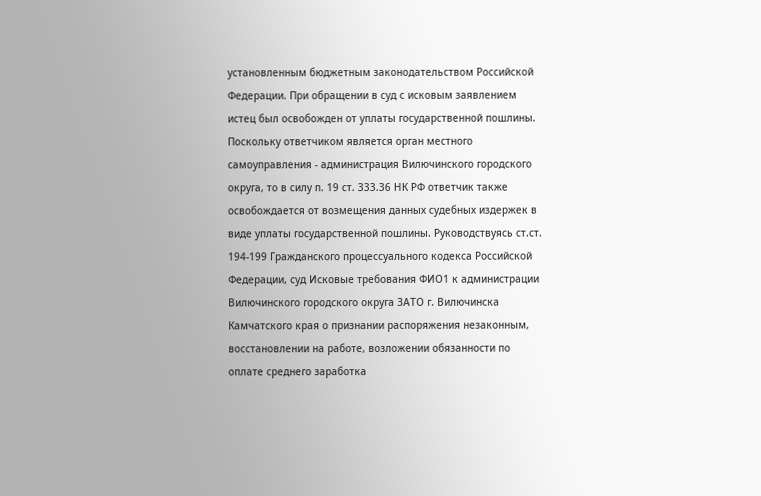установленным бюджетным законодательством Российской Федерации. При обращении в суд с исковым заявлением истец был освобожден от уплаты государственной пошлины. Поскольку ответчиком является орган местного самоуправления - администрация Вилючинского городского округа, то в силу п. 19 ст. 333.36 НК РФ ответчик также освобождается от возмещения данных судебных издержек в виде уплаты государственной пошлины. Руководствуясь ст.ст. 194-199 Гражданского процессуального кодекса Российской Федерации, суд Исковые требования ФИО1 к администрации Вилючинского городского округа ЗАТО г. Вилючинска Камчатского края о признании распоряжения незаконным, восстановлении на работе, возложении обязанности по оплате среднего заработка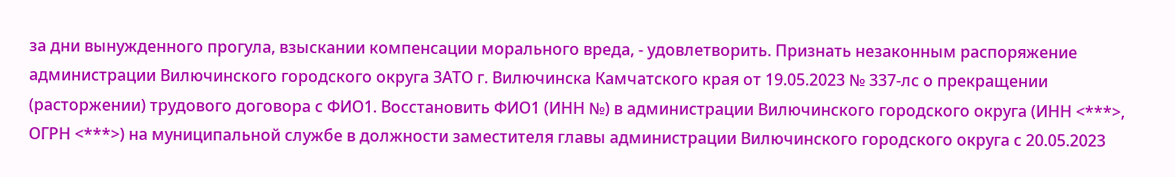за дни вынужденного прогула, взыскании компенсации морального вреда, - удовлетворить. Признать незаконным распоряжение администрации Вилючинского городского округа ЗАТО г. Вилючинска Камчатского края от 19.05.2023 № 337-лс о прекращении (расторжении) трудового договора с ФИО1. Восстановить ФИО1 (ИНН №) в администрации Вилючинского городского округа (ИНН <***>, ОГРН <***>) на муниципальной службе в должности заместителя главы администрации Вилючинского городского округа с 20.05.2023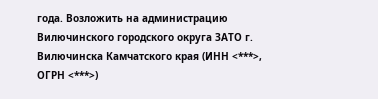года. Возложить на администрацию Вилючинского городского округа ЗАТО г. Вилючинска Камчатского края (ИНН <***>, ОГРН <***>)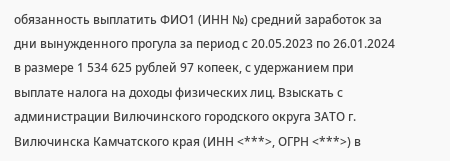обязанность выплатить ФИО1 (ИНН №) средний заработок за дни вынужденного прогула за период с 20.05.2023 по 26.01.2024 в размере 1 534 625 рублей 97 копеек, с удержанием при выплате налога на доходы физических лиц. Взыскать с администрации Вилючинского городского округа ЗАТО г. Вилючинска Камчатского края (ИНН <***>, ОГРН <***>) в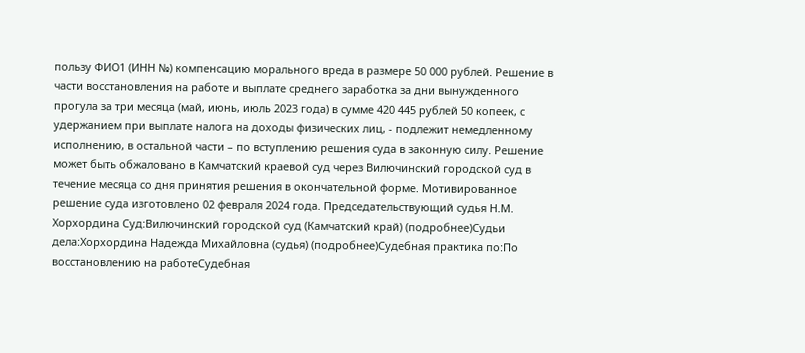пользу ФИО1 (ИНН №) компенсацию морального вреда в размере 50 000 рублей. Решение в части восстановления на работе и выплате среднего заработка за дни вынужденного прогула за три месяца (май, июнь, июль 2023 года) в сумме 420 445 рублей 50 копеек, с удержанием при выплате налога на доходы физических лиц, - подлежит немедленному исполнению, в остальной части – по вступлению решения суда в законную силу. Решение может быть обжаловано в Камчатский краевой суд через Вилючинский городской суд в течение месяца со дня принятия решения в окончательной форме. Мотивированное решение суда изготовлено 02 февраля 2024 года. Председательствующий судья Н.М. Хорхордина Суд:Вилючинский городской суд (Камчатский край) (подробнее)Судьи дела:Хорхордина Надежда Михайловна (судья) (подробнее)Судебная практика по:По восстановлению на работеСудебная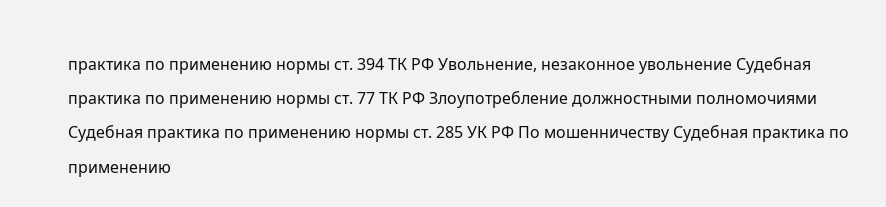практика по применению нормы ст. 394 ТК РФ Увольнение, незаконное увольнение Судебная практика по применению нормы ст. 77 ТК РФ Злоупотребление должностными полномочиями Судебная практика по применению нормы ст. 285 УК РФ По мошенничеству Судебная практика по применению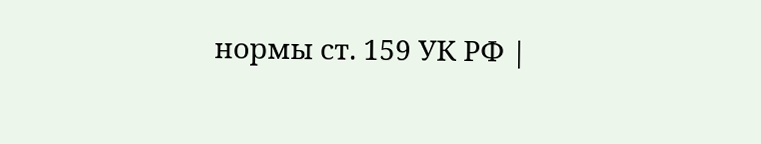нормы ст. 159 УК РФ |